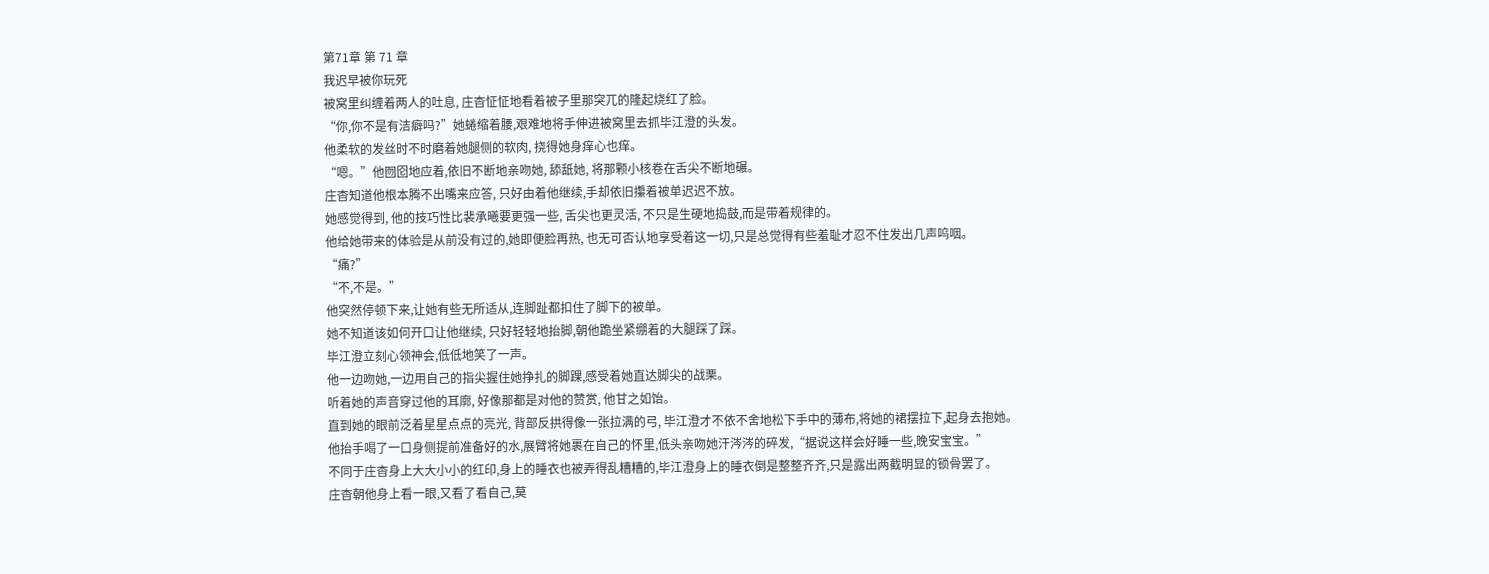第71章 第 71 章
我迟早被你玩死
被窝里纠缠着两人的吐息, 庄杳怔怔地看着被子里那突兀的隆起烧红了脸。
“你,你不是有洁癖吗?”她蜷缩着腰,艰难地将手伸进被窝里去抓毕江澄的头发。
他柔软的发丝时不时磨着她腿侧的软肉, 挠得她身痒心也痒。
“嗯。”他囫囵地应着,依旧不断地亲吻她, 舔舐她, 将那颗小核卷在舌尖不断地碾。
庄杳知道他根本腾不出嘴来应答, 只好由着他继续,手却依旧攥着被单迟迟不放。
她感觉得到, 他的技巧性比裴承曦要更强一些, 舌尖也更灵活, 不只是生硬地捣鼓,而是带着规律的。
他给她带来的体验是从前没有过的,她即便脸再热, 也无可否认地享受着这一切,只是总觉得有些羞耻才忍不住发出几声呜咽。
“痛?”
“不,不是。”
他突然停顿下来,让她有些无所适从,连脚趾都扣住了脚下的被单。
她不知道该如何开口让他继续, 只好轻轻地抬脚,朝他跪坐紧绷着的大腿踩了踩。
毕江澄立刻心领神会,低低地笑了一声。
他一边吻她,一边用自己的指尖握住她挣扎的脚踝,感受着她直达脚尖的战栗。
听着她的声音穿过他的耳廓, 好像那都是对他的赞赏, 他甘之如饴。
直到她的眼前泛着星星点点的亮光, 背部反拱得像一张拉满的弓, 毕江澄才不依不舍地松下手中的薄布,将她的裙摆拉下,起身去抱她。
他抬手喝了一口身侧提前准备好的水,展臂将她裹在自己的怀里,低头亲吻她汗涔涔的碎发,“据说这样会好睡一些,晚安宝宝。”
不同于庄杳身上大大小小的红印,身上的睡衣也被弄得乱糟糟的,毕江澄身上的睡衣倒是整整齐齐,只是露出两截明显的锁骨罢了。
庄杳朝他身上看一眼,又看了看自己,莫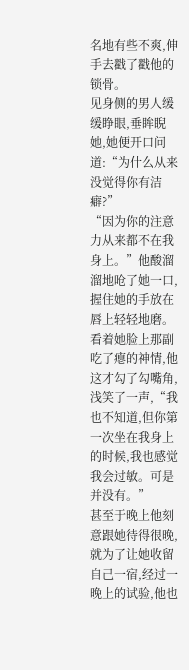名地有些不爽,伸手去戳了戳他的锁骨。
见身侧的男人缓缓睁眼,垂眸睨她,她便开口问道:“为什么从来没觉得你有洁癖?”
“因为你的注意力从来都不在我身上。”他酸溜溜地呛了她一口,握住她的手放在唇上轻轻地磨。
看着她脸上那副吃了瘪的神情,他这才勾了勾嘴角,浅笑了一声,“我也不知道,但你第一次坐在我身上的时候,我也感觉我会过敏。可是并没有。”
甚至于晚上他刻意跟她待得很晚,就为了让她收留自己一宿,经过一晚上的试验,他也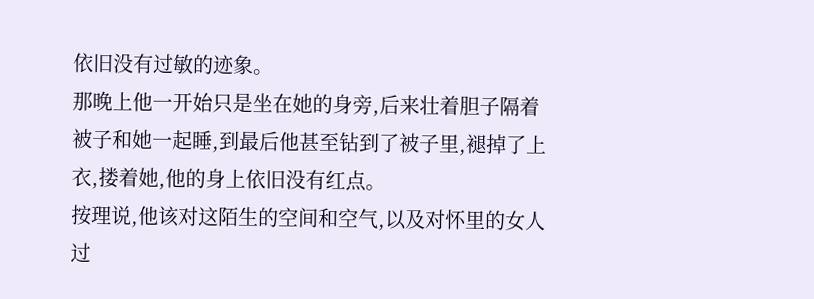依旧没有过敏的迹象。
那晚上他一开始只是坐在她的身旁,后来壮着胆子隔着被子和她一起睡,到最后他甚至钻到了被子里,褪掉了上衣,搂着她,他的身上依旧没有红点。
按理说,他该对这陌生的空间和空气,以及对怀里的女人过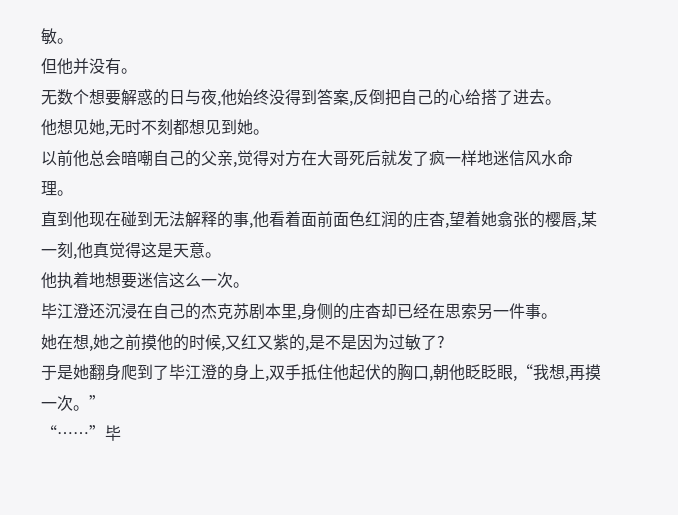敏。
但他并没有。
无数个想要解惑的日与夜,他始终没得到答案,反倒把自己的心给搭了进去。
他想见她,无时不刻都想见到她。
以前他总会暗嘲自己的父亲,觉得对方在大哥死后就发了疯一样地迷信风水命理。
直到他现在碰到无法解释的事,他看着面前面色红润的庄杳,望着她翕张的樱唇,某一刻,他真觉得这是天意。
他执着地想要迷信这么一次。
毕江澄还沉浸在自己的杰克苏剧本里,身侧的庄杳却已经在思索另一件事。
她在想,她之前摸他的时候,又红又紫的,是不是因为过敏了?
于是她翻身爬到了毕江澄的身上,双手抵住他起伏的胸口,朝他眨眨眼,“我想,再摸一次。”
“……”毕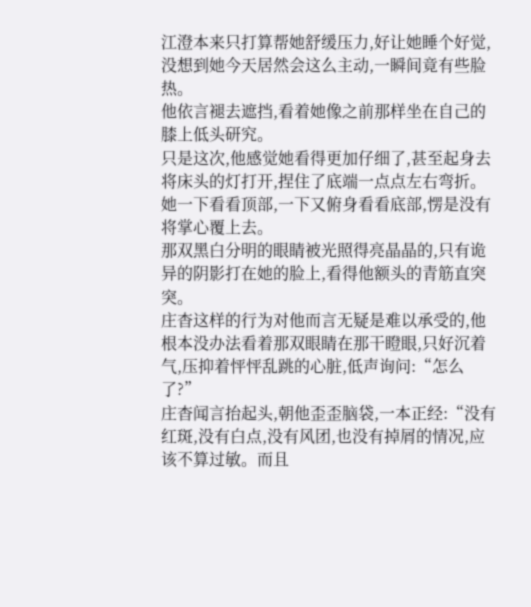江澄本来只打算帮她舒缓压力,好让她睡个好觉,没想到她今天居然会这么主动,一瞬间竟有些脸热。
他依言褪去遮挡,看着她像之前那样坐在自己的膝上低头研究。
只是这次,他感觉她看得更加仔细了,甚至起身去将床头的灯打开,捏住了底端一点点左右弯折。
她一下看看顶部,一下又俯身看看底部,愣是没有将掌心覆上去。
那双黑白分明的眼睛被光照得亮晶晶的,只有诡异的阴影打在她的脸上,看得他额头的青筋直突突。
庄杳这样的行为对他而言无疑是难以承受的,他根本没办法看着那双眼睛在那干瞪眼,只好沉着气,压抑着怦怦乱跳的心脏,低声询问:“怎么了?”
庄杳闻言抬起头,朝他歪歪脑袋,一本正经:“没有红斑,没有白点,没有风团,也没有掉屑的情况,应该不算过敏。而且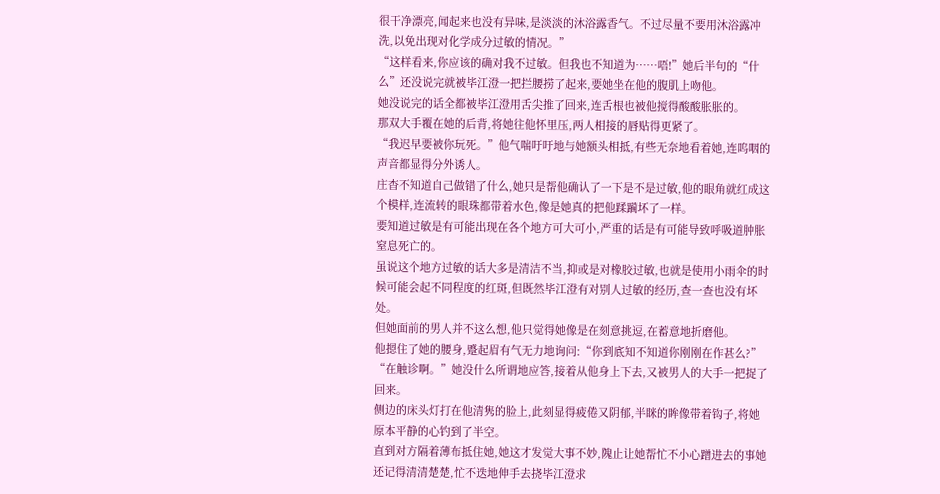很干净漂亮,闻起来也没有异味,是淡淡的沐浴露香气。不过尽量不要用沐浴露冲洗,以免出现对化学成分过敏的情况。”
“这样看来,你应该的确对我不过敏。但我也不知道为……唔!”她后半句的“什么”还没说完就被毕江澄一把拦腰捞了起来,要她坐在他的腹肌上吻他。
她没说完的话全都被毕江澄用舌尖推了回来,连舌根也被他搅得酸酸胀胀的。
那双大手覆在她的后背,将她往他怀里压,两人相接的唇贴得更紧了。
“我迟早要被你玩死。”他气喘吁吁地与她额头相抵,有些无奈地看着她,连呜咽的声音都显得分外诱人。
庄杳不知道自己做错了什么,她只是帮他确认了一下是不是过敏,他的眼角就红成这个模样,连流转的眼珠都带着水色,像是她真的把他蹂躏坏了一样。
要知道过敏是有可能出现在各个地方可大可小,严重的话是有可能导致呼吸道肿胀窒息死亡的。
虽说这个地方过敏的话大多是清洁不当,抑或是对橡胶过敏,也就是使用小雨伞的时候可能会起不同程度的红斑,但既然毕江澄有对别人过敏的经历,查一查也没有坏处。
但她面前的男人并不这么想,他只觉得她像是在刻意挑逗,在蓄意地折磨他。
他摁住了她的腰身,蹙起眉有气无力地询问:“你到底知不知道你刚刚在作甚么?”
“在触诊啊。”她没什么所谓地应答,接着从他身上下去,又被男人的大手一把捉了回来。
侧边的床头灯打在他清隽的脸上,此刻显得疲倦又阴郁,半眯的眸像带着钩子,将她原本平静的心钓到了半空。
直到对方隔着薄布抵住她,她这才发觉大事不妙,隗止让她帮忙不小心蹭进去的事她还记得清清楚楚,忙不迭地伸手去挠毕江澄求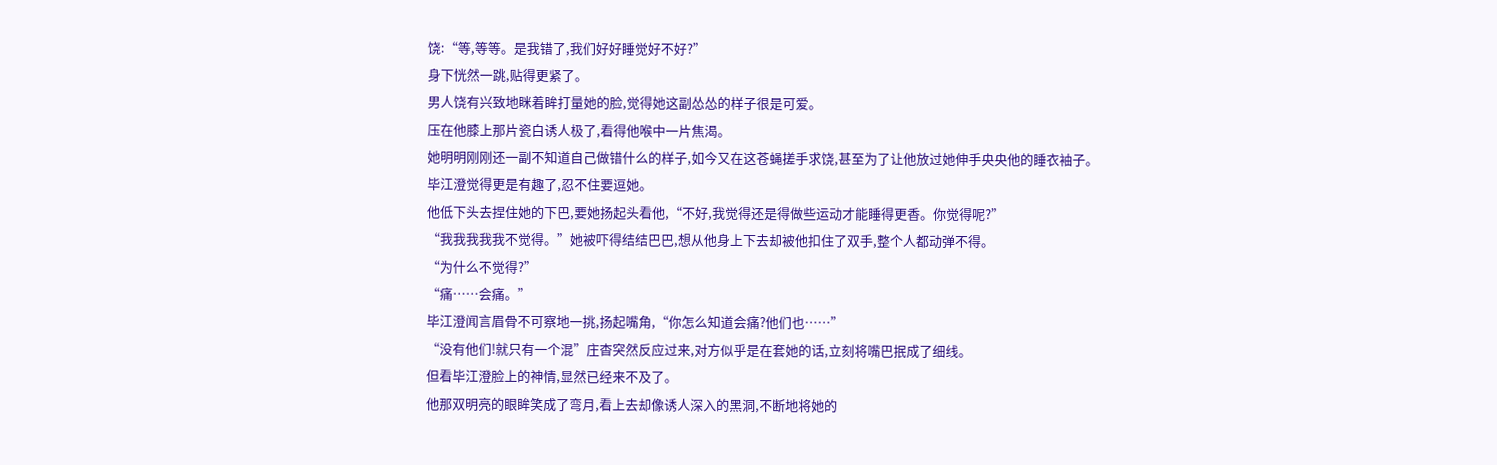饶:“等,等等。是我错了,我们好好睡觉好不好?”
身下恍然一跳,贴得更紧了。
男人饶有兴致地眯着眸打量她的脸,觉得她这副怂怂的样子很是可爱。
压在他膝上那片瓷白诱人极了,看得他喉中一片焦渴。
她明明刚刚还一副不知道自己做错什么的样子,如今又在这苍蝇搓手求饶,甚至为了让他放过她伸手央央他的睡衣袖子。
毕江澄觉得更是有趣了,忍不住要逗她。
他低下头去捏住她的下巴,要她扬起头看他,“不好,我觉得还是得做些运动才能睡得更香。你觉得呢?”
“我我我我我不觉得。”她被吓得结结巴巴,想从他身上下去却被他扣住了双手,整个人都动弹不得。
“为什么不觉得?”
“痛……会痛。”
毕江澄闻言眉骨不可察地一挑,扬起嘴角,“你怎么知道会痛?他们也……”
“没有他们!就只有一个混”庄杳突然反应过来,对方似乎是在套她的话,立刻将嘴巴抿成了细线。
但看毕江澄脸上的神情,显然已经来不及了。
他那双明亮的眼眸笑成了弯月,看上去却像诱人深入的黑洞,不断地将她的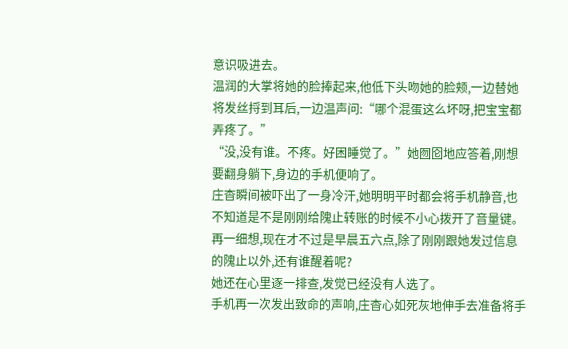意识吸进去。
温润的大掌将她的脸捧起来,他低下头吻她的脸颊,一边替她将发丝捋到耳后,一边温声问:“哪个混蛋这么坏呀,把宝宝都弄疼了。”
“没,没有谁。不疼。好困睡觉了。”她囫囵地应答着,刚想要翻身躺下,身边的手机便响了。
庄杳瞬间被吓出了一身冷汗,她明明平时都会将手机静音,也不知道是不是刚刚给隗止转账的时候不小心拨开了音量键。
再一细想,现在才不过是早晨五六点,除了刚刚跟她发过信息的隗止以外,还有谁醒着呢?
她还在心里逐一排查,发觉已经没有人选了。
手机再一次发出致命的声响,庄杳心如死灰地伸手去准备将手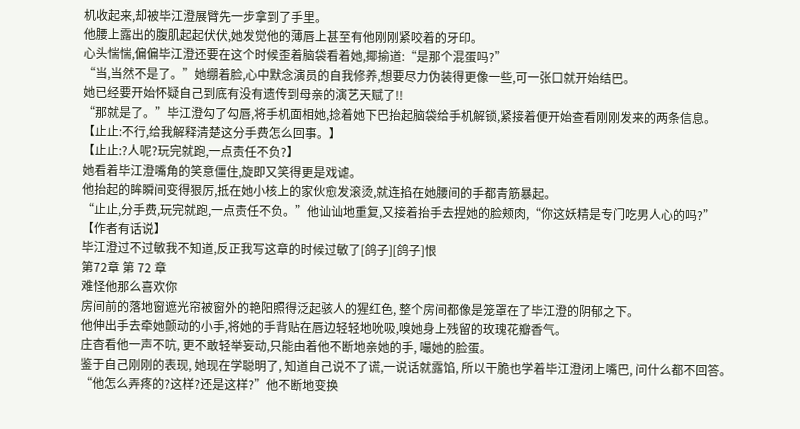机收起来,却被毕江澄展臂先一步拿到了手里。
他腰上露出的腹肌起起伏伏,她发觉他的薄唇上甚至有他刚刚紧咬着的牙印。
心头惴惴,偏偏毕江澄还要在这个时候歪着脑袋看着她,揶揄道:“是那个混蛋吗?”
“当,当然不是了。”她绷着脸,心中默念演员的自我修养,想要尽力伪装得更像一些,可一张口就开始结巴。
她已经要开始怀疑自己到底有没有遗传到母亲的演艺天赋了!!
“那就是了。”毕江澄勾了勾唇,将手机面相她,捻着她下巴抬起脑袋给手机解锁,紧接着便开始查看刚刚发来的两条信息。
【止止:不行,给我解释清楚这分手费怎么回事。】
【止止:?人呢?玩完就跑,一点责任不负?】
她看着毕江澄嘴角的笑意僵住,旋即又笑得更是戏谑。
他抬起的眸瞬间变得狠厉,抵在她小核上的家伙愈发滚烫,就连掐在她腰间的手都青筋暴起。
“止止,分手费,玩完就跑,一点责任不负。”他讪讪地重复,又接着抬手去捏她的脸颊肉,“你这妖精是专门吃男人心的吗?”
【作者有话说】
毕江澄过不过敏我不知道,反正我写这章的时候过敏了[鸽子][鸽子]恨
第72章 第 72 章
难怪他那么喜欢你
房间前的落地窗遮光帘被窗外的艳阳照得泛起骇人的猩红色, 整个房间都像是笼罩在了毕江澄的阴郁之下。
他伸出手去牵她颤动的小手,将她的手背贴在唇边轻轻地吮吸,嗅她身上残留的玫瑰花瓣香气。
庄杳看他一声不吭, 更不敢轻举妄动,只能由着他不断地亲她的手, 嘬她的脸蛋。
鉴于自己刚刚的表现, 她现在学聪明了, 知道自己说不了谎,一说话就露馅, 所以干脆也学着毕江澄闭上嘴巴, 问什么都不回答。
“他怎么弄疼的?这样?还是这样?”他不断地变换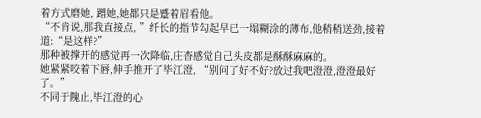着方式磨她, 蹭她,她都只是蹙着眉看他。
“不肯说,那我直接点, ”纤长的指节勾起早已一塌糊涂的薄布,他稍稍送劲,接着道:“是这样?”
那种被撑开的感觉再一次降临,庄杳感觉自己头皮都是酥酥麻麻的。
她紧紧咬着下唇,伸手推开了毕江澄, “别问了好不好?放过我吧澄澄,澄澄最好了。”
不同于隗止,毕江澄的心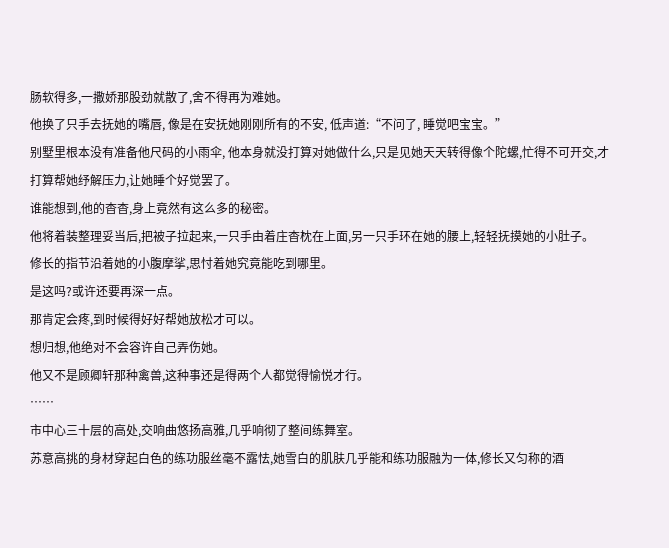肠软得多,一撒娇那股劲就散了,舍不得再为难她。
他换了只手去抚她的嘴唇, 像是在安抚她刚刚所有的不安, 低声道:“不问了, 睡觉吧宝宝。”
别墅里根本没有准备他尺码的小雨伞, 他本身就没打算对她做什么,只是见她天天转得像个陀螺,忙得不可开交,才打算帮她纾解压力,让她睡个好觉罢了。
谁能想到,他的杳杳,身上竟然有这么多的秘密。
他将着装整理妥当后,把被子拉起来,一只手由着庄杳枕在上面,另一只手环在她的腰上,轻轻抚摸她的小肚子。
修长的指节沿着她的小腹摩挲,思忖着她究竟能吃到哪里。
是这吗?或许还要再深一点。
那肯定会疼,到时候得好好帮她放松才可以。
想归想,他绝对不会容许自己弄伤她。
他又不是顾卿轩那种禽兽,这种事还是得两个人都觉得愉悦才行。
……
市中心三十层的高处,交响曲悠扬高雅,几乎响彻了整间练舞室。
苏意高挑的身材穿起白色的练功服丝毫不露怯,她雪白的肌肤几乎能和练功服融为一体,修长又匀称的酒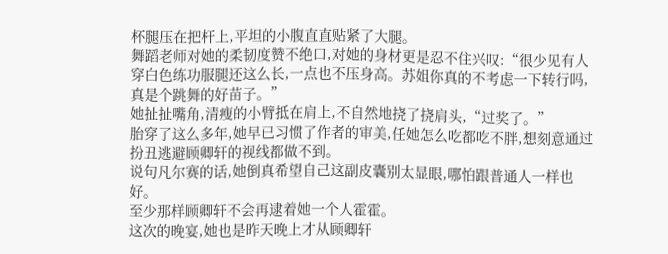杯腿压在把杆上,平坦的小腹直直贴紧了大腿。
舞蹈老师对她的柔韧度赞不绝口,对她的身材更是忍不住兴叹:“很少见有人穿白色练功服腿还这么长,一点也不压身高。苏姐你真的不考虑一下转行吗,真是个跳舞的好苗子。”
她扯扯嘴角,清瘦的小臂抵在肩上,不自然地挠了挠肩头,“过奖了。”
胎穿了这么多年,她早已习惯了作者的审美,任她怎么吃都吃不胖,想刻意通过扮丑逃避顾卿轩的视线都做不到。
说句凡尔赛的话,她倒真希望自己这副皮囊别太显眼,哪怕跟普通人一样也好。
至少那样顾卿轩不会再逮着她一个人霍霍。
这次的晚宴,她也是昨天晚上才从顾卿轩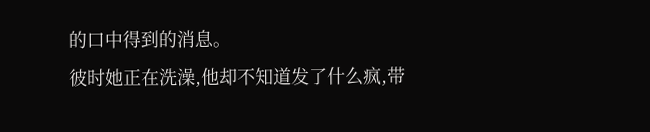的口中得到的消息。
彼时她正在洗澡,他却不知道发了什么疯,带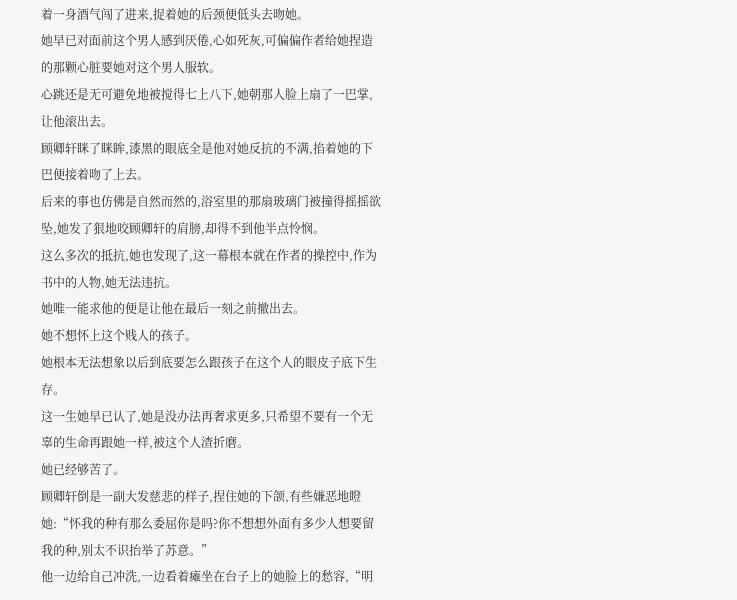着一身酒气闯了进来,捉着她的后颈便低头去吻她。
她早已对面前这个男人感到厌倦,心如死灰,可偏偏作者给她捏造的那颗心脏要她对这个男人服软。
心跳还是无可避免地被搅得七上八下,她朝那人脸上扇了一巴掌,让他滚出去。
顾卿轩眯了眯眸,漆黑的眼底全是他对她反抗的不满,掐着她的下巴便接着吻了上去。
后来的事也仿佛是自然而然的,浴室里的那扇玻璃门被撞得摇摇欲坠,她发了狠地咬顾卿轩的肩膀,却得不到他半点怜悯。
这么多次的抵抗,她也发现了,这一幕根本就在作者的操控中,作为书中的人物,她无法违抗。
她唯一能求他的便是让他在最后一刻之前撤出去。
她不想怀上这个贱人的孩子。
她根本无法想象以后到底要怎么跟孩子在这个人的眼皮子底下生存。
这一生她早已认了,她是没办法再奢求更多,只希望不要有一个无辜的生命再跟她一样,被这个人渣折磨。
她已经够苦了。
顾卿轩倒是一副大发慈悲的样子,捏住她的下颌,有些嫌恶地瞪她:“怀我的种有那么委屈你是吗?你不想想外面有多少人想要留我的种,别太不识抬举了苏意。”
他一边给自己冲洗,一边看着瘫坐在台子上的她脸上的愁容,“明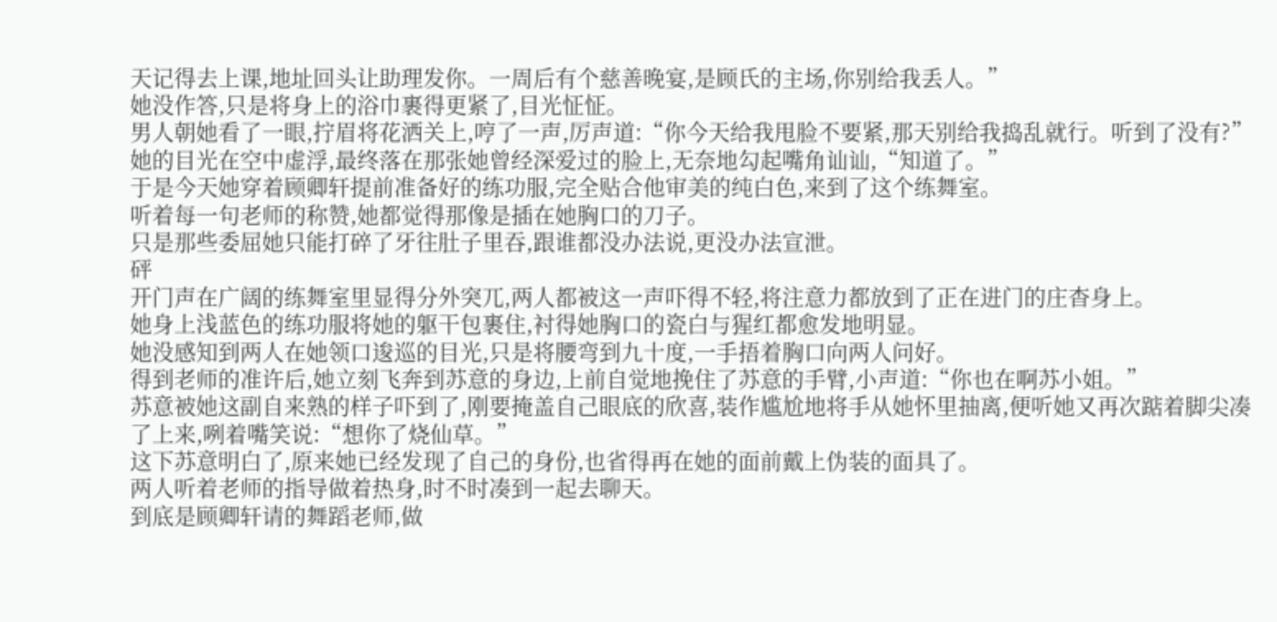天记得去上课,地址回头让助理发你。一周后有个慈善晚宴,是顾氏的主场,你别给我丢人。”
她没作答,只是将身上的浴巾裹得更紧了,目光怔怔。
男人朝她看了一眼,拧眉将花洒关上,哼了一声,厉声道:“你今天给我甩脸不要紧,那天别给我捣乱就行。听到了没有?”
她的目光在空中虚浮,最终落在那张她曾经深爱过的脸上,无奈地勾起嘴角讪讪,“知道了。”
于是今天她穿着顾卿轩提前准备好的练功服,完全贴合他审美的纯白色,来到了这个练舞室。
听着每一句老师的称赞,她都觉得那像是插在她胸口的刀子。
只是那些委屈她只能打碎了牙往肚子里吞,跟谁都没办法说,更没办法宣泄。
砰
开门声在广阔的练舞室里显得分外突兀,两人都被这一声吓得不轻,将注意力都放到了正在进门的庄杳身上。
她身上浅蓝色的练功服将她的躯干包裹住,衬得她胸口的瓷白与猩红都愈发地明显。
她没感知到两人在她领口逡巡的目光,只是将腰弯到九十度,一手捂着胸口向两人问好。
得到老师的准许后,她立刻飞奔到苏意的身边,上前自觉地挽住了苏意的手臂,小声道:“你也在啊苏小姐。”
苏意被她这副自来熟的样子吓到了,刚要掩盖自己眼底的欣喜,装作尴尬地将手从她怀里抽离,便听她又再次踮着脚尖凑了上来,咧着嘴笑说:“想你了烧仙草。”
这下苏意明白了,原来她已经发现了自己的身份,也省得再在她的面前戴上伪装的面具了。
两人听着老师的指导做着热身,时不时凑到一起去聊天。
到底是顾卿轩请的舞蹈老师,做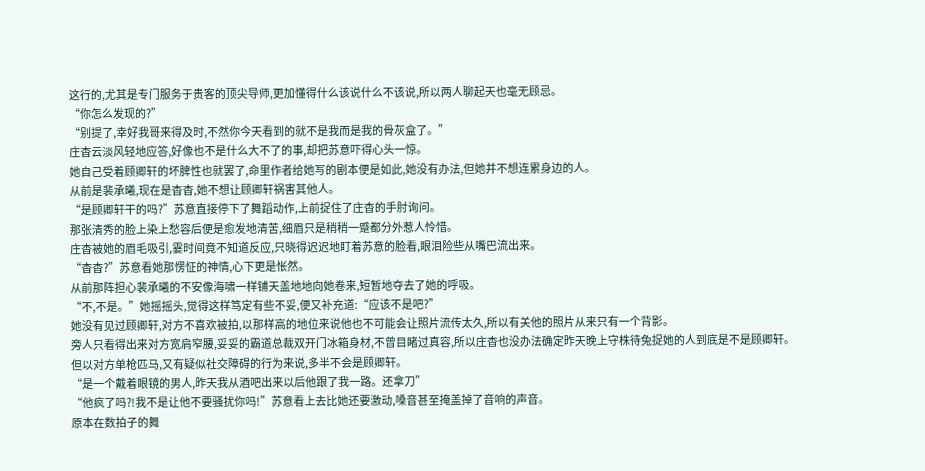这行的,尤其是专门服务于贵客的顶尖导师,更加懂得什么该说什么不该说,所以两人聊起天也毫无顾忌。
“你怎么发现的?”
“别提了,幸好我哥来得及时,不然你今天看到的就不是我而是我的骨灰盒了。”
庄杳云淡风轻地应答,好像也不是什么大不了的事,却把苏意吓得心头一惊。
她自己受着顾卿轩的坏脾性也就罢了,命里作者给她写的剧本便是如此,她没有办法,但她并不想连累身边的人。
从前是裴承曦,现在是杳杳,她不想让顾卿轩祸害其他人。
“是顾卿轩干的吗?”苏意直接停下了舞蹈动作,上前捉住了庄杳的手肘询问。
那张清秀的脸上染上愁容后便是愈发地清苦,细眉只是稍稍一蹙都分外惹人怜惜。
庄杳被她的眉毛吸引,霎时间竟不知道反应,只晓得迟迟地盯着苏意的脸看,眼泪险些从嘴巴流出来。
“杳杳?”苏意看她那愣怔的神情,心下更是怅然。
从前那阵担心裴承曦的不安像海啸一样铺天盖地地向她卷来,短暂地夺去了她的呼吸。
“不,不是。”她摇摇头,觉得这样笃定有些不妥,便又补充道:“应该不是吧?”
她没有见过顾卿轩,对方不喜欢被拍,以那样高的地位来说他也不可能会让照片流传太久,所以有关他的照片从来只有一个背影。
旁人只看得出来对方宽肩窄腰,妥妥的霸道总裁双开门冰箱身材,不曾目睹过真容,所以庄杳也没办法确定昨天晚上守株待兔捉她的人到底是不是顾卿轩。
但以对方单枪匹马,又有疑似社交障碍的行为来说,多半不会是顾卿轩。
“是一个戴着眼镜的男人,昨天我从酒吧出来以后他跟了我一路。还拿刀”
“他疯了吗?!我不是让他不要骚扰你吗!”苏意看上去比她还要激动,嗓音甚至掩盖掉了音响的声音。
原本在数拍子的舞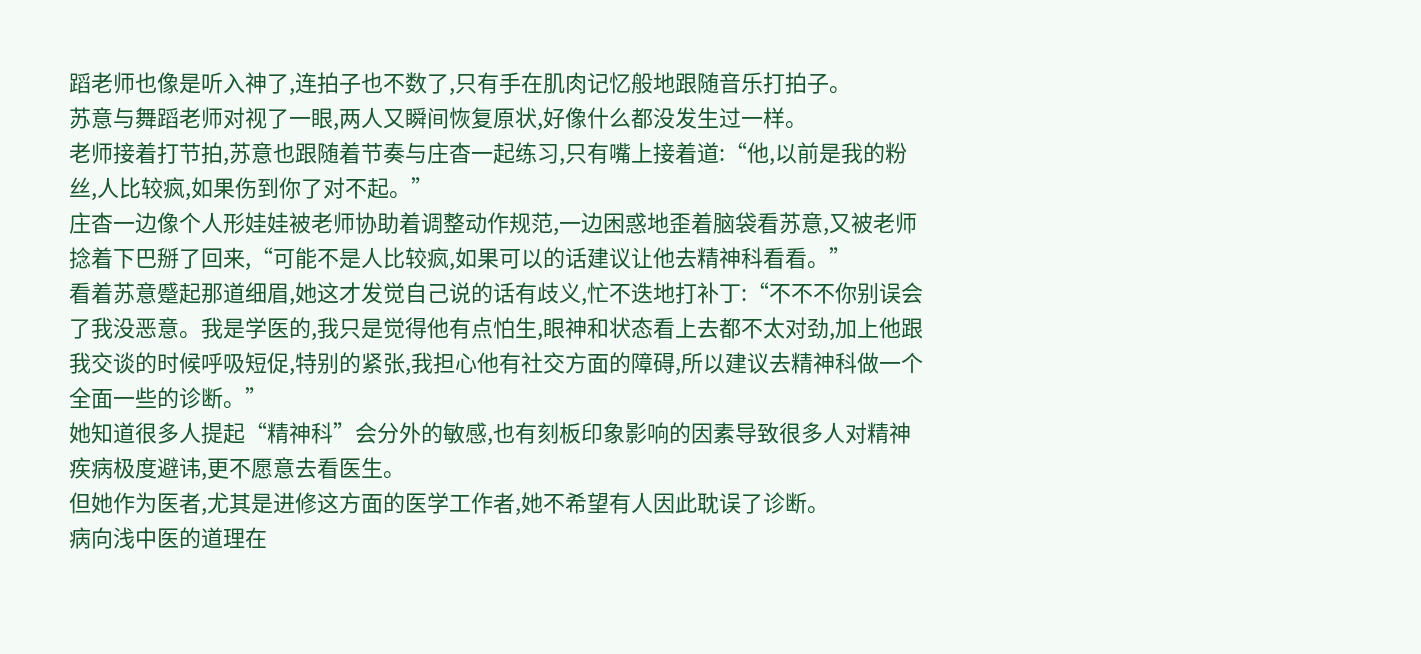蹈老师也像是听入神了,连拍子也不数了,只有手在肌肉记忆般地跟随音乐打拍子。
苏意与舞蹈老师对视了一眼,两人又瞬间恢复原状,好像什么都没发生过一样。
老师接着打节拍,苏意也跟随着节奏与庄杳一起练习,只有嘴上接着道:“他,以前是我的粉丝,人比较疯,如果伤到你了对不起。”
庄杳一边像个人形娃娃被老师协助着调整动作规范,一边困惑地歪着脑袋看苏意,又被老师捻着下巴掰了回来,“可能不是人比较疯,如果可以的话建议让他去精神科看看。”
看着苏意蹙起那道细眉,她这才发觉自己说的话有歧义,忙不迭地打补丁:“不不不你别误会了我没恶意。我是学医的,我只是觉得他有点怕生,眼神和状态看上去都不太对劲,加上他跟我交谈的时候呼吸短促,特别的紧张,我担心他有社交方面的障碍,所以建议去精神科做一个全面一些的诊断。”
她知道很多人提起“精神科”会分外的敏感,也有刻板印象影响的因素导致很多人对精神疾病极度避讳,更不愿意去看医生。
但她作为医者,尤其是进修这方面的医学工作者,她不希望有人因此耽误了诊断。
病向浅中医的道理在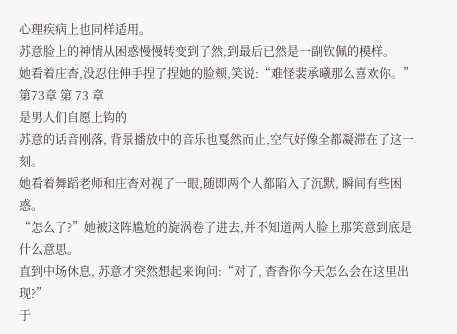心理疾病上也同样适用。
苏意脸上的神情从困惑慢慢转变到了然,到最后已然是一副钦佩的模样。
她看着庄杳,没忍住伸手捏了捏她的脸颊,笑说:“难怪裴承曦那么喜欢你。”
第73章 第 73 章
是男人们自愿上钩的
苏意的话音刚落, 背景播放中的音乐也戛然而止,空气好像全都凝滞在了这一刻。
她看着舞蹈老师和庄杳对视了一眼,随即两个人都陷入了沉默, 瞬间有些困惑。
“怎么了?”她被这阵尴尬的旋涡卷了进去,并不知道两人脸上那笑意到底是什么意思。
直到中场休息, 苏意才突然想起来询问:“对了, 杳杳你今天怎么会在这里出现?”
于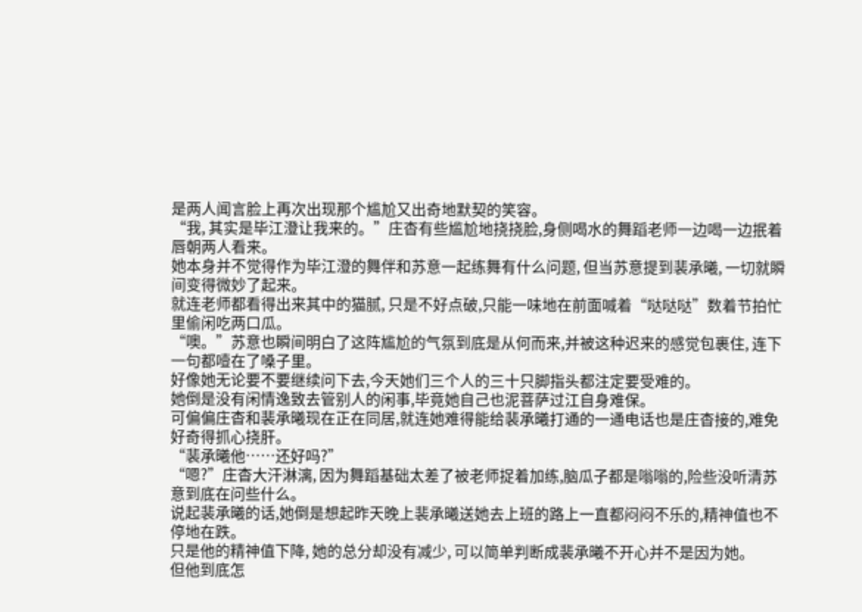是两人闻言脸上再次出现那个尴尬又出奇地默契的笑容。
“我, 其实是毕江澄让我来的。”庄杳有些尴尬地挠挠脸,身侧喝水的舞蹈老师一边喝一边抿着唇朝两人看来。
她本身并不觉得作为毕江澄的舞伴和苏意一起练舞有什么问题, 但当苏意提到裴承曦, 一切就瞬间变得微妙了起来。
就连老师都看得出来其中的猫腻, 只是不好点破,只能一味地在前面喊着“哒哒哒”数着节拍忙里偷闲吃两口瓜。
“噢。”苏意也瞬间明白了这阵尴尬的气氛到底是从何而来,并被这种迟来的感觉包裹住, 连下一句都噎在了嗓子里。
好像她无论要不要继续问下去,今天她们三个人的三十只脚指头都注定要受难的。
她倒是没有闲情逸致去管别人的闲事,毕竟她自己也泥菩萨过江自身难保。
可偏偏庄杳和裴承曦现在正在同居,就连她难得能给裴承曦打通的一通电话也是庄杳接的,难免好奇得抓心挠肝。
“裴承曦他……还好吗?”
“嗯?”庄杳大汗淋漓, 因为舞蹈基础太差了被老师捉着加练,脑瓜子都是嗡嗡的,险些没听清苏意到底在问些什么。
说起裴承曦的话,她倒是想起昨天晚上裴承曦送她去上班的路上一直都闷闷不乐的,精神值也不停地在跌。
只是他的精神值下降, 她的总分却没有减少, 可以简单判断成裴承曦不开心并不是因为她。
但他到底怎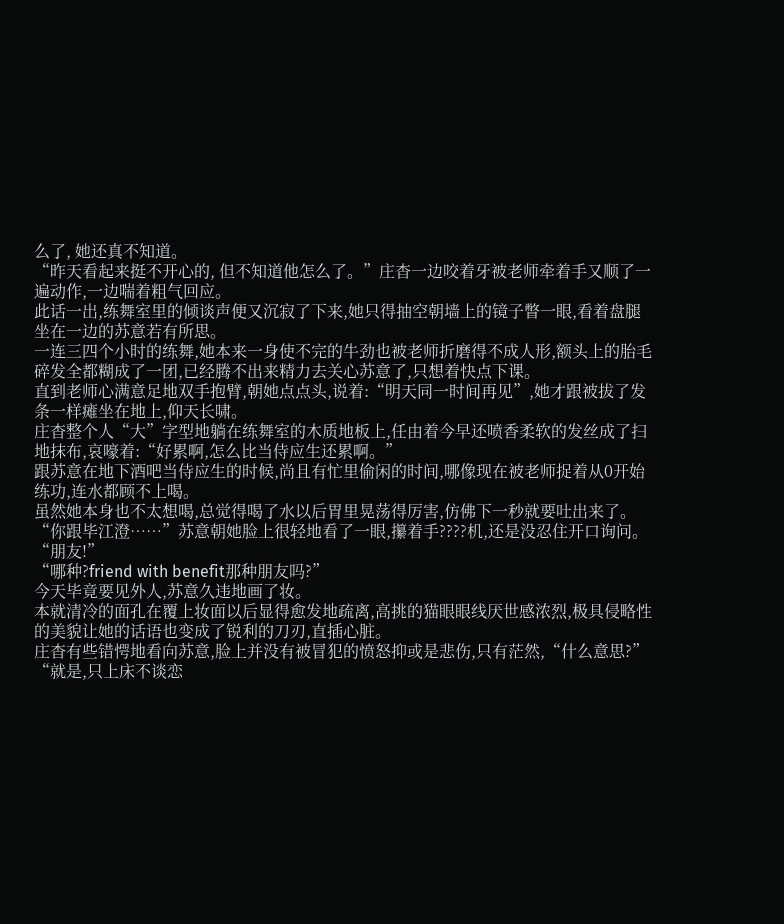么了, 她还真不知道。
“昨天看起来挺不开心的, 但不知道他怎么了。”庄杳一边咬着牙被老师牵着手又顺了一遍动作,一边喘着粗气回应。
此话一出,练舞室里的倾谈声便又沉寂了下来,她只得抽空朝墙上的镜子瞥一眼,看着盘腿坐在一边的苏意若有所思。
一连三四个小时的练舞,她本来一身使不完的牛劲也被老师折磨得不成人形,额头上的胎毛碎发全都糊成了一团,已经腾不出来精力去关心苏意了,只想着快点下课。
直到老师心满意足地双手抱臂,朝她点点头,说着:“明天同一时间再见”,她才跟被拔了发条一样瘫坐在地上,仰天长啸。
庄杳整个人“大”字型地躺在练舞室的木质地板上,任由着今早还喷香柔软的发丝成了扫地抹布,哀嚎着:“好累啊,怎么比当侍应生还累啊。”
跟苏意在地下酒吧当侍应生的时候,尚且有忙里偷闲的时间,哪像现在被老师捉着从0开始练功,连水都顾不上喝。
虽然她本身也不太想喝,总觉得喝了水以后胃里晃荡得厉害,仿佛下一秒就要吐出来了。
“你跟毕江澄……”苏意朝她脸上很轻地看了一眼,攥着手????机,还是没忍住开口询问。
“朋友!”
“哪种?friend with benefit那种朋友吗?”
今天毕竟要见外人,苏意久违地画了妆。
本就清冷的面孔在覆上妆面以后显得愈发地疏离,高挑的猫眼眼线厌世感浓烈,极具侵略性的美貌让她的话语也变成了锐利的刀刃,直插心脏。
庄杳有些错愕地看向苏意,脸上并没有被冒犯的愤怒抑或是悲伤,只有茫然,“什么意思?”
“就是,只上床不谈恋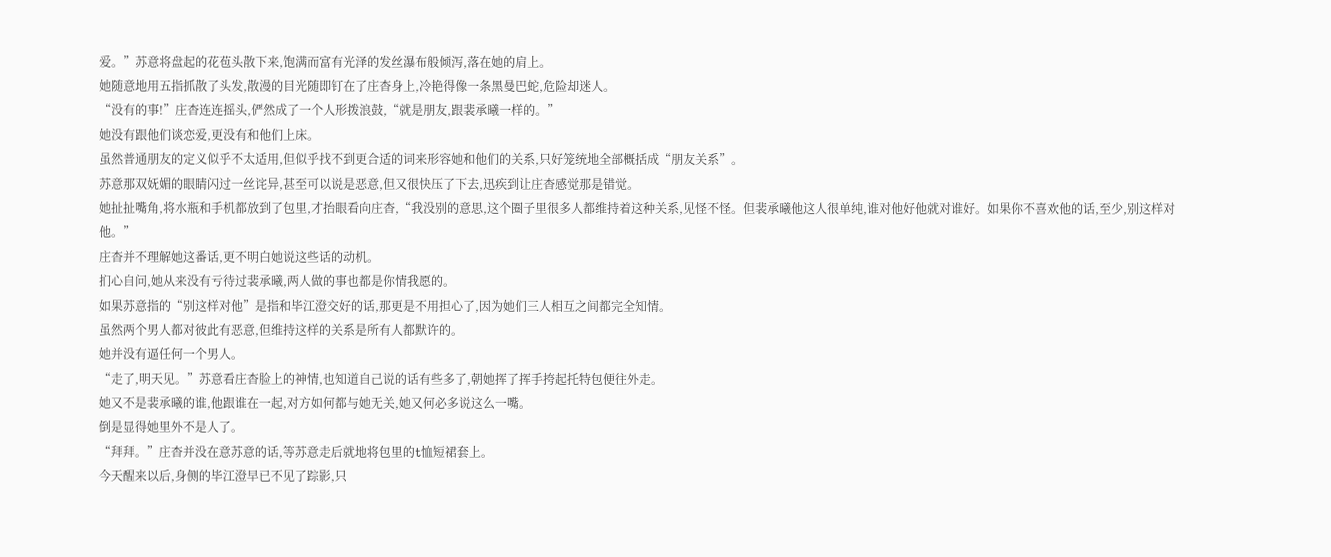爱。”苏意将盘起的花苞头散下来,饱满而富有光泽的发丝瀑布般倾泻,落在她的肩上。
她随意地用五指抓散了头发,散漫的目光随即钉在了庄杳身上,冷艳得像一条黑曼巴蛇,危险却迷人。
“没有的事!”庄杳连连摇头,俨然成了一个人形拨浪鼓,“就是朋友,跟裴承曦一样的。”
她没有跟他们谈恋爱,更没有和他们上床。
虽然普通朋友的定义似乎不太适用,但似乎找不到更合适的词来形容她和他们的关系,只好笼统地全部概括成“朋友关系”。
苏意那双妩媚的眼睛闪过一丝诧异,甚至可以说是恶意,但又很快压了下去,迅疾到让庄杳感觉那是错觉。
她扯扯嘴角,将水瓶和手机都放到了包里,才抬眼看向庄杳,“我没别的意思,这个圈子里很多人都维持着这种关系,见怪不怪。但裴承曦他这人很单纯,谁对他好他就对谁好。如果你不喜欢他的话,至少,别这样对他。”
庄杳并不理解她这番话,更不明白她说这些话的动机。
扪心自问,她从来没有亏待过裴承曦,两人做的事也都是你情我愿的。
如果苏意指的“别这样对他”是指和毕江澄交好的话,那更是不用担心了,因为她们三人相互之间都完全知情。
虽然两个男人都对彼此有恶意,但维持这样的关系是所有人都默许的。
她并没有逼任何一个男人。
“走了,明天见。”苏意看庄杳脸上的神情,也知道自己说的话有些多了,朝她挥了挥手挎起托特包便往外走。
她又不是裴承曦的谁,他跟谁在一起,对方如何都与她无关,她又何必多说这么一嘴。
倒是显得她里外不是人了。
“拜拜。”庄杳并没在意苏意的话,等苏意走后就地将包里的t恤短裙套上。
今天醒来以后,身侧的毕江澄早已不见了踪影,只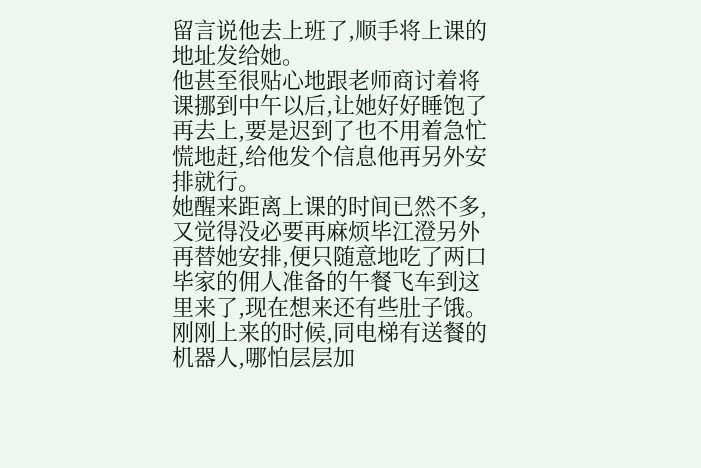留言说他去上班了,顺手将上课的地址发给她。
他甚至很贴心地跟老师商讨着将课挪到中午以后,让她好好睡饱了再去上,要是迟到了也不用着急忙慌地赶,给他发个信息他再另外安排就行。
她醒来距离上课的时间已然不多,又觉得没必要再麻烦毕江澄另外再替她安排,便只随意地吃了两口毕家的佣人准备的午餐飞车到这里来了,现在想来还有些肚子饿。
刚刚上来的时候,同电梯有送餐的机器人,哪怕层层加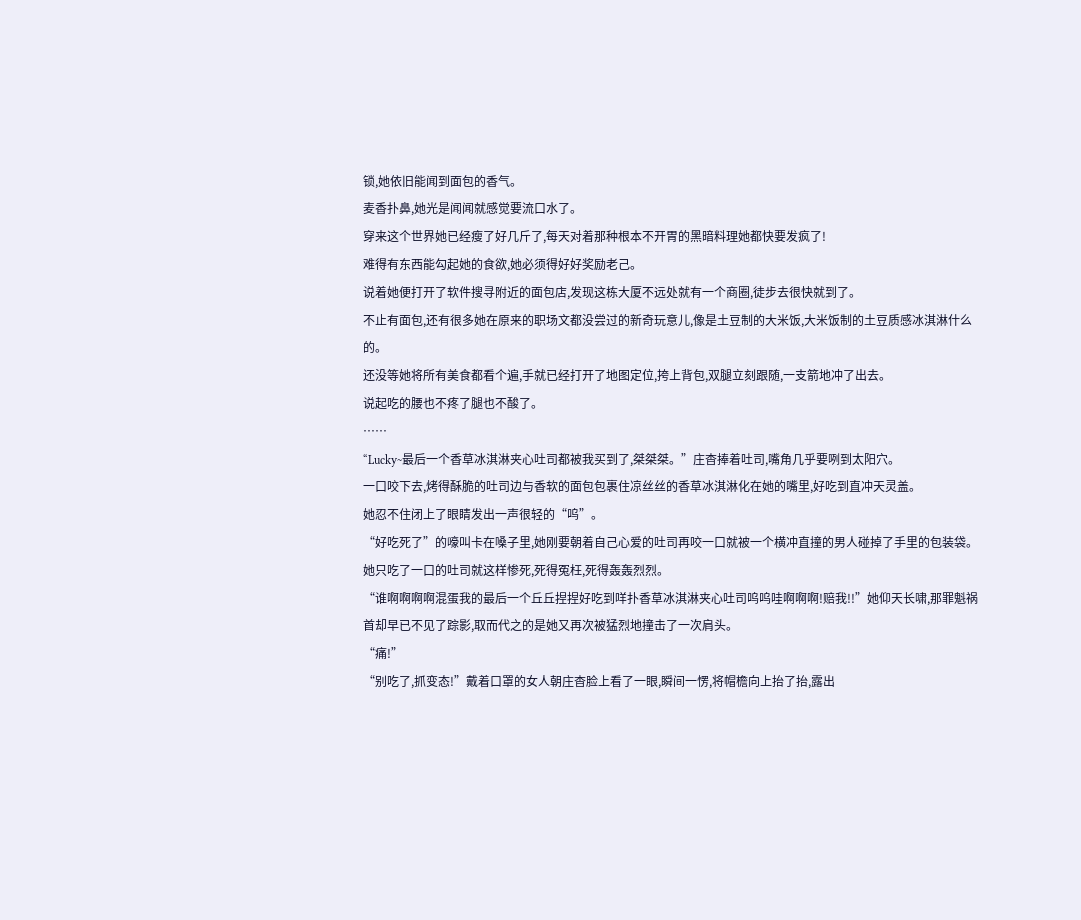锁,她依旧能闻到面包的香气。
麦香扑鼻,她光是闻闻就感觉要流口水了。
穿来这个世界她已经瘦了好几斤了,每天对着那种根本不开胃的黑暗料理她都快要发疯了!
难得有东西能勾起她的食欲,她必须得好好奖励老己。
说着她便打开了软件搜寻附近的面包店,发现这栋大厦不远处就有一个商圈,徒步去很快就到了。
不止有面包,还有很多她在原来的职场文都没尝过的新奇玩意儿,像是土豆制的大米饭,大米饭制的土豆质感冰淇淋什么的。
还没等她将所有美食都看个遍,手就已经打开了地图定位,挎上背包,双腿立刻跟随,一支箭地冲了出去。
说起吃的腰也不疼了腿也不酸了。
……
“Lucky~最后一个香草冰淇淋夹心吐司都被我买到了,桀桀桀。”庄杳捧着吐司,嘴角几乎要咧到太阳穴。
一口咬下去,烤得酥脆的吐司边与香软的面包包裹住凉丝丝的香草冰淇淋化在她的嘴里,好吃到直冲天灵盖。
她忍不住闭上了眼睛发出一声很轻的“呜”。
“好吃死了”的嚎叫卡在嗓子里,她刚要朝着自己心爱的吐司再咬一口就被一个横冲直撞的男人碰掉了手里的包装袋。
她只吃了一口的吐司就这样惨死,死得冤枉,死得轰轰烈烈。
“谁啊啊啊啊混蛋我的最后一个丘丘捏捏好吃到咩扑香草冰淇淋夹心吐司呜呜哇啊啊啊!赔我!!”她仰天长啸,那罪魁祸首却早已不见了踪影,取而代之的是她又再次被猛烈地撞击了一次肩头。
“痛!”
“别吃了,抓变态!”戴着口罩的女人朝庄杳脸上看了一眼,瞬间一愣,将帽檐向上抬了抬,露出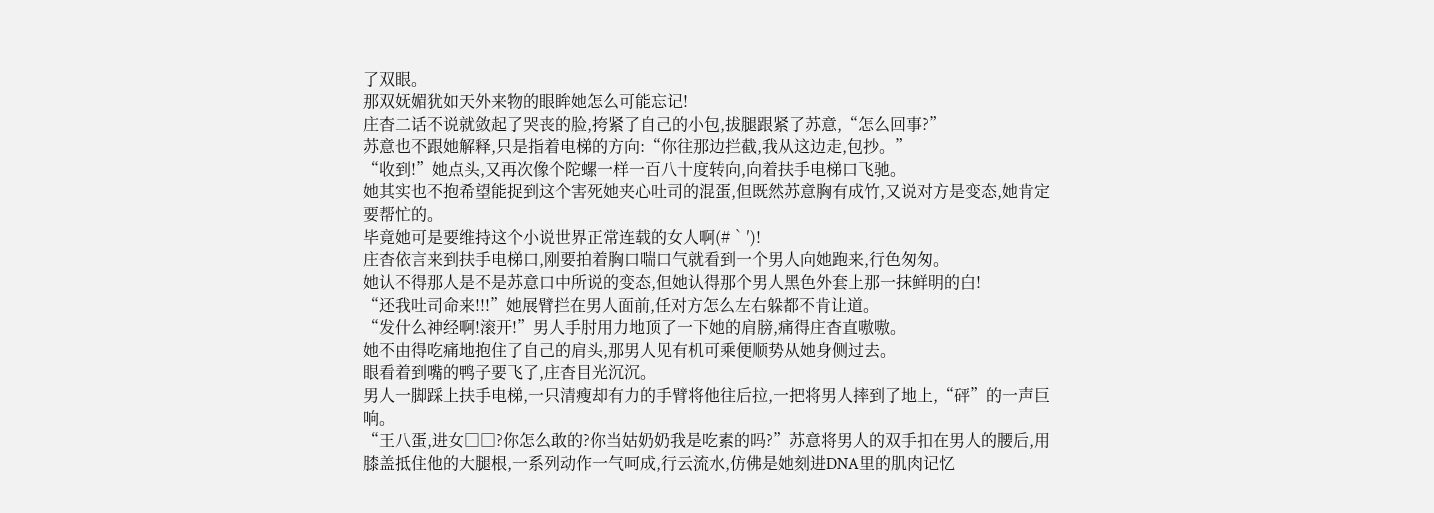了双眼。
那双妩媚犹如天外来物的眼眸她怎么可能忘记!
庄杳二话不说就敛起了哭丧的脸,挎紧了自己的小包,拔腿跟紧了苏意,“怎么回事?”
苏意也不跟她解释,只是指着电梯的方向:“你往那边拦截,我从这边走,包抄。”
“收到!”她点头,又再次像个陀螺一样一百八十度转向,向着扶手电梯口飞驰。
她其实也不抱希望能捉到这个害死她夹心吐司的混蛋,但既然苏意胸有成竹,又说对方是变态,她肯定要帮忙的。
毕竟她可是要维持这个小说世界正常连载的女人啊(#‵′)!
庄杳依言来到扶手电梯口,刚要拍着胸口喘口气就看到一个男人向她跑来,行色匆匆。
她认不得那人是不是苏意口中所说的变态,但她认得那个男人黑色外套上那一抹鲜明的白!
“还我吐司命来!!!”她展臂拦在男人面前,任对方怎么左右躲都不肯让道。
“发什么神经啊!滚开!”男人手肘用力地顶了一下她的肩膀,痛得庄杳直嗷嗷。
她不由得吃痛地抱住了自己的肩头,那男人见有机可乘便顺势从她身侧过去。
眼看着到嘴的鸭子要飞了,庄杳目光沉沉。
男人一脚踩上扶手电梯,一只清瘦却有力的手臂将他往后拉,一把将男人摔到了地上,“砰”的一声巨响。
“王八蛋,进女□□?你怎么敢的?你当姑奶奶我是吃素的吗?”苏意将男人的双手扣在男人的腰后,用膝盖抵住他的大腿根,一系列动作一气呵成,行云流水,仿佛是她刻进DNA里的肌肉记忆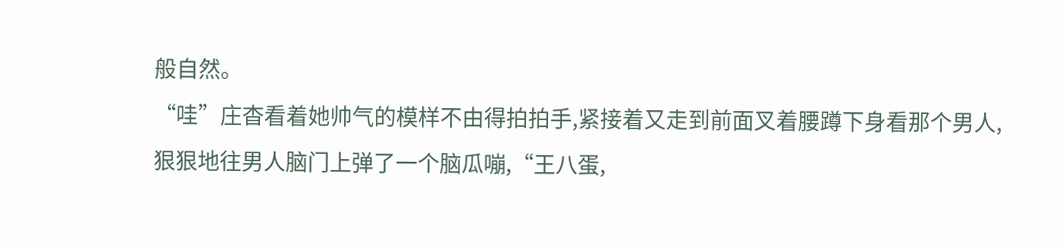般自然。
“哇”庄杳看着她帅气的模样不由得拍拍手,紧接着又走到前面叉着腰蹲下身看那个男人,狠狠地往男人脑门上弹了一个脑瓜嘣,“王八蛋,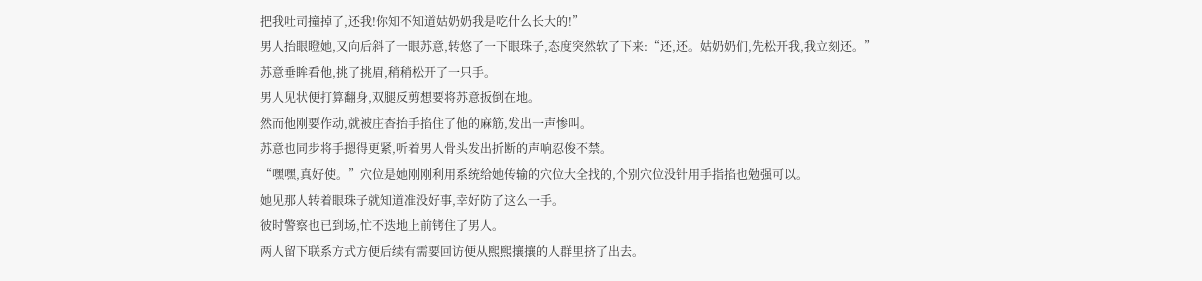把我吐司撞掉了,还我!你知不知道姑奶奶我是吃什么长大的!”
男人抬眼瞪她,又向后斜了一眼苏意,转悠了一下眼珠子,态度突然软了下来:“还,还。姑奶奶们,先松开我,我立刻还。”
苏意垂眸看他,挑了挑眉,稍稍松开了一只手。
男人见状便打算翻身,双腿反剪想要将苏意扳倒在地。
然而他刚要作动,就被庄杳抬手掐住了他的麻筋,发出一声惨叫。
苏意也同步将手摁得更紧,听着男人骨头发出折断的声响忍俊不禁。
“嘿嘿,真好使。”穴位是她刚刚利用系统给她传输的穴位大全找的,个别穴位没针用手指掐也勉强可以。
她见那人转着眼珠子就知道准没好事,幸好防了这么一手。
彼时警察也已到场,忙不迭地上前铐住了男人。
两人留下联系方式方便后续有需要回访便从熙熙攘攘的人群里挤了出去。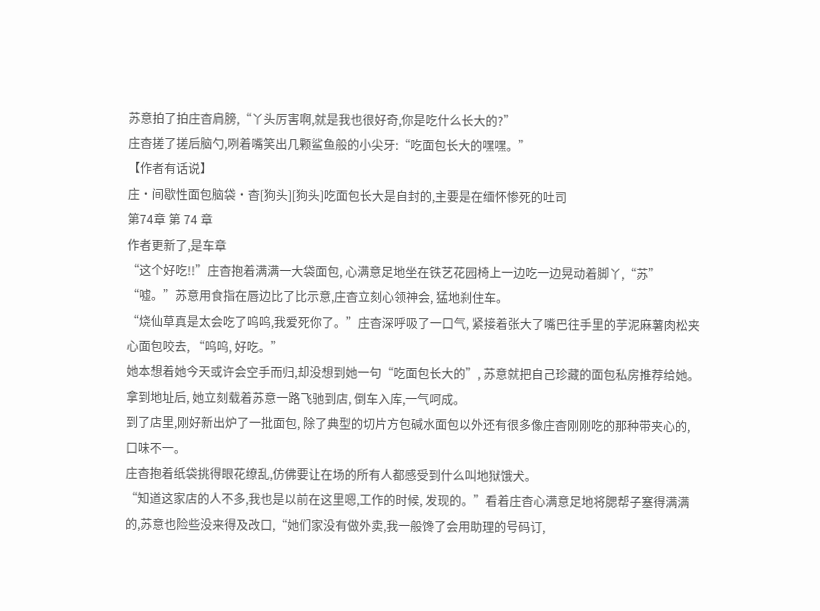苏意拍了拍庄杳肩膀,“丫头厉害啊,就是我也很好奇,你是吃什么长大的?”
庄杳搓了搓后脑勺,咧着嘴笑出几颗鲨鱼般的小尖牙:“吃面包长大的嘿嘿。”
【作者有话说】
庄·间歇性面包脑袋·杳[狗头][狗头]吃面包长大是自封的,主要是在缅怀惨死的吐司
第74章 第 74 章
作者更新了,是车章
“这个好吃!!”庄杳抱着满满一大袋面包, 心满意足地坐在铁艺花园椅上一边吃一边晃动着脚丫,“苏”
“嘘。”苏意用食指在唇边比了比示意,庄杳立刻心领神会, 猛地刹住车。
“烧仙草真是太会吃了呜呜,我爱死你了。”庄杳深呼吸了一口气, 紧接着张大了嘴巴往手里的芋泥麻薯肉松夹心面包咬去, “呜呜, 好吃。”
她本想着她今天或许会空手而归,却没想到她一句“吃面包长大的”, 苏意就把自己珍藏的面包私房推荐给她。
拿到地址后, 她立刻载着苏意一路飞驰到店, 倒车入库,一气呵成。
到了店里,刚好新出炉了一批面包, 除了典型的切片方包碱水面包以外还有很多像庄杳刚刚吃的那种带夹心的,口味不一。
庄杳抱着纸袋挑得眼花缭乱,仿佛要让在场的所有人都感受到什么叫地狱饿犬。
“知道这家店的人不多,我也是以前在这里嗯,工作的时候, 发现的。”看着庄杳心满意足地将腮帮子塞得满满的,苏意也险些没来得及改口,“她们家没有做外卖,我一般馋了会用助理的号码订,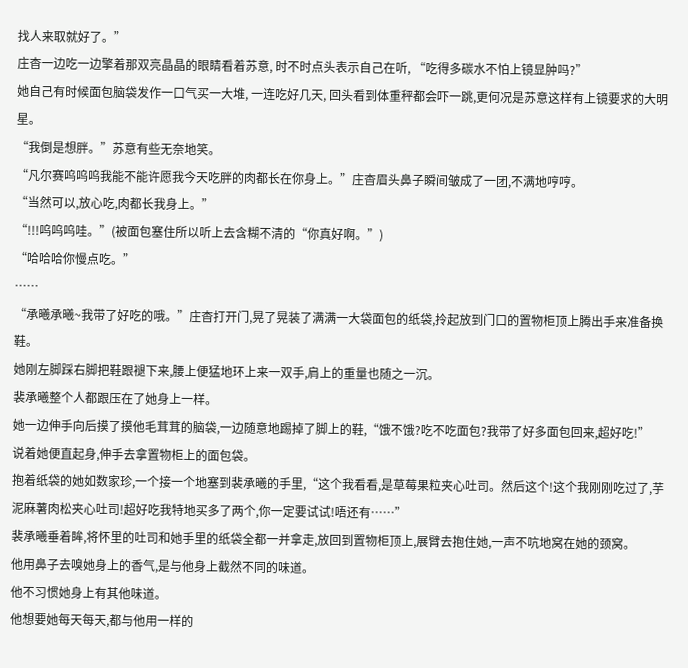找人来取就好了。”
庄杳一边吃一边擎着那双亮晶晶的眼睛看着苏意, 时不时点头表示自己在听, “吃得多碳水不怕上镜显肿吗?”
她自己有时候面包脑袋发作一口气买一大堆, 一连吃好几天, 回头看到体重秤都会吓一跳,更何况是苏意这样有上镜要求的大明星。
“我倒是想胖。”苏意有些无奈地笑。
“凡尔赛呜呜呜我能不能许愿我今天吃胖的肉都长在你身上。”庄杳眉头鼻子瞬间皱成了一团,不满地哼哼。
“当然可以,放心吃,肉都长我身上。”
“!!!呜呜呜哇。”(被面包塞住所以听上去含糊不清的“你真好啊。”)
“哈哈哈你慢点吃。”
……
“承曦承曦~我带了好吃的哦。”庄杳打开门,晃了晃装了满满一大袋面包的纸袋,拎起放到门口的置物柜顶上腾出手来准备换鞋。
她刚左脚踩右脚把鞋跟褪下来,腰上便猛地环上来一双手,肩上的重量也随之一沉。
裴承曦整个人都跟压在了她身上一样。
她一边伸手向后摸了摸他毛茸茸的脑袋,一边随意地踢掉了脚上的鞋,“饿不饿?吃不吃面包?我带了好多面包回来,超好吃!”
说着她便直起身,伸手去拿置物柜上的面包袋。
抱着纸袋的她如数家珍,一个接一个地塞到裴承曦的手里,“这个我看看,是草莓果粒夹心吐司。然后这个!这个我刚刚吃过了,芋泥麻薯肉松夹心吐司!超好吃我特地买多了两个,你一定要试试!唔还有……”
裴承曦垂着眸,将怀里的吐司和她手里的纸袋全都一并拿走,放回到置物柜顶上,展臂去抱住她,一声不吭地窝在她的颈窝。
他用鼻子去嗅她身上的香气,是与他身上截然不同的味道。
他不习惯她身上有其他味道。
他想要她每天每天,都与他用一样的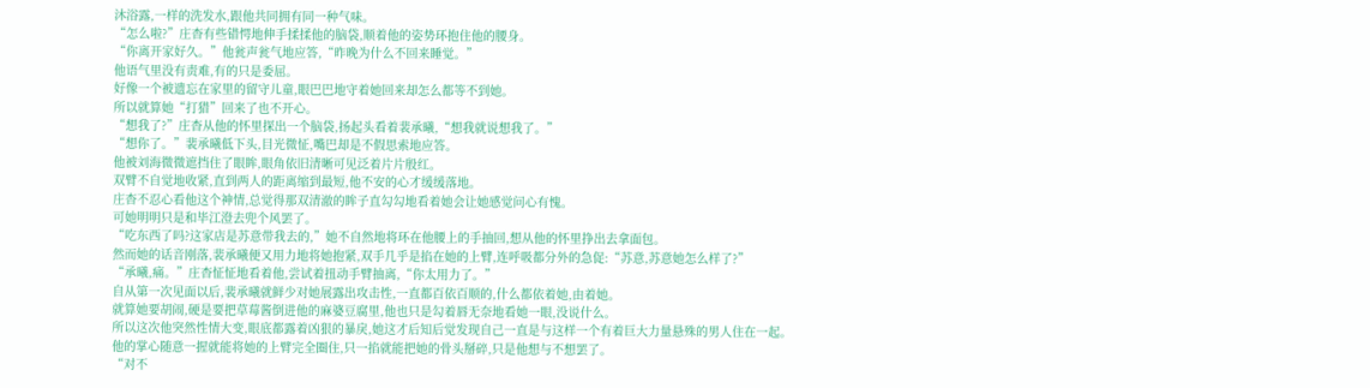沐浴露,一样的洗发水,跟他共同拥有同一种气味。
“怎么啦?”庄杳有些错愕地伸手揉揉他的脑袋,顺着他的姿势环抱住他的腰身。
“你离开家好久。”他瓮声瓮气地应答,“昨晚为什么不回来睡觉。”
他语气里没有责难,有的只是委屈。
好像一个被遗忘在家里的留守儿童,眼巴巴地守着她回来却怎么都等不到她。
所以就算她“打猎”回来了也不开心。
“想我了?”庄杳从他的怀里探出一个脑袋,扬起头看着裴承曦,“想我就说想我了。”
“想你了。”裴承曦低下头,目光微怔,嘴巴却是不假思索地应答。
他被刘海微微遮挡住了眼眸,眼角依旧清晰可见泛着片片殷红。
双臂不自觉地收紧,直到两人的距离缩到最短,他不安的心才缓缓落地。
庄杳不忍心看他这个神情,总觉得那双清澈的眸子直勾勾地看着她会让她感觉问心有愧。
可她明明只是和毕江澄去兜个风罢了。
“吃东西了吗?这家店是苏意带我去的,”她不自然地将环在他腰上的手抽回,想从他的怀里挣出去拿面包。
然而她的话音刚落,裴承曦便又用力地将她抱紧,双手几乎是掐在她的上臂,连呼吸都分外的急促:“苏意,苏意她怎么样了?”
“承曦,痛。”庄杳怔怔地看着他,尝试着扭动手臂抽离,“你太用力了。”
自从第一次见面以后,裴承曦就鲜少对她展露出攻击性,一直都百依百顺的,什么都依着她,由着她。
就算她要胡闹,硬是要把草莓酱倒进他的麻婆豆腐里,他也只是勾着唇无奈地看她一眼,没说什么。
所以这次他突然性情大变,眼底都露着凶狠的暴戾,她这才后知后觉发现自己一直是与这样一个有着巨大力量悬殊的男人住在一起。
他的掌心随意一握就能将她的上臂完全圈住,只一掐就能把她的骨头掰碎,只是他想与不想罢了。
“对不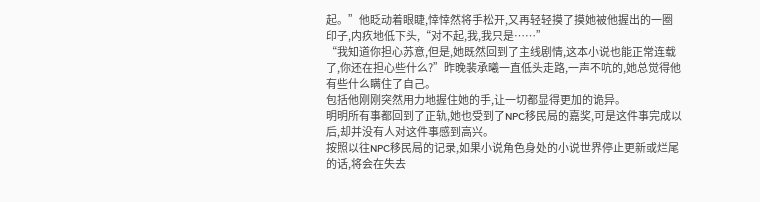起。”他眨动着眼睫,悻悻然将手松开,又再轻轻摸了摸她被他握出的一圈印子,内疚地低下头,“对不起,我,我只是……”
“我知道你担心苏意,但是,她既然回到了主线剧情,这本小说也能正常连载了,你还在担心些什么?”昨晚裴承曦一直低头走路,一声不吭的,她总觉得他有些什么瞒住了自己。
包括他刚刚突然用力地握住她的手,让一切都显得更加的诡异。
明明所有事都回到了正轨,她也受到了NPC移民局的嘉奖,可是这件事完成以后,却并没有人对这件事感到高兴。
按照以往NPC移民局的记录,如果小说角色身处的小说世界停止更新或烂尾的话,将会在失去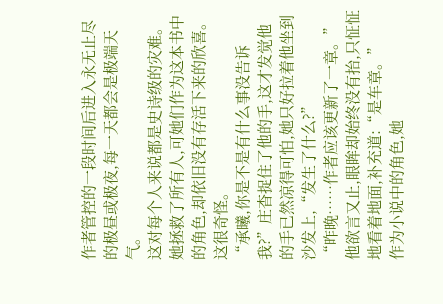作者管控的一段时间后进入永无止尽的极昼或极夜,每一天都会是极端天气。
这对每个人来说都是史诗级的灾难。
她拯救了所有人,可她们作为这本书中的角色,却依旧没有存活下来的欣喜。
这很奇怪。
“承曦,你是不是有什么事没告诉我?”庄杳捉住了他的手,这才发觉他的手已然凉得可怕,她只好拉着他坐到沙发上,“发生了什么?”
“昨晚……作者应该更新了一章。”他欲言又止,眼眸却始终没有抬,只怔怔地看着地面,补充道:“是车章。”
作为小说中的角色,她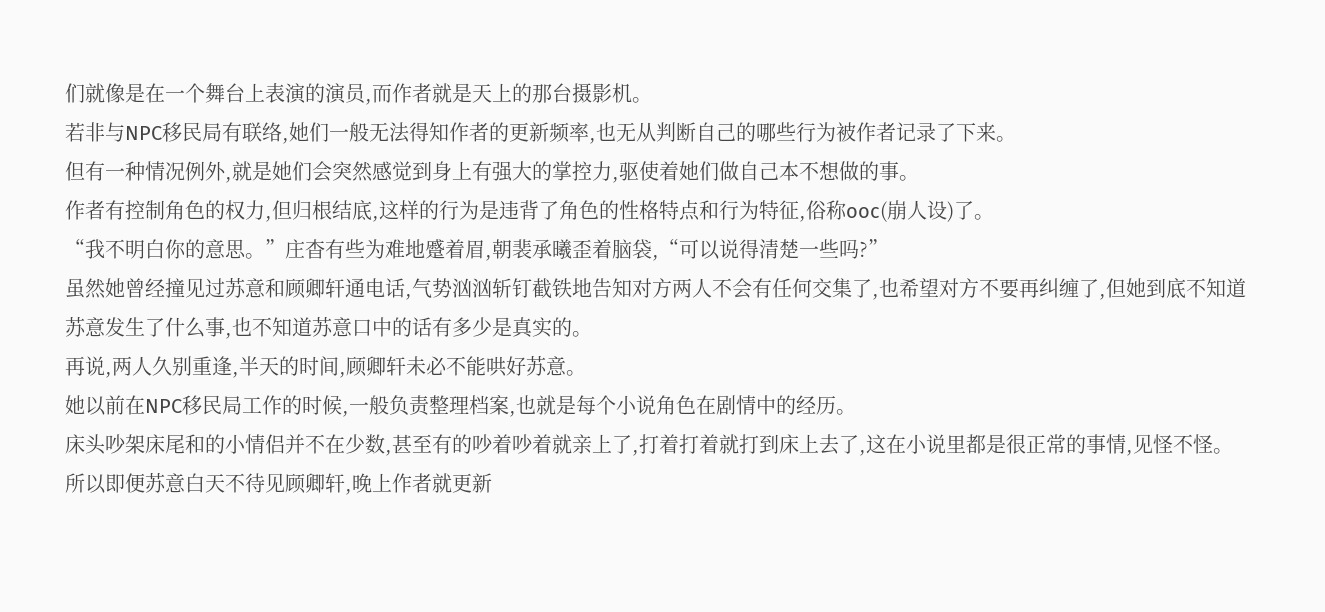们就像是在一个舞台上表演的演员,而作者就是天上的那台摄影机。
若非与NPC移民局有联络,她们一般无法得知作者的更新频率,也无从判断自己的哪些行为被作者记录了下来。
但有一种情况例外,就是她们会突然感觉到身上有强大的掌控力,驱使着她们做自己本不想做的事。
作者有控制角色的权力,但归根结底,这样的行为是违背了角色的性格特点和行为特征,俗称ooc(崩人设)了。
“我不明白你的意思。”庄杳有些为难地蹙着眉,朝裴承曦歪着脑袋,“可以说得清楚一些吗?”
虽然她曾经撞见过苏意和顾卿轩通电话,气势汹汹斩钉截铁地告知对方两人不会有任何交集了,也希望对方不要再纠缠了,但她到底不知道苏意发生了什么事,也不知道苏意口中的话有多少是真实的。
再说,两人久别重逢,半天的时间,顾卿轩未必不能哄好苏意。
她以前在NPC移民局工作的时候,一般负责整理档案,也就是每个小说角色在剧情中的经历。
床头吵架床尾和的小情侣并不在少数,甚至有的吵着吵着就亲上了,打着打着就打到床上去了,这在小说里都是很正常的事情,见怪不怪。
所以即便苏意白天不待见顾卿轩,晚上作者就更新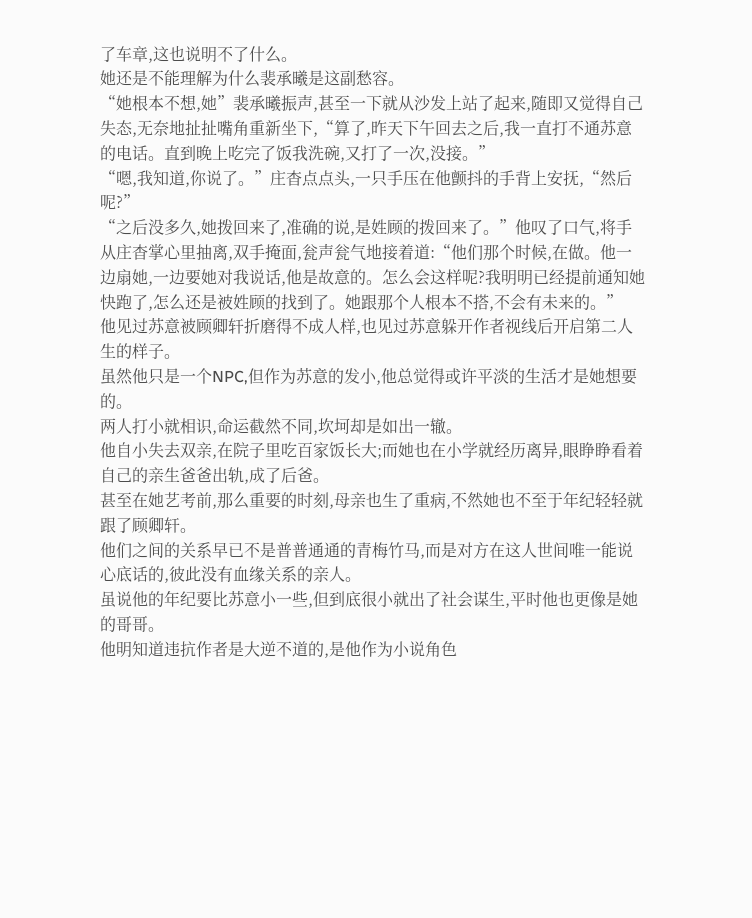了车章,这也说明不了什么。
她还是不能理解为什么裴承曦是这副愁容。
“她根本不想,她”裴承曦振声,甚至一下就从沙发上站了起来,随即又觉得自己失态,无奈地扯扯嘴角重新坐下,“算了,昨天下午回去之后,我一直打不通苏意的电话。直到晚上吃完了饭我洗碗,又打了一次,没接。”
“嗯,我知道,你说了。”庄杳点点头,一只手压在他颤抖的手背上安抚,“然后呢?”
“之后没多久,她拨回来了,准确的说,是姓顾的拨回来了。”他叹了口气,将手从庄杳掌心里抽离,双手掩面,瓮声瓮气地接着道:“他们那个时候,在做。他一边扇她,一边要她对我说话,他是故意的。怎么会这样呢?我明明已经提前通知她快跑了,怎么还是被姓顾的找到了。她跟那个人根本不搭,不会有未来的。”
他见过苏意被顾卿轩折磨得不成人样,也见过苏意躲开作者视线后开启第二人生的样子。
虽然他只是一个NPC,但作为苏意的发小,他总觉得或许平淡的生活才是她想要的。
两人打小就相识,命运截然不同,坎坷却是如出一辙。
他自小失去双亲,在院子里吃百家饭长大;而她也在小学就经历离异,眼睁睁看着自己的亲生爸爸出轨,成了后爸。
甚至在她艺考前,那么重要的时刻,母亲也生了重病,不然她也不至于年纪轻轻就跟了顾卿轩。
他们之间的关系早已不是普普通通的青梅竹马,而是对方在这人世间唯一能说心底话的,彼此没有血缘关系的亲人。
虽说他的年纪要比苏意小一些,但到底很小就出了社会谋生,平时他也更像是她的哥哥。
他明知道违抗作者是大逆不道的,是他作为小说角色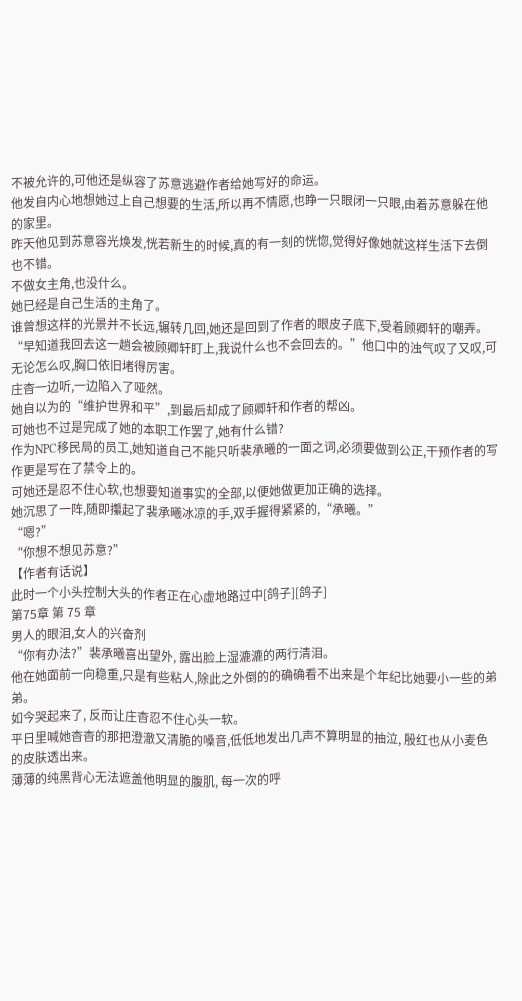不被允许的,可他还是纵容了苏意逃避作者给她写好的命运。
他发自内心地想她过上自己想要的生活,所以再不情愿,也睁一只眼闭一只眼,由着苏意躲在他的家里。
昨天他见到苏意容光焕发,恍若新生的时候,真的有一刻的恍惚,觉得好像她就这样生活下去倒也不错。
不做女主角,也没什么。
她已经是自己生活的主角了。
谁曾想这样的光景并不长远,辗转几回,她还是回到了作者的眼皮子底下,受着顾卿轩的嘲弄。
“早知道我回去这一趟会被顾卿轩盯上,我说什么也不会回去的。”他口中的浊气叹了又叹,可无论怎么叹,胸口依旧堵得厉害。
庄杳一边听,一边陷入了哑然。
她自以为的“维护世界和平”,到最后却成了顾卿轩和作者的帮凶。
可她也不过是完成了她的本职工作罢了,她有什么错?
作为NPC移民局的员工,她知道自己不能只听裴承曦的一面之词,必须要做到公正,干预作者的写作更是写在了禁令上的。
可她还是忍不住心软,也想要知道事实的全部,以便她做更加正确的选择。
她沉思了一阵,随即攥起了裴承曦冰凉的手,双手握得紧紧的,“承曦。”
“嗯?”
“你想不想见苏意?”
【作者有话说】
此时一个小头控制大头的作者正在心虚地路过中[鸽子][鸽子]
第75章 第 75 章
男人的眼泪,女人的兴奋剂
“你有办法?”裴承曦喜出望外, 露出脸上湿漉漉的两行清泪。
他在她面前一向稳重,只是有些粘人,除此之外倒的的确确看不出来是个年纪比她要小一些的弟弟。
如今哭起来了, 反而让庄杳忍不住心头一软。
平日里喊她杳杳的那把澄澈又清脆的嗓音,低低地发出几声不算明显的抽泣, 殷红也从小麦色的皮肤透出来。
薄薄的纯黑背心无法遮盖他明显的腹肌, 每一次的呼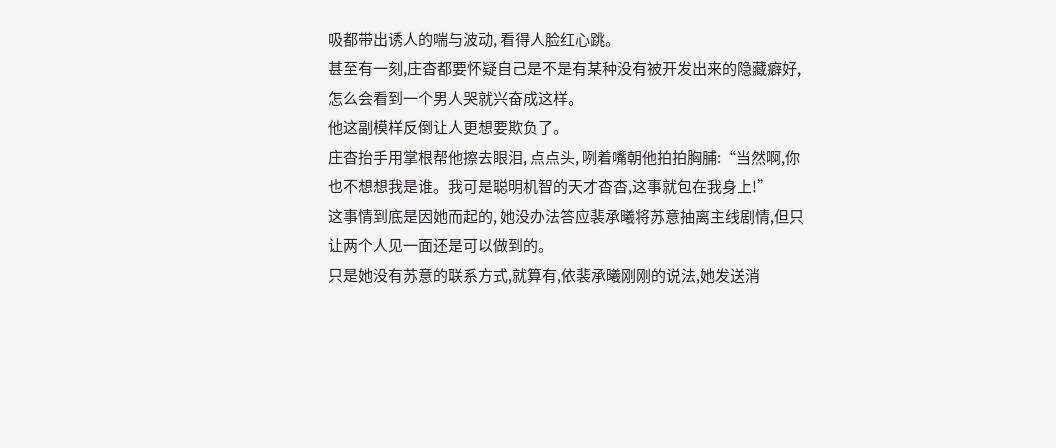吸都带出诱人的喘与波动, 看得人脸红心跳。
甚至有一刻,庄杳都要怀疑自己是不是有某种没有被开发出来的隐藏癖好, 怎么会看到一个男人哭就兴奋成这样。
他这副模样反倒让人更想要欺负了。
庄杳抬手用掌根帮他擦去眼泪, 点点头, 咧着嘴朝他拍拍胸脯:“当然啊,你也不想想我是谁。我可是聪明机智的天才杳杳,这事就包在我身上!”
这事情到底是因她而起的, 她没办法答应裴承曦将苏意抽离主线剧情,但只让两个人见一面还是可以做到的。
只是她没有苏意的联系方式,就算有,依裴承曦刚刚的说法,她发送消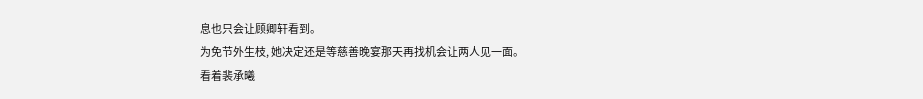息也只会让顾卿轩看到。
为免节外生枝, 她决定还是等慈善晚宴那天再找机会让两人见一面。
看着裴承曦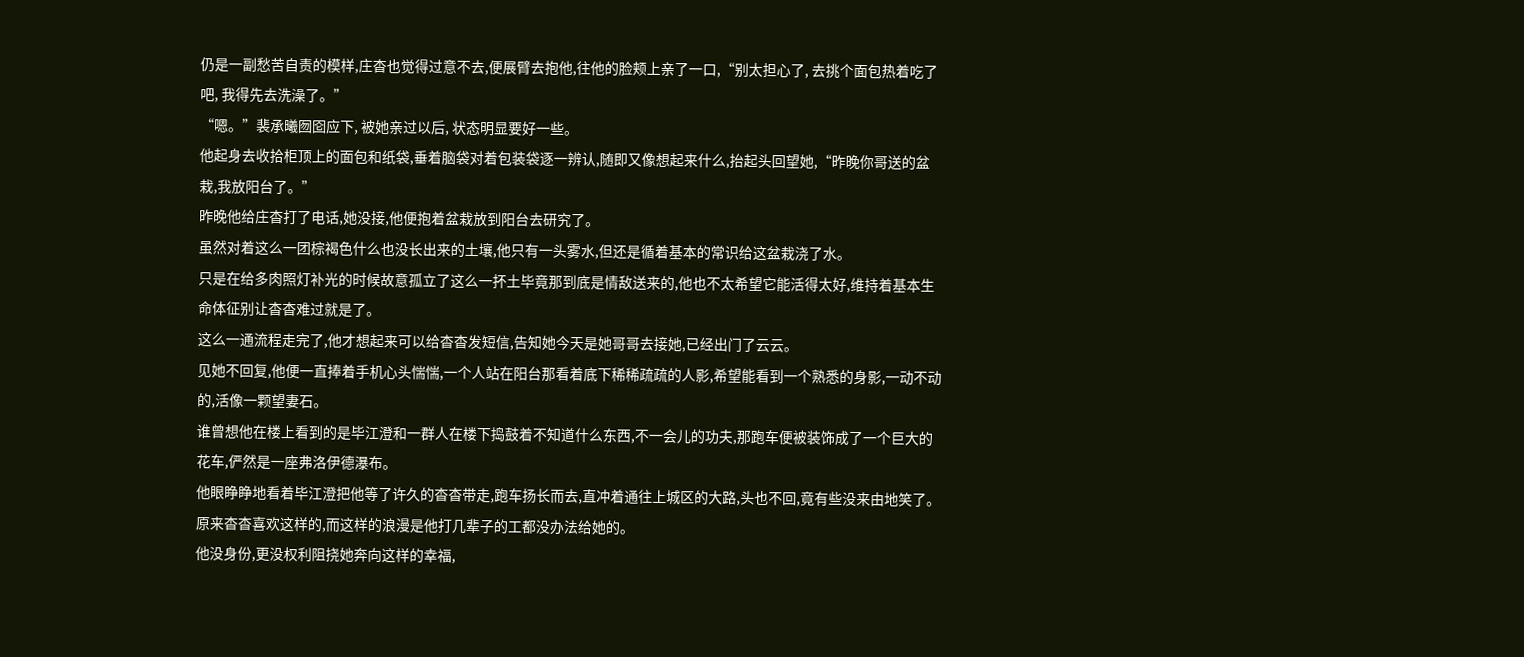仍是一副愁苦自责的模样,庄杳也觉得过意不去,便展臂去抱他,往他的脸颊上亲了一口,“别太担心了, 去挑个面包热着吃了吧, 我得先去洗澡了。”
“嗯。”裴承曦囫囵应下, 被她亲过以后, 状态明显要好一些。
他起身去收拾柜顶上的面包和纸袋,垂着脑袋对着包装袋逐一辨认,随即又像想起来什么,抬起头回望她,“昨晚你哥送的盆栽,我放阳台了。”
昨晚他给庄杳打了电话,她没接,他便抱着盆栽放到阳台去研究了。
虽然对着这么一团棕褐色什么也没长出来的土壤,他只有一头雾水,但还是循着基本的常识给这盆栽浇了水。
只是在给多肉照灯补光的时候故意孤立了这么一抔土毕竟那到底是情敌送来的,他也不太希望它能活得太好,维持着基本生命体征别让杳杳难过就是了。
这么一通流程走完了,他才想起来可以给杳杳发短信,告知她今天是她哥哥去接她,已经出门了云云。
见她不回复,他便一直捧着手机心头惴惴,一个人站在阳台那看着底下稀稀疏疏的人影,希望能看到一个熟悉的身影,一动不动的,活像一颗望妻石。
谁曾想他在楼上看到的是毕江澄和一群人在楼下捣鼓着不知道什么东西,不一会儿的功夫,那跑车便被装饰成了一个巨大的花车,俨然是一座弗洛伊德瀑布。
他眼睁睁地看着毕江澄把他等了许久的杳杳带走,跑车扬长而去,直冲着通往上城区的大路,头也不回,竟有些没来由地笑了。
原来杳杳喜欢这样的,而这样的浪漫是他打几辈子的工都没办法给她的。
他没身份,更没权利阻挠她奔向这样的幸福,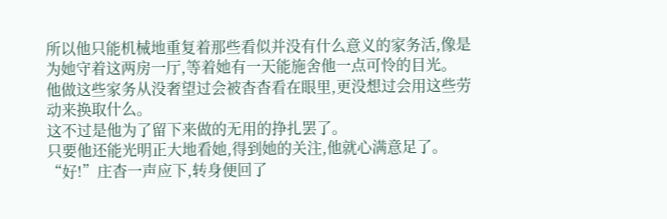所以他只能机械地重复着那些看似并没有什么意义的家务活,像是为她守着这两房一厅,等着她有一天能施舍他一点可怜的目光。
他做这些家务从没奢望过会被杳杳看在眼里,更没想过会用这些劳动来换取什么。
这不过是他为了留下来做的无用的挣扎罢了。
只要他还能光明正大地看她,得到她的关注,他就心满意足了。
“好!”庄杳一声应下,转身便回了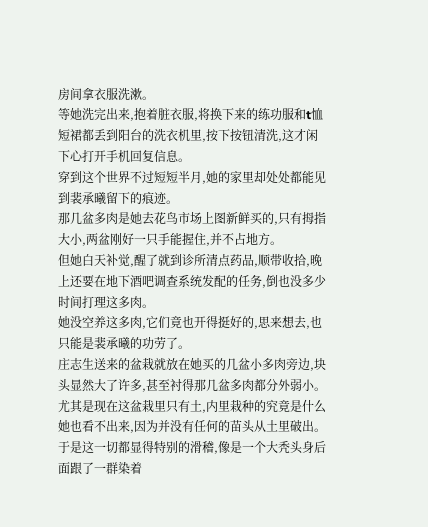房间拿衣服洗漱。
等她洗完出来,抱着脏衣服,将换下来的练功服和t恤短裙都丢到阳台的洗衣机里,按下按钮清洗,这才闲下心打开手机回复信息。
穿到这个世界不过短短半月,她的家里却处处都能见到裴承曦留下的痕迹。
那几盆多肉是她去花鸟市场上图新鲜买的,只有拇指大小,两盆刚好一只手能握住,并不占地方。
但她白天补觉,醒了就到诊所清点药品,顺带收拾,晚上还要在地下酒吧调查系统发配的任务,倒也没多少时间打理这多肉。
她没空养这多肉,它们竟也开得挺好的,思来想去,也只能是裴承曦的功劳了。
庄志生送来的盆栽就放在她买的几盆小多肉旁边,块头显然大了许多,甚至衬得那几盆多肉都分外弱小。
尤其是现在这盆栽里只有土,内里栽种的究竟是什么她也看不出来,因为并没有任何的苗头从土里破出。
于是这一切都显得特别的滑稽,像是一个大秃头身后面跟了一群染着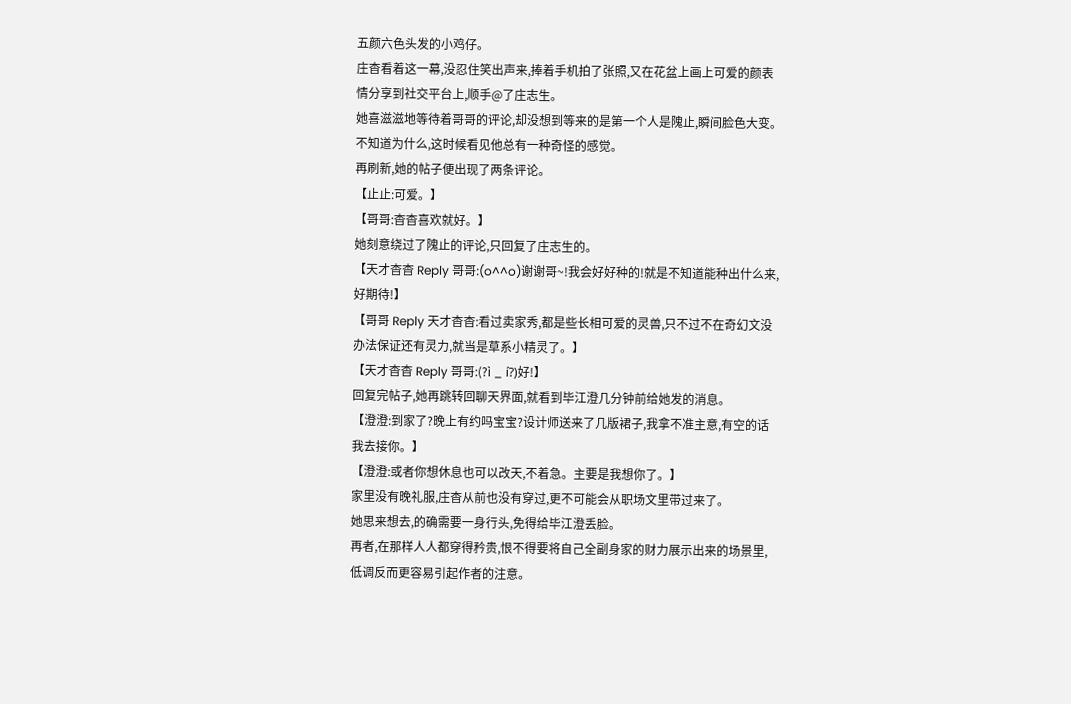五颜六色头发的小鸡仔。
庄杳看着这一幕,没忍住笑出声来,捧着手机拍了张照,又在花盆上画上可爱的颜表情分享到社交平台上,顺手@了庄志生。
她喜滋滋地等待着哥哥的评论,却没想到等来的是第一个人是隗止,瞬间脸色大变。
不知道为什么,这时候看见他总有一种奇怪的感觉。
再刷新,她的帖子便出现了两条评论。
【止止:可爱。】
【哥哥:杳杳喜欢就好。】
她刻意绕过了隗止的评论,只回复了庄志生的。
【天才杳杳 Reply 哥哥:(o^^o)谢谢哥~!我会好好种的!就是不知道能种出什么来,好期待!】
【哥哥 Reply 天才杳杳:看过卖家秀,都是些长相可爱的灵兽,只不过不在奇幻文没办法保证还有灵力,就当是草系小精灵了。】
【天才杳杳 Reply 哥哥:(?ì _ í?)好!】
回复完帖子,她再跳转回聊天界面,就看到毕江澄几分钟前给她发的消息。
【澄澄:到家了?晚上有约吗宝宝?设计师送来了几版裙子,我拿不准主意,有空的话我去接你。】
【澄澄:或者你想休息也可以改天,不着急。主要是我想你了。】
家里没有晚礼服,庄杳从前也没有穿过,更不可能会从职场文里带过来了。
她思来想去,的确需要一身行头,免得给毕江澄丢脸。
再者,在那样人人都穿得矜贵,恨不得要将自己全副身家的财力展示出来的场景里,低调反而更容易引起作者的注意。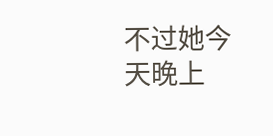不过她今天晚上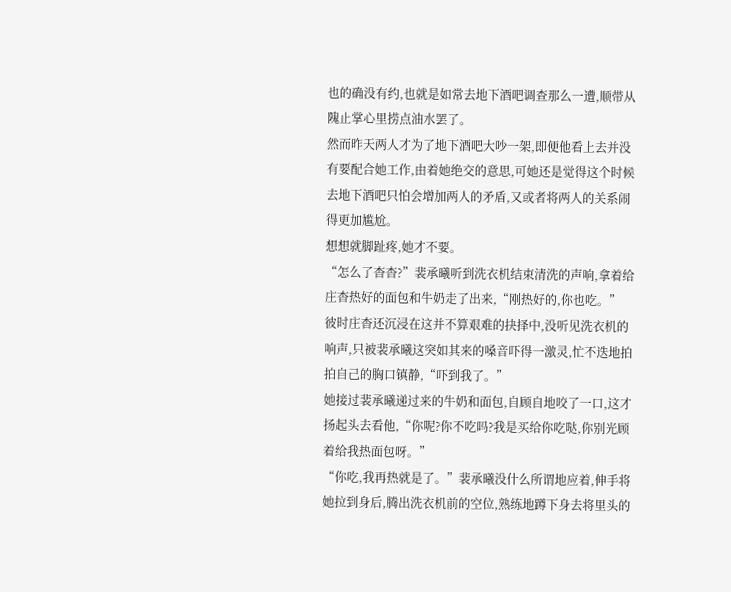也的确没有约,也就是如常去地下酒吧调查那么一遭,顺带从隗止掌心里捞点油水罢了。
然而昨天两人才为了地下酒吧大吵一架,即便他看上去并没有要配合她工作,由着她绝交的意思,可她还是觉得这个时候去地下酒吧只怕会增加两人的矛盾,又或者将两人的关系闹得更加尴尬。
想想就脚趾疼,她才不要。
“怎么了杳杳?”裴承曦听到洗衣机结束清洗的声响,拿着给庄杳热好的面包和牛奶走了出来,“刚热好的,你也吃。”
彼时庄杳还沉浸在这并不算艰难的抉择中,没听见洗衣机的响声,只被裴承曦这突如其来的嗓音吓得一激灵,忙不迭地拍拍自己的胸口镇静,“吓到我了。”
她接过裴承曦递过来的牛奶和面包,自顾自地咬了一口,这才扬起头去看他,“你呢?你不吃吗?我是买给你吃哒,你别光顾着给我热面包呀。”
“你吃,我再热就是了。”裴承曦没什么所谓地应着,伸手将她拉到身后,腾出洗衣机前的空位,熟练地蹲下身去将里头的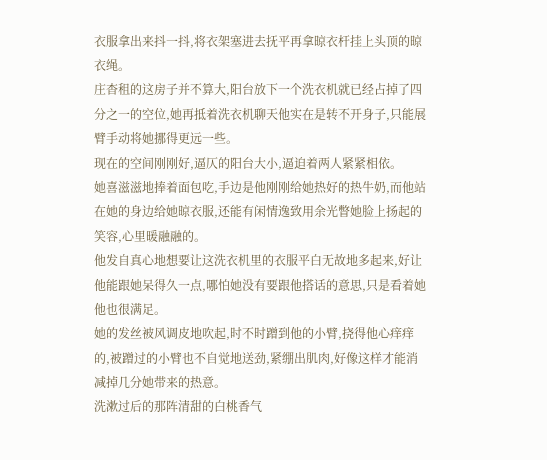衣服拿出来抖一抖,将衣架塞进去抚平再拿晾衣杆挂上头顶的晾衣绳。
庄杳租的这房子并不算大,阳台放下一个洗衣机就已经占掉了四分之一的空位,她再抵着洗衣机聊天他实在是转不开身子,只能展臂手动将她挪得更远一些。
现在的空间刚刚好,逼仄的阳台大小,逼迫着两人紧紧相依。
她喜滋滋地捧着面包吃,手边是他刚刚给她热好的热牛奶,而他站在她的身边给她晾衣服,还能有闲情逸致用余光瞥她脸上扬起的笑容,心里暖融融的。
他发自真心地想要让这洗衣机里的衣服平白无故地多起来,好让他能跟她呆得久一点,哪怕她没有要跟他搭话的意思,只是看着她他也很满足。
她的发丝被风调皮地吹起,时不时蹭到他的小臂,挠得他心痒痒的,被蹭过的小臂也不自觉地送劲,紧绷出肌肉,好像这样才能消减掉几分她带来的热意。
洗漱过后的那阵清甜的白桃香气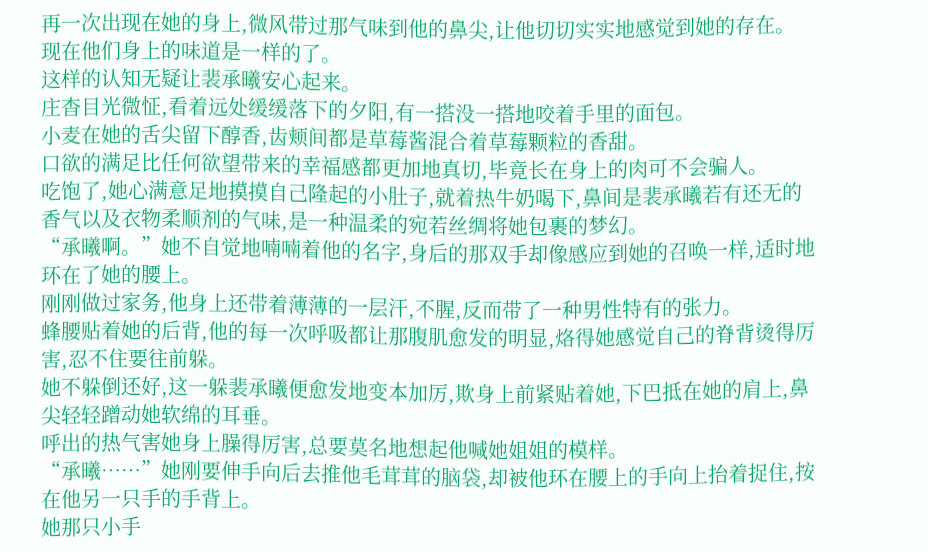再一次出现在她的身上,微风带过那气味到他的鼻尖,让他切切实实地感觉到她的存在。
现在他们身上的味道是一样的了。
这样的认知无疑让裴承曦安心起来。
庄杳目光微怔,看着远处缓缓落下的夕阳,有一搭没一搭地咬着手里的面包。
小麦在她的舌尖留下醇香,齿颊间都是草莓酱混合着草莓颗粒的香甜。
口欲的满足比任何欲望带来的幸福感都更加地真切,毕竟长在身上的肉可不会骗人。
吃饱了,她心满意足地摸摸自己隆起的小肚子,就着热牛奶喝下,鼻间是裴承曦若有还无的香气以及衣物柔顺剂的气味,是一种温柔的宛若丝绸将她包裹的梦幻。
“承曦啊。”她不自觉地喃喃着他的名字,身后的那双手却像感应到她的召唤一样,适时地环在了她的腰上。
刚刚做过家务,他身上还带着薄薄的一层汗,不腥,反而带了一种男性特有的张力。
蜂腰贴着她的后背,他的每一次呼吸都让那腹肌愈发的明显,烙得她感觉自己的脊背烫得厉害,忍不住要往前躲。
她不躲倒还好,这一躲裴承曦便愈发地变本加厉,欺身上前紧贴着她,下巴抵在她的肩上,鼻尖轻轻蹭动她软绵的耳垂。
呼出的热气害她身上臊得厉害,总要莫名地想起他喊她姐姐的模样。
“承曦……”她刚要伸手向后去推他毛茸茸的脑袋,却被他环在腰上的手向上抬着捉住,按在他另一只手的手背上。
她那只小手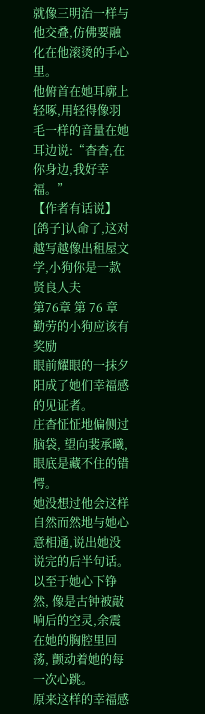就像三明治一样与他交叠,仿佛要融化在他滚烫的手心里。
他俯首在她耳廓上轻啄,用轻得像羽毛一样的音量在她耳边说:“杳杳,在你身边,我好幸福。”
【作者有话说】
[鸽子]认命了,这对越写越像出租屋文学,小狗你是一款贤良人夫
第76章 第 76 章
勤劳的小狗应该有奖励
眼前耀眼的一抹夕阳成了她们幸福感的见证者。
庄杳怔怔地偏侧过脑袋, 望向裴承曦,眼底是藏不住的错愕。
她没想过他会这样自然而然地与她心意相通,说出她没说完的后半句话。
以至于她心下铮然, 像是古钟被敲响后的空灵,余震在她的胸腔里回荡, 颤动着她的每一次心跳。
原来这样的幸福感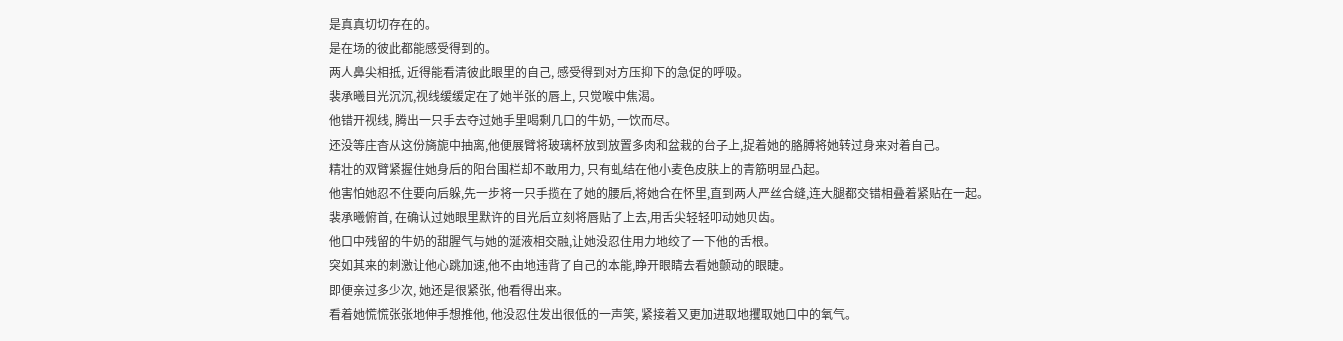是真真切切存在的。
是在场的彼此都能感受得到的。
两人鼻尖相抵, 近得能看清彼此眼里的自己, 感受得到对方压抑下的急促的呼吸。
裴承曦目光沉沉,视线缓缓定在了她半张的唇上, 只觉喉中焦渴。
他错开视线, 腾出一只手去夺过她手里喝剩几口的牛奶, 一饮而尽。
还没等庄杳从这份旖旎中抽离,他便展臂将玻璃杯放到放置多肉和盆栽的台子上,捉着她的胳膊将她转过身来对着自己。
精壮的双臂紧握住她身后的阳台围栏却不敢用力, 只有虬结在他小麦色皮肤上的青筋明显凸起。
他害怕她忍不住要向后躲,先一步将一只手揽在了她的腰后,将她合在怀里,直到两人严丝合缝,连大腿都交错相叠着紧贴在一起。
裴承曦俯首, 在确认过她眼里默许的目光后立刻将唇贴了上去,用舌尖轻轻叩动她贝齿。
他口中残留的牛奶的甜腥气与她的涎液相交融,让她没忍住用力地绞了一下他的舌根。
突如其来的刺激让他心跳加速,他不由地违背了自己的本能,睁开眼睛去看她颤动的眼睫。
即便亲过多少次, 她还是很紧张, 他看得出来。
看着她慌慌张张地伸手想推他, 他没忍住发出很低的一声笑, 紧接着又更加进取地攫取她口中的氧气。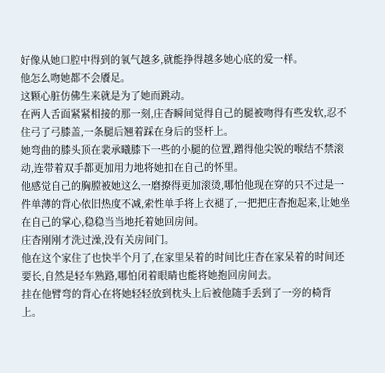好像从她口腔中得到的氧气越多,就能挣得越多她心底的爱一样。
他怎么吻她都不会餍足。
这颗心脏仿佛生来就是为了她而跳动。
在两人舌面紧紧相接的那一刻,庄杳瞬间觉得自己的腿被吻得有些发软,忍不住弓了弓膝盖,一条腿后翘着踩在身后的竖杆上。
她弯曲的膝头顶在裴承曦膝下一些的小腿的位置,蹭得他尖锐的喉结不禁滚动,连带着双手都更加用力地将她扣在自己的怀里。
他感觉自己的胸膛被她这么一磨撩得更加滚烫,哪怕他现在穿的只不过是一件单薄的背心依旧热度不减,索性单手将上衣褪了,一把把庄杳抱起来,让她坐在自己的掌心,稳稳当当地托着她回房间。
庄杳刚刚才洗过澡,没有关房间门。
他在这个家住了也快半个月了,在家里呆着的时间比庄杳在家呆着的时间还要长,自然是轻车熟路,哪怕闭着眼睛也能将她抱回房间去。
挂在他臂弯的背心在将她轻轻放到枕头上后被他随手丢到了一旁的椅背上。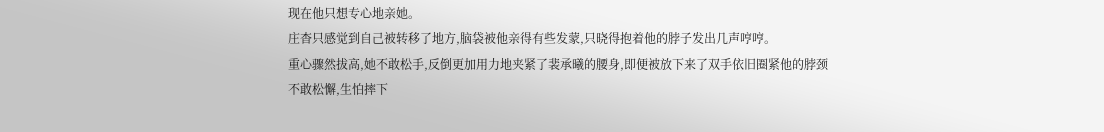现在他只想专心地亲她。
庄杳只感觉到自己被转移了地方,脑袋被他亲得有些发蒙,只晓得抱着他的脖子发出几声哼哼。
重心骤然拔高,她不敢松手,反倒更加用力地夹紧了裴承曦的腰身,即便被放下来了双手依旧圈紧他的脖颈不敢松懈,生怕摔下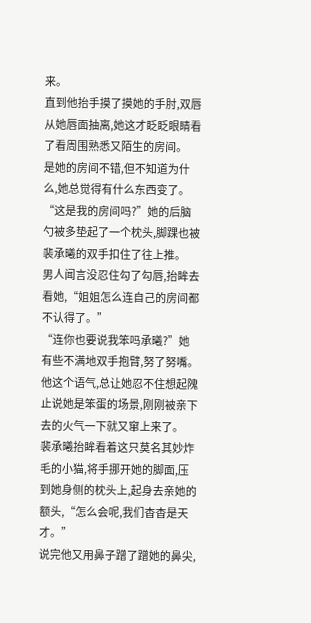来。
直到他抬手摸了摸她的手肘,双唇从她唇面抽离,她这才眨眨眼睛看了看周围熟悉又陌生的房间。
是她的房间不错,但不知道为什么,她总觉得有什么东西变了。
“这是我的房间吗?”她的后脑勺被多垫起了一个枕头,脚踝也被裴承曦的双手扣住了往上推。
男人闻言没忍住勾了勾唇,抬眸去看她,“姐姐怎么连自己的房间都不认得了。”
“连你也要说我笨吗承曦?”她有些不满地双手抱臂,努了努嘴。
他这个语气,总让她忍不住想起隗止说她是笨蛋的场景,刚刚被亲下去的火气一下就又窜上来了。
裴承曦抬眸看着这只莫名其妙炸毛的小猫,将手挪开她的脚面,压到她身侧的枕头上,起身去亲她的额头,“怎么会呢,我们杳杳是天才。”
说完他又用鼻子蹭了蹭她的鼻尖,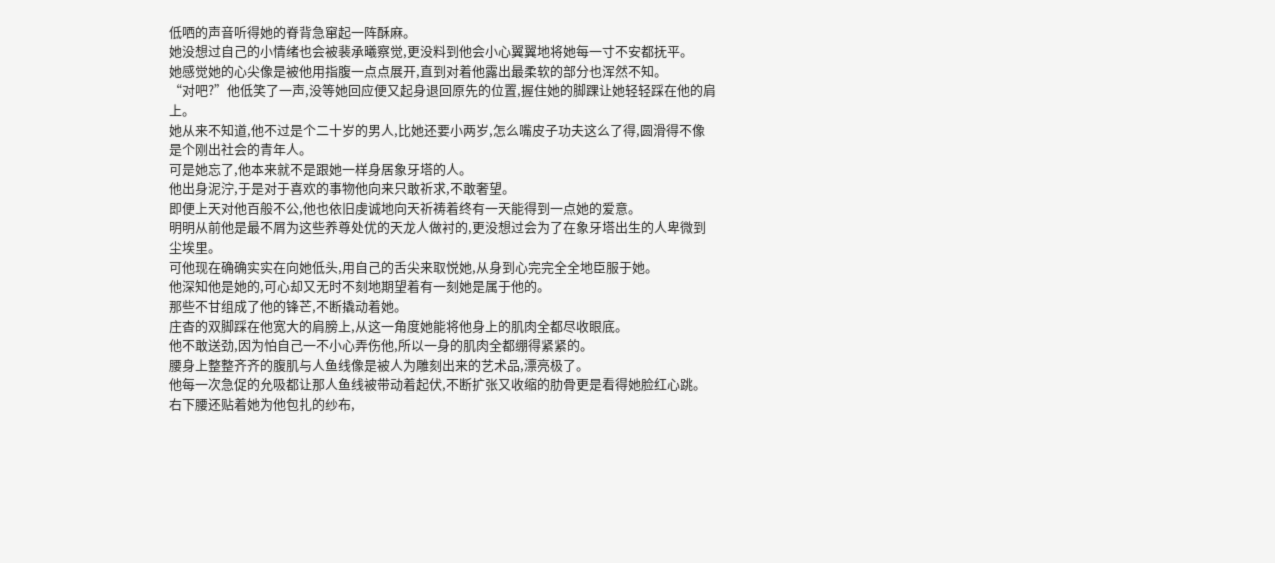低哂的声音听得她的脊背急窜起一阵酥麻。
她没想过自己的小情绪也会被裴承曦察觉,更没料到他会小心翼翼地将她每一寸不安都抚平。
她感觉她的心尖像是被他用指腹一点点展开,直到对着他露出最柔软的部分也浑然不知。
“对吧?”他低笑了一声,没等她回应便又起身退回原先的位置,握住她的脚踝让她轻轻踩在他的肩上。
她从来不知道,他不过是个二十岁的男人,比她还要小两岁,怎么嘴皮子功夫这么了得,圆滑得不像是个刚出社会的青年人。
可是她忘了,他本来就不是跟她一样身居象牙塔的人。
他出身泥泞,于是对于喜欢的事物他向来只敢祈求,不敢奢望。
即便上天对他百般不公,他也依旧虔诚地向天祈祷着终有一天能得到一点她的爱意。
明明从前他是最不屑为这些养尊处优的天龙人做衬的,更没想过会为了在象牙塔出生的人卑微到尘埃里。
可他现在确确实实在向她低头,用自己的舌尖来取悦她,从身到心完完全全地臣服于她。
他深知他是她的,可心却又无时不刻地期望着有一刻她是属于他的。
那些不甘组成了他的锋芒,不断撬动着她。
庄杳的双脚踩在他宽大的肩膀上,从这一角度她能将他身上的肌肉全都尽收眼底。
他不敢送劲,因为怕自己一不小心弄伤他,所以一身的肌肉全都绷得紧紧的。
腰身上整整齐齐的腹肌与人鱼线像是被人为雕刻出来的艺术品,漂亮极了。
他每一次急促的允吸都让那人鱼线被带动着起伏,不断扩张又收缩的肋骨更是看得她脸红心跳。
右下腰还贴着她为他包扎的纱布,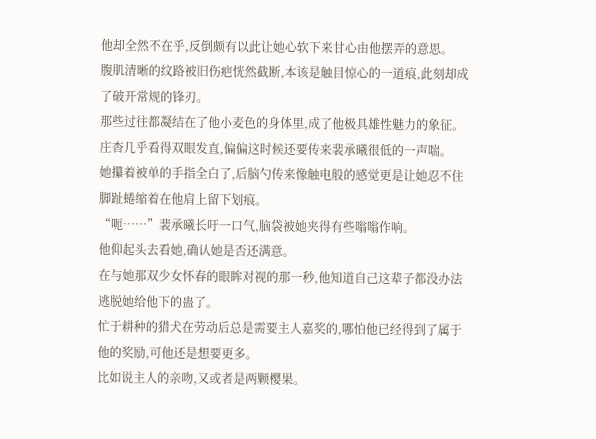他却全然不在乎,反倒颇有以此让她心软下来甘心由他摆弄的意思。
腹肌清晰的纹路被旧伤疤恍然截断,本该是触目惊心的一道痕,此刻却成了破开常规的锋刃。
那些过往都凝结在了他小麦色的身体里,成了他极具雄性魅力的象征。
庄杳几乎看得双眼发直,偏偏这时候还要传来裴承曦很低的一声喘。
她攥着被单的手指全白了,后脑勺传来像触电般的感觉更是让她忍不住脚趾蜷缩着在他肩上留下划痕。
“呃……”裴承曦长吁一口气,脑袋被她夹得有些嗡嗡作响。
他仰起头去看她,确认她是否还满意。
在与她那双少女怀春的眼眸对视的那一秒,他知道自己这辈子都没办法逃脱她给他下的蛊了。
忙于耕种的猎犬在劳动后总是需要主人嘉奖的,哪怕他已经得到了属于他的奖励,可他还是想要更多。
比如说主人的亲吻,又或者是两颗樱果。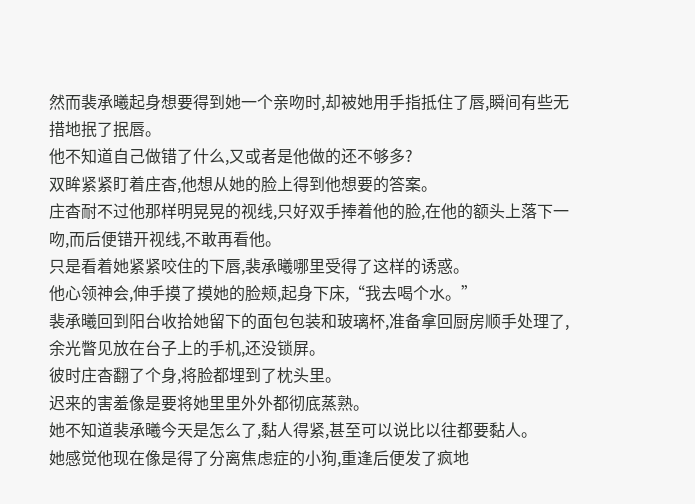然而裴承曦起身想要得到她一个亲吻时,却被她用手指抵住了唇,瞬间有些无措地抿了抿唇。
他不知道自己做错了什么,又或者是他做的还不够多?
双眸紧紧盯着庄杳,他想从她的脸上得到他想要的答案。
庄杳耐不过他那样明晃晃的视线,只好双手捧着他的脸,在他的额头上落下一吻,而后便错开视线,不敢再看他。
只是看着她紧紧咬住的下唇,裴承曦哪里受得了这样的诱惑。
他心领神会,伸手摸了摸她的脸颊,起身下床,“我去喝个水。”
裴承曦回到阳台收拾她留下的面包包装和玻璃杯,准备拿回厨房顺手处理了,余光瞥见放在台子上的手机,还没锁屏。
彼时庄杳翻了个身,将脸都埋到了枕头里。
迟来的害羞像是要将她里里外外都彻底蒸熟。
她不知道裴承曦今天是怎么了,黏人得紧,甚至可以说比以往都要黏人。
她感觉他现在像是得了分离焦虑症的小狗,重逢后便发了疯地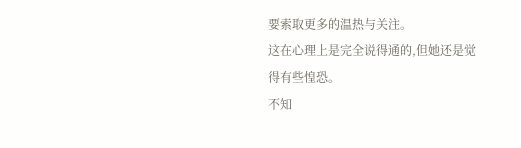要索取更多的温热与关注。
这在心理上是完全说得通的,但她还是觉得有些惶恐。
不知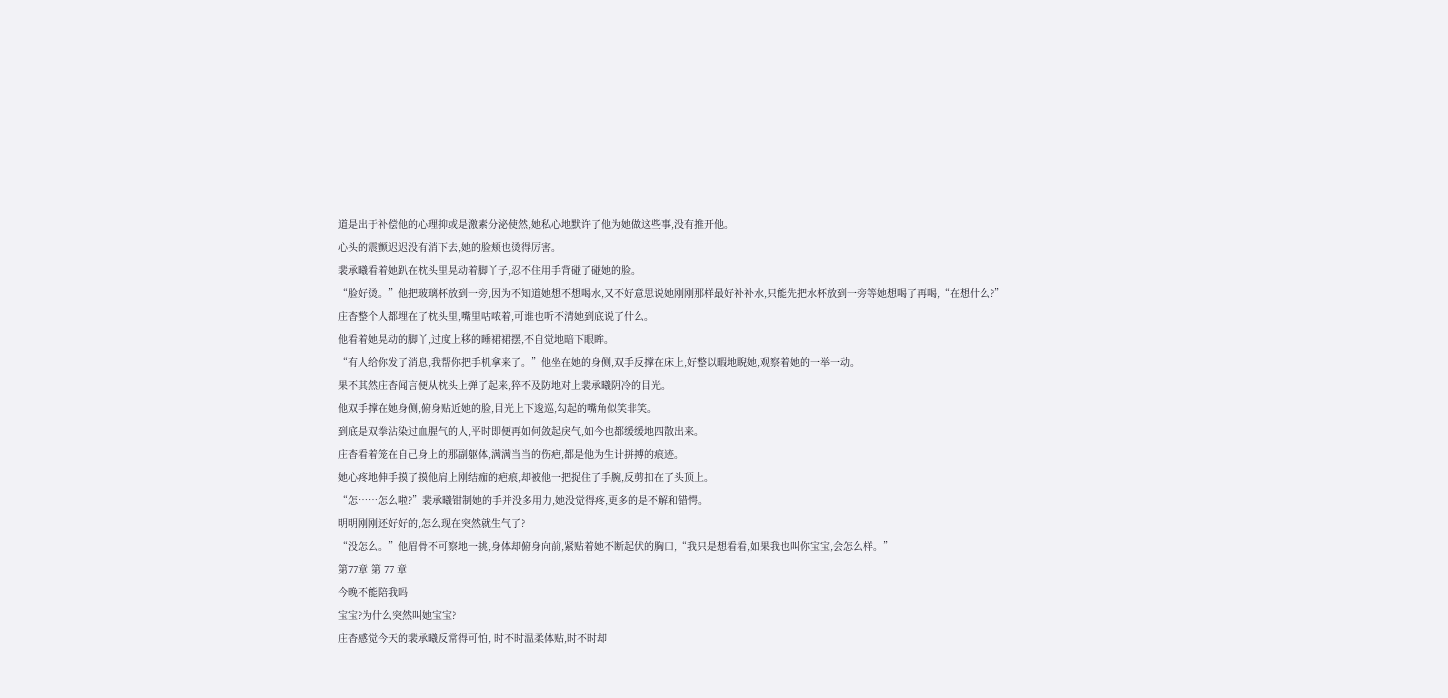道是出于补偿他的心理抑或是激素分泌使然,她私心地默许了他为她做这些事,没有推开他。
心头的震颤迟迟没有消下去,她的脸颊也烫得厉害。
裴承曦看着她趴在枕头里晃动着脚丫子,忍不住用手背碰了碰她的脸。
“脸好烫。”他把玻璃杯放到一旁,因为不知道她想不想喝水,又不好意思说她刚刚那样最好补补水,只能先把水杯放到一旁等她想喝了再喝,“在想什么?”
庄杳整个人都埋在了枕头里,嘴里咕哝着,可谁也听不清她到底说了什么。
他看着她晃动的脚丫,过度上移的睡裙裙摆,不自觉地暗下眼眸。
“有人给你发了消息,我帮你把手机拿来了。”他坐在她的身侧,双手反撑在床上,好整以暇地睨她,观察着她的一举一动。
果不其然庄杳闻言便从枕头上弹了起来,猝不及防地对上裴承曦阴冷的目光。
他双手撑在她身侧,俯身贴近她的脸,目光上下逡巡,勾起的嘴角似笑非笑。
到底是双拳沾染过血腥气的人,平时即便再如何敛起戾气,如今也都缓缓地四散出来。
庄杳看着笼在自己身上的那副躯体,满满当当的伤疤,都是他为生计拼搏的痕迹。
她心疼地伸手摸了摸他肩上刚结痂的疤痕,却被他一把捉住了手腕,反剪扣在了头顶上。
“怎……怎么啦?”裴承曦钳制她的手并没多用力,她没觉得疼,更多的是不解和错愕。
明明刚刚还好好的,怎么现在突然就生气了?
“没怎么。”他眉骨不可察地一挑,身体却俯身向前,紧贴着她不断起伏的胸口,“我只是想看看,如果我也叫你宝宝,会怎么样。”
第77章 第 77 章
今晚不能陪我吗
宝宝?为什么突然叫她宝宝?
庄杳感觉今天的裴承曦反常得可怕, 时不时温柔体贴,时不时却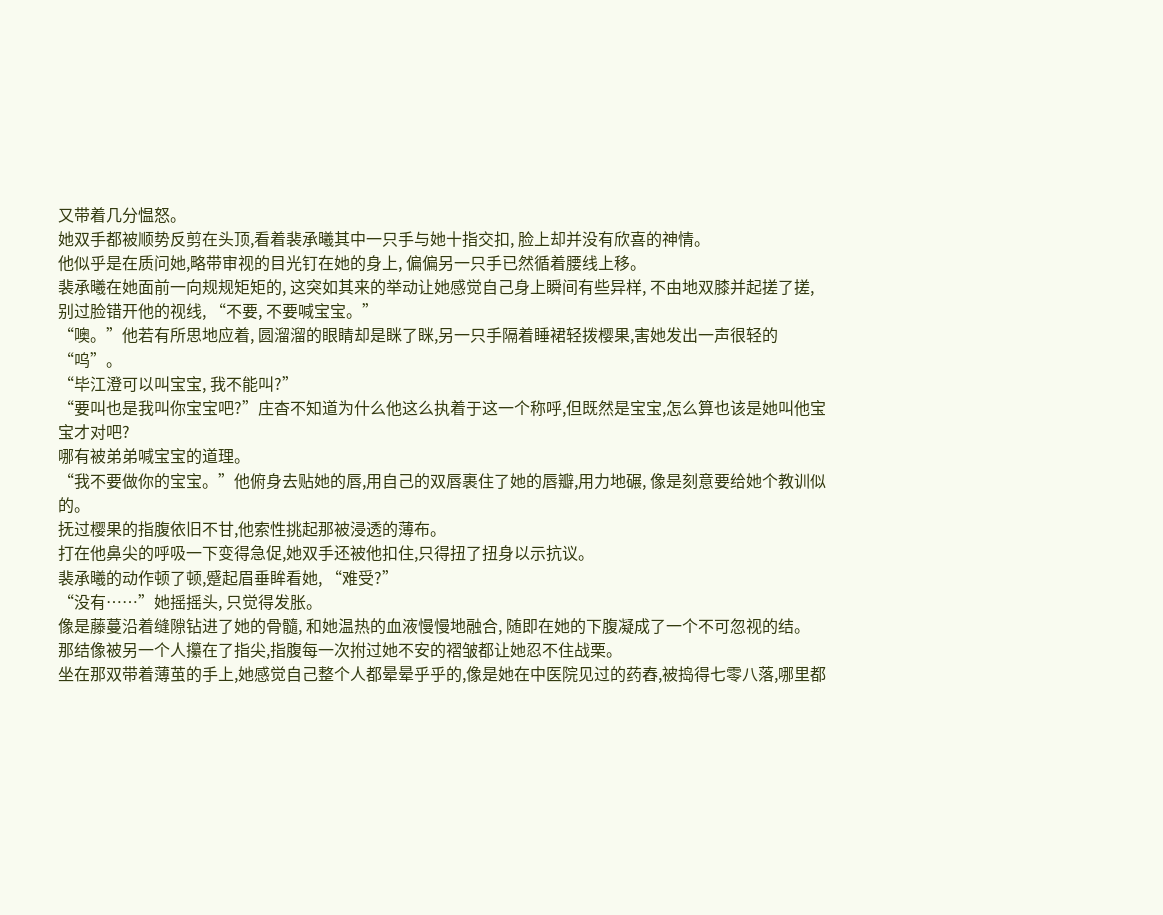又带着几分愠怒。
她双手都被顺势反剪在头顶,看着裴承曦其中一只手与她十指交扣, 脸上却并没有欣喜的神情。
他似乎是在质问她,略带审视的目光钉在她的身上, 偏偏另一只手已然循着腰线上移。
裴承曦在她面前一向规规矩矩的, 这突如其来的举动让她感觉自己身上瞬间有些异样, 不由地双膝并起搓了搓,别过脸错开他的视线, “不要, 不要喊宝宝。”
“噢。”他若有所思地应着, 圆溜溜的眼睛却是眯了眯,另一只手隔着睡裙轻拨樱果,害她发出一声很轻的“呜”。
“毕江澄可以叫宝宝, 我不能叫?”
“要叫也是我叫你宝宝吧?”庄杳不知道为什么他这么执着于这一个称呼,但既然是宝宝,怎么算也该是她叫他宝宝才对吧?
哪有被弟弟喊宝宝的道理。
“我不要做你的宝宝。”他俯身去贴她的唇,用自己的双唇裹住了她的唇瓣,用力地碾, 像是刻意要给她个教训似的。
抚过樱果的指腹依旧不甘,他索性挑起那被浸透的薄布。
打在他鼻尖的呼吸一下变得急促,她双手还被他扣住,只得扭了扭身以示抗议。
裴承曦的动作顿了顿,蹙起眉垂眸看她, “难受?”
“没有……”她摇摇头, 只觉得发胀。
像是藤蔓沿着缝隙钻进了她的骨髓, 和她温热的血液慢慢地融合, 随即在她的下腹凝成了一个不可忽视的结。
那结像被另一个人攥在了指尖,指腹每一次拊过她不安的褶皱都让她忍不住战栗。
坐在那双带着薄茧的手上,她感觉自己整个人都晕晕乎乎的,像是她在中医院见过的药舂,被捣得七零八落,哪里都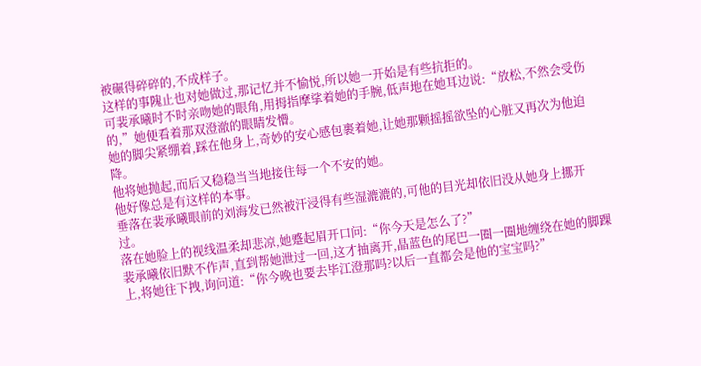被碾得碎碎的,不成样子。
这样的事隗止也对她做过,那记忆并不愉悦,所以她一开始是有些抗拒的。
可裴承曦时不时亲吻她的眼角,用拇指摩挲着她的手腕,低声地在她耳边说:“放松,不然会受伤的,”她便看着那双澄澈的眼睛发懵。
她的脚尖紧绷着,踩在他身上,奇妙的安心感包裹着她,让她那颗摇摇欲坠的心脏又再次为他迫降。
他将她抛起,而后又稳稳当当地接住每一个不安的她。
他好像总是有这样的本事。
垂落在裴承曦眼前的刘海发已然被汗浸得有些湿漉漉的,可他的目光却依旧没从她身上挪开过。
落在她脸上的视线温柔却悲凉,她蹙起眉开口问:“你今天是怎么了?”
裴承曦依旧默不作声,直到帮她泄过一回,这才抽离开,晶蓝色的尾巴一圈一圈地缠绕在她的脚踝上,将她往下拽,询问道:“你今晚也要去毕江澄那吗?以后一直都会是他的宝宝吗?”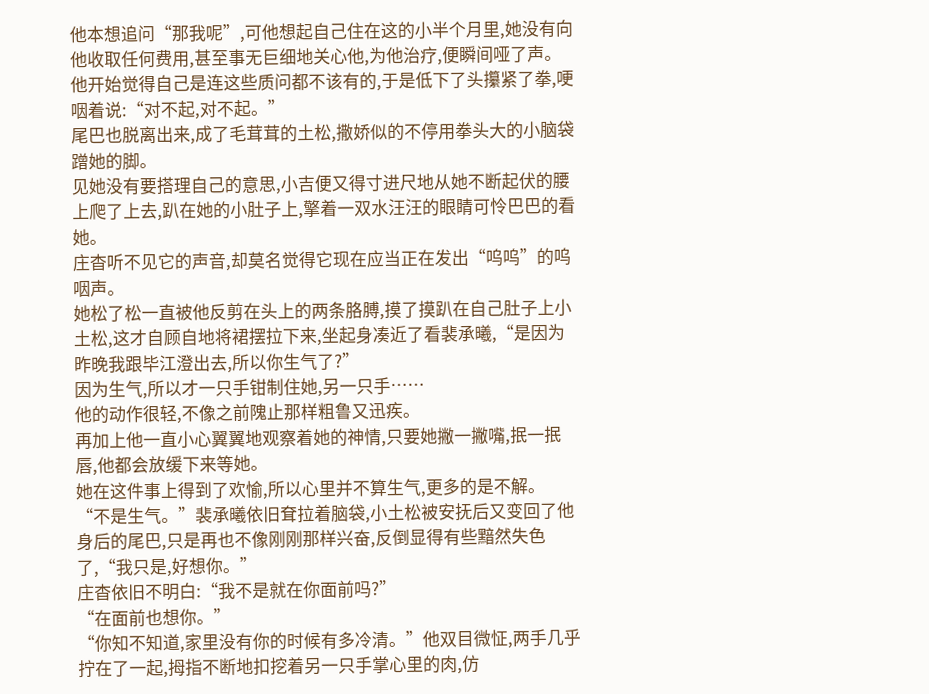他本想追问“那我呢”,可他想起自己住在这的小半个月里,她没有向他收取任何费用,甚至事无巨细地关心他,为他治疗,便瞬间哑了声。
他开始觉得自己是连这些质问都不该有的,于是低下了头攥紧了拳,哽咽着说:“对不起,对不起。”
尾巴也脱离出来,成了毛茸茸的土松,撒娇似的不停用拳头大的小脑袋蹭她的脚。
见她没有要搭理自己的意思,小吉便又得寸进尺地从她不断起伏的腰上爬了上去,趴在她的小肚子上,擎着一双水汪汪的眼睛可怜巴巴的看她。
庄杳听不见它的声音,却莫名觉得它现在应当正在发出“呜呜”的呜咽声。
她松了松一直被他反剪在头上的两条胳膊,摸了摸趴在自己肚子上小土松,这才自顾自地将裙摆拉下来,坐起身凑近了看裴承曦,“是因为昨晚我跟毕江澄出去,所以你生气了?”
因为生气,所以才一只手钳制住她,另一只手……
他的动作很轻,不像之前隗止那样粗鲁又迅疾。
再加上他一直小心翼翼地观察着她的神情,只要她撇一撇嘴,抿一抿唇,他都会放缓下来等她。
她在这件事上得到了欢愉,所以心里并不算生气,更多的是不解。
“不是生气。”裴承曦依旧耷拉着脑袋,小土松被安抚后又变回了他身后的尾巴,只是再也不像刚刚那样兴奋,反倒显得有些黯然失色了,“我只是,好想你。”
庄杳依旧不明白:“我不是就在你面前吗?”
“在面前也想你。”
“你知不知道,家里没有你的时候有多冷清。”他双目微怔,两手几乎拧在了一起,拇指不断地扣挖着另一只手掌心里的肉,仿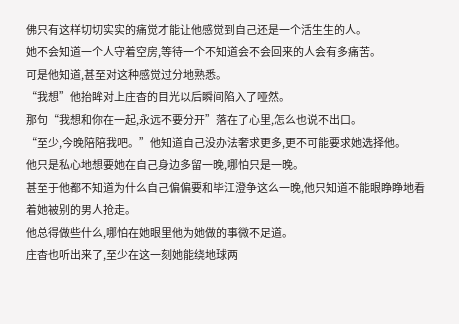佛只有这样切切实实的痛觉才能让他感觉到自己还是一个活生生的人。
她不会知道一个人守着空房,等待一个不知道会不会回来的人会有多痛苦。
可是他知道,甚至对这种感觉过分地熟悉。
“我想”他抬眸对上庄杳的目光以后瞬间陷入了哑然。
那句“我想和你在一起,永远不要分开”落在了心里,怎么也说不出口。
“至少,今晚陪陪我吧。”他知道自己没办法奢求更多,更不可能要求她选择他。
他只是私心地想要她在自己身边多留一晚,哪怕只是一晚。
甚至于他都不知道为什么自己偏偏要和毕江澄争这么一晚,他只知道不能眼睁睁地看着她被别的男人抢走。
他总得做些什么,哪怕在她眼里他为她做的事微不足道。
庄杳也听出来了,至少在这一刻她能绕地球两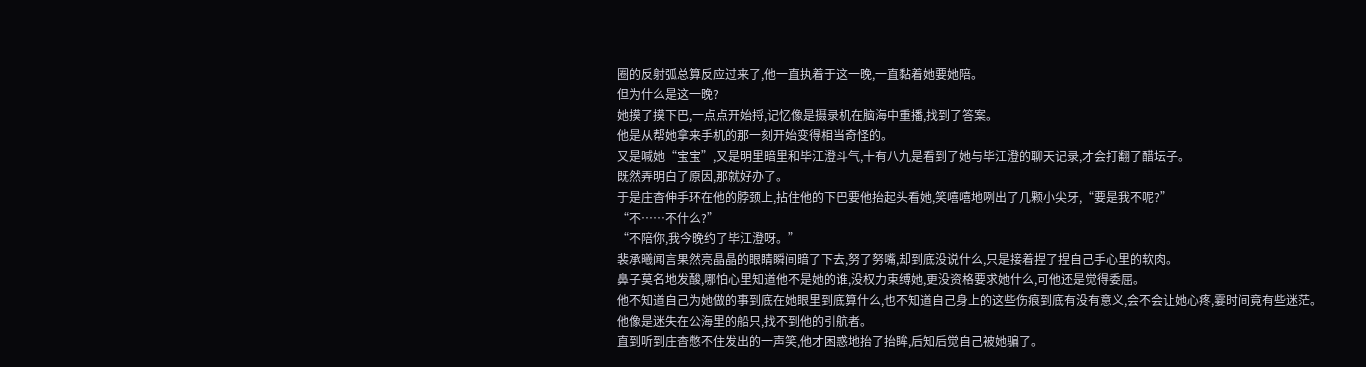圈的反射弧总算反应过来了,他一直执着于这一晚,一直黏着她要她陪。
但为什么是这一晚?
她摸了摸下巴,一点点开始捋,记忆像是摄录机在脑海中重播,找到了答案。
他是从帮她拿来手机的那一刻开始变得相当奇怪的。
又是喊她“宝宝”,又是明里暗里和毕江澄斗气,十有八九是看到了她与毕江澄的聊天记录,才会打翻了醋坛子。
既然弄明白了原因,那就好办了。
于是庄杳伸手环在他的脖颈上,拈住他的下巴要他抬起头看她,笑嘻嘻地咧出了几颗小尖牙,“要是我不呢?”
“不……不什么?”
“不陪你,我今晚约了毕江澄呀。”
裴承曦闻言果然亮晶晶的眼睛瞬间暗了下去,努了努嘴,却到底没说什么,只是接着捏了捏自己手心里的软肉。
鼻子莫名地发酸,哪怕心里知道他不是她的谁,没权力束缚她,更没资格要求她什么,可他还是觉得委屈。
他不知道自己为她做的事到底在她眼里到底算什么,也不知道自己身上的这些伤痕到底有没有意义,会不会让她心疼,霎时间竟有些迷茫。
他像是迷失在公海里的船只,找不到他的引航者。
直到听到庄杳憋不住发出的一声笑,他才困惑地抬了抬眸,后知后觉自己被她骗了。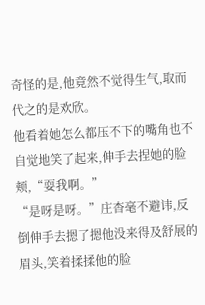奇怪的是,他竟然不觉得生气,取而代之的是欢欣。
他看着她怎么都压不下的嘴角也不自觉地笑了起来,伸手去捏她的脸颊,“耍我啊。”
“是呀是呀。”庄杳毫不避讳,反倒伸手去摁了摁他没来得及舒展的眉头,笑着揉揉他的脸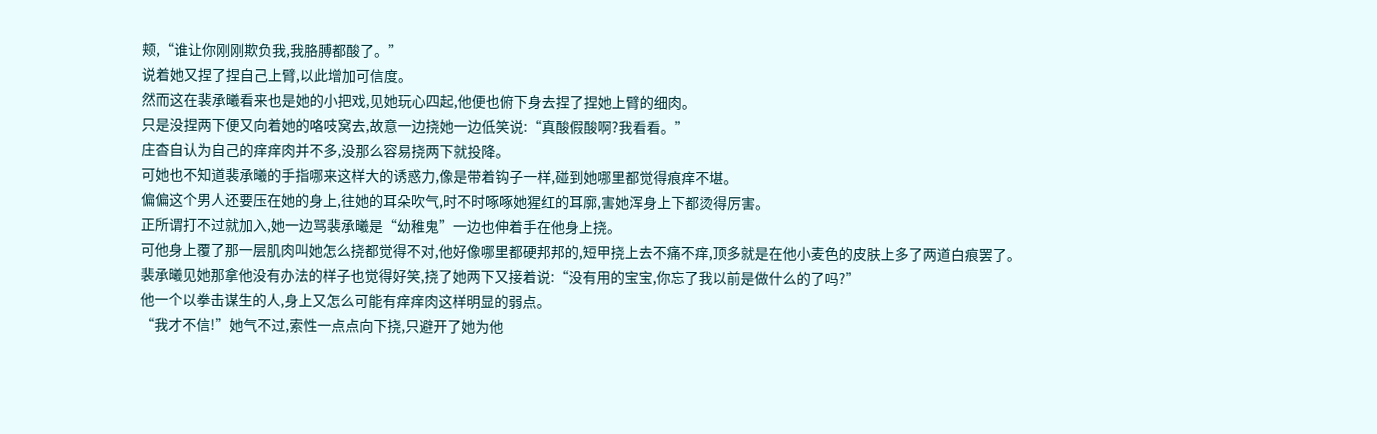颊,“谁让你刚刚欺负我,我胳膊都酸了。”
说着她又捏了捏自己上臂,以此增加可信度。
然而这在裴承曦看来也是她的小把戏,见她玩心四起,他便也俯下身去捏了捏她上臂的细肉。
只是没捏两下便又向着她的咯吱窝去,故意一边挠她一边低笑说:“真酸假酸啊?我看看。”
庄杳自认为自己的痒痒肉并不多,没那么容易挠两下就投降。
可她也不知道裴承曦的手指哪来这样大的诱惑力,像是带着钩子一样,碰到她哪里都觉得痕痒不堪。
偏偏这个男人还要压在她的身上,往她的耳朵吹气,时不时啄啄她猩红的耳廓,害她浑身上下都烫得厉害。
正所谓打不过就加入,她一边骂裴承曦是“幼稚鬼”一边也伸着手在他身上挠。
可他身上覆了那一层肌肉叫她怎么挠都觉得不对,他好像哪里都硬邦邦的,短甲挠上去不痛不痒,顶多就是在他小麦色的皮肤上多了两道白痕罢了。
裴承曦见她那拿他没有办法的样子也觉得好笑,挠了她两下又接着说:“没有用的宝宝,你忘了我以前是做什么的了吗?”
他一个以拳击谋生的人,身上又怎么可能有痒痒肉这样明显的弱点。
“我才不信!”她气不过,索性一点点向下挠,只避开了她为他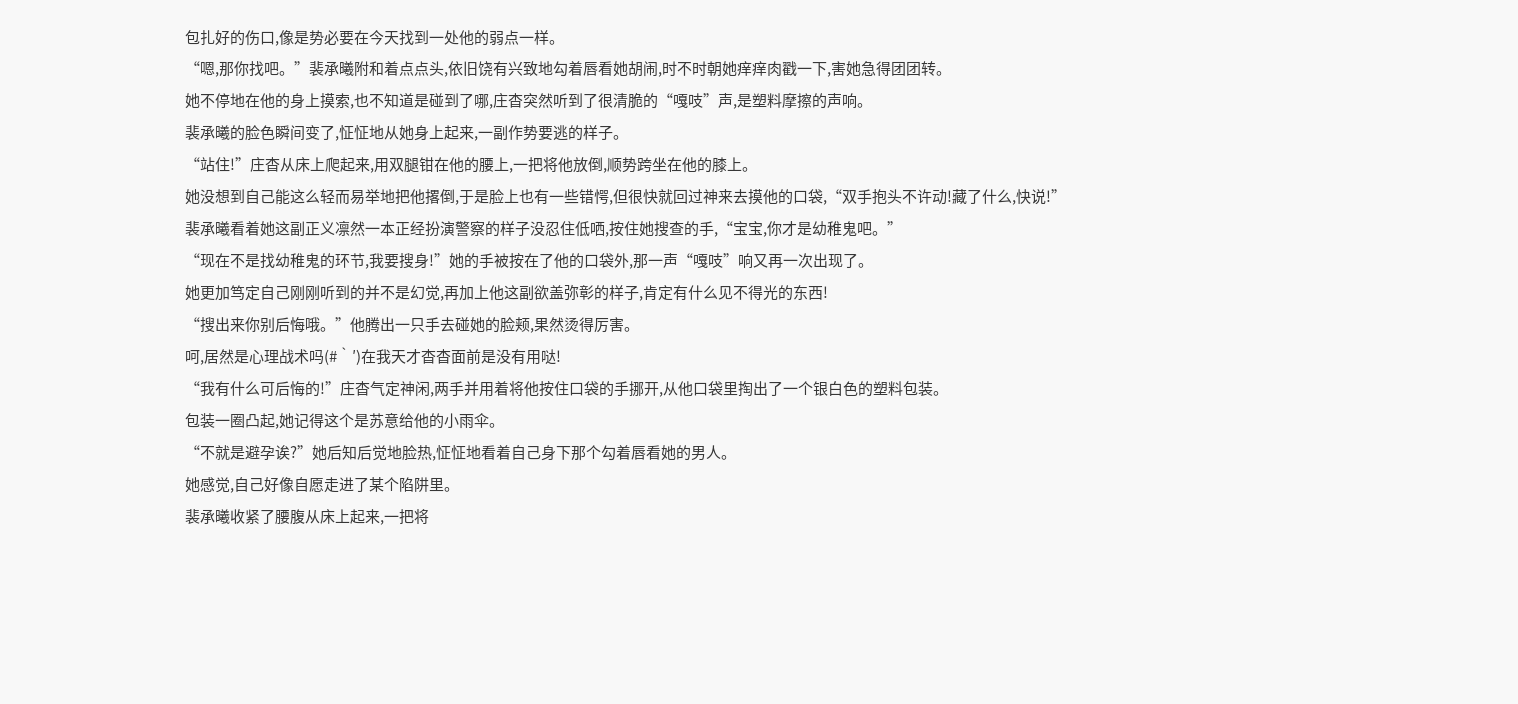包扎好的伤口,像是势必要在今天找到一处他的弱点一样。
“嗯,那你找吧。”裴承曦附和着点点头,依旧饶有兴致地勾着唇看她胡闹,时不时朝她痒痒肉戳一下,害她急得团团转。
她不停地在他的身上摸索,也不知道是碰到了哪,庄杳突然听到了很清脆的“嘎吱”声,是塑料摩擦的声响。
裴承曦的脸色瞬间变了,怔怔地从她身上起来,一副作势要逃的样子。
“站住!”庄杳从床上爬起来,用双腿钳在他的腰上,一把将他放倒,顺势跨坐在他的膝上。
她没想到自己能这么轻而易举地把他撂倒,于是脸上也有一些错愕,但很快就回过神来去摸他的口袋,“双手抱头不许动!藏了什么,快说!”
裴承曦看着她这副正义凛然一本正经扮演警察的样子没忍住低哂,按住她搜查的手,“宝宝,你才是幼稚鬼吧。”
“现在不是找幼稚鬼的环节,我要搜身!”她的手被按在了他的口袋外,那一声“嘎吱”响又再一次出现了。
她更加笃定自己刚刚听到的并不是幻觉,再加上他这副欲盖弥彰的样子,肯定有什么见不得光的东西!
“搜出来你别后悔哦。”他腾出一只手去碰她的脸颊,果然烫得厉害。
呵,居然是心理战术吗(#‵′)在我天才杳杳面前是没有用哒!
“我有什么可后悔的!”庄杳气定神闲,两手并用着将他按住口袋的手挪开,从他口袋里掏出了一个银白色的塑料包装。
包装一圈凸起,她记得这个是苏意给他的小雨伞。
“不就是避孕诶?”她后知后觉地脸热,怔怔地看着自己身下那个勾着唇看她的男人。
她感觉,自己好像自愿走进了某个陷阱里。
裴承曦收紧了腰腹从床上起来,一把将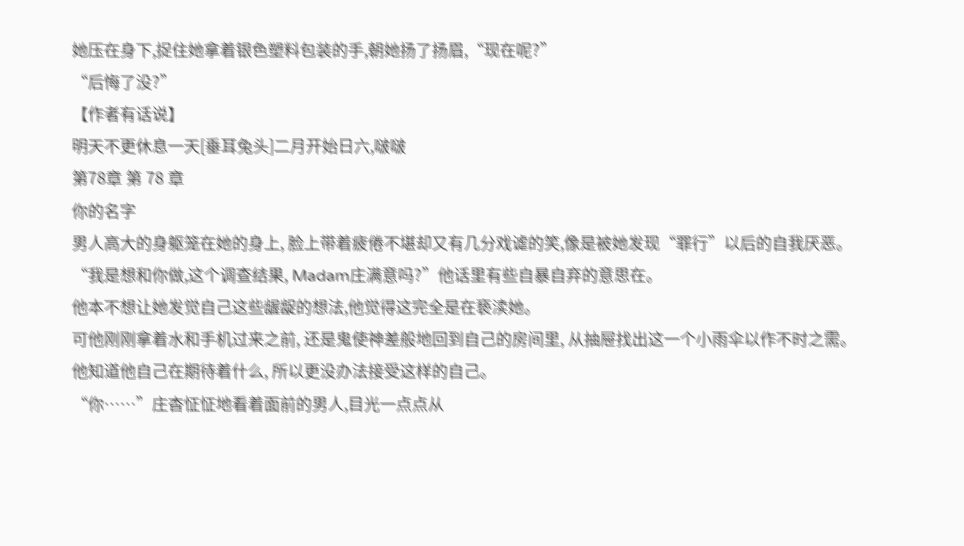她压在身下,捉住她拿着银色塑料包装的手,朝她扬了扬眉,“现在呢?”
“后悔了没?”
【作者有话说】
明天不更休息一天[垂耳兔头]二月开始日六,啵啵
第78章 第 78 章
你的名字
男人高大的身躯笼在她的身上, 脸上带着疲倦不堪却又有几分戏谑的笑,像是被她发现“罪行”以后的自我厌恶。
“我是想和你做,这个调查结果, Madam庄满意吗?”他话里有些自暴自弃的意思在。
他本不想让她发觉自己这些龌龊的想法,他觉得这完全是在亵渎她。
可他刚刚拿着水和手机过来之前, 还是鬼使神差般地回到自己的房间里, 从抽屉找出这一个小雨伞以作不时之需。
他知道他自己在期待着什么, 所以更没办法接受这样的自己。
“你……”庄杳怔怔地看着面前的男人,目光一点点从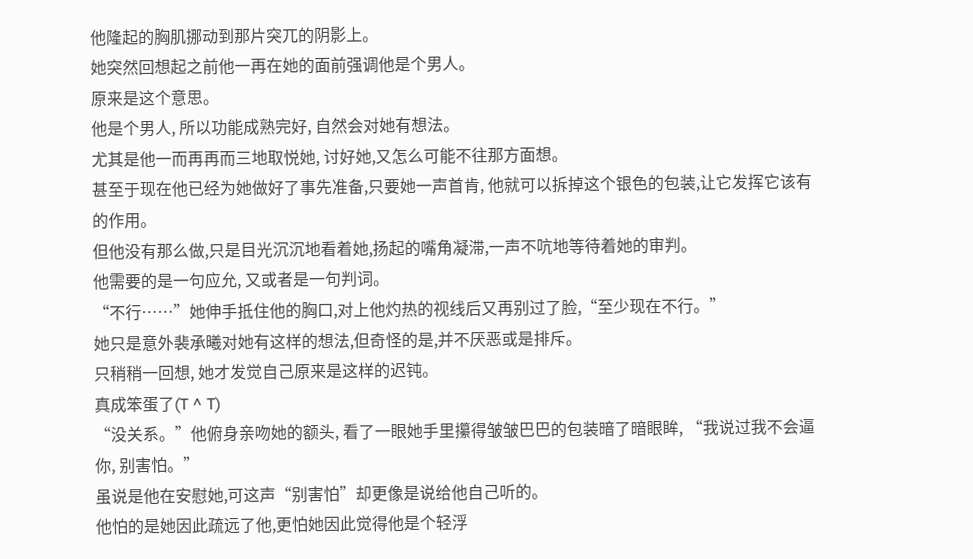他隆起的胸肌挪动到那片突兀的阴影上。
她突然回想起之前他一再在她的面前强调他是个男人。
原来是这个意思。
他是个男人, 所以功能成熟完好, 自然会对她有想法。
尤其是他一而再再而三地取悦她, 讨好她,又怎么可能不往那方面想。
甚至于现在他已经为她做好了事先准备,只要她一声首肯, 他就可以拆掉这个银色的包装,让它发挥它该有的作用。
但他没有那么做,只是目光沉沉地看着她,扬起的嘴角凝滞,一声不吭地等待着她的审判。
他需要的是一句应允, 又或者是一句判词。
“不行……”她伸手抵住他的胸口,对上他灼热的视线后又再别过了脸,“至少现在不行。”
她只是意外裴承曦对她有这样的想法,但奇怪的是,并不厌恶或是排斥。
只稍稍一回想, 她才发觉自己原来是这样的迟钝。
真成笨蛋了(T ^ T)
“没关系。”他俯身亲吻她的额头, 看了一眼她手里攥得皱皱巴巴的包装暗了暗眼眸, “我说过我不会逼你, 别害怕。”
虽说是他在安慰她,可这声“别害怕”却更像是说给他自己听的。
他怕的是她因此疏远了他,更怕她因此觉得他是个轻浮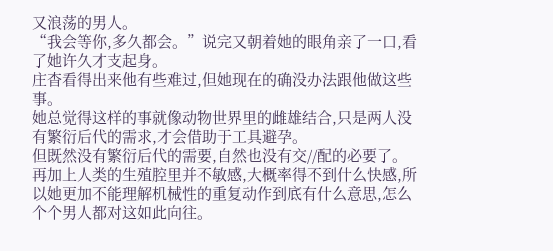又浪荡的男人。
“我会等你,多久都会。”说完又朝着她的眼角亲了一口,看了她许久才支起身。
庄杳看得出来他有些难过,但她现在的确没办法跟他做这些事。
她总觉得这样的事就像动物世界里的雌雄结合,只是两人没有繁衍后代的需求,才会借助于工具避孕。
但既然没有繁衍后代的需要,自然也没有交//配的必要了。
再加上人类的生殖腔里并不敏感,大概率得不到什么快感,所以她更加不能理解机械性的重复动作到底有什么意思,怎么个个男人都对这如此向往。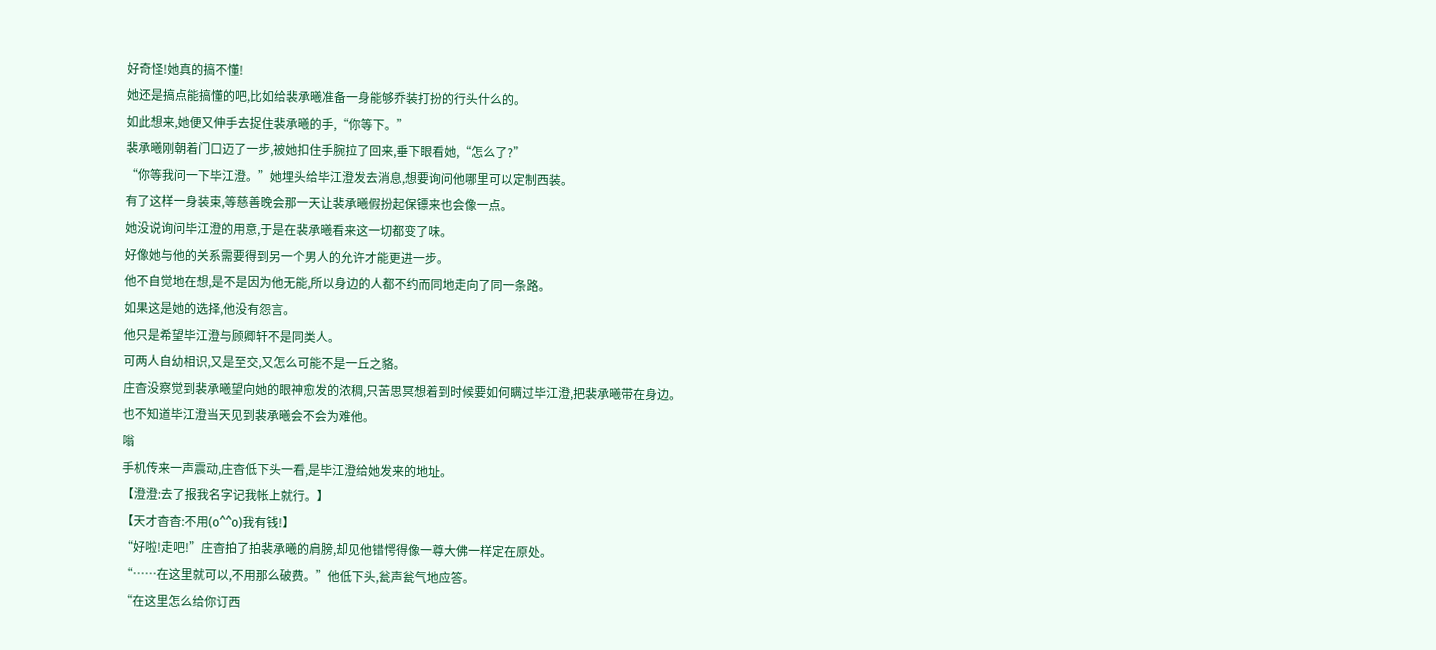好奇怪!她真的搞不懂!
她还是搞点能搞懂的吧,比如给裴承曦准备一身能够乔装打扮的行头什么的。
如此想来,她便又伸手去捉住裴承曦的手,“你等下。”
裴承曦刚朝着门口迈了一步,被她扣住手腕拉了回来,垂下眼看她,“怎么了?”
“你等我问一下毕江澄。”她埋头给毕江澄发去消息,想要询问他哪里可以定制西装。
有了这样一身装束,等慈善晚会那一天让裴承曦假扮起保镖来也会像一点。
她没说询问毕江澄的用意,于是在裴承曦看来这一切都变了味。
好像她与他的关系需要得到另一个男人的允许才能更进一步。
他不自觉地在想,是不是因为他无能,所以身边的人都不约而同地走向了同一条路。
如果这是她的选择,他没有怨言。
他只是希望毕江澄与顾卿轩不是同类人。
可两人自幼相识,又是至交,又怎么可能不是一丘之貉。
庄杳没察觉到裴承曦望向她的眼神愈发的浓稠,只苦思冥想着到时候要如何瞒过毕江澄,把裴承曦带在身边。
也不知道毕江澄当天见到裴承曦会不会为难他。
嗡
手机传来一声震动,庄杳低下头一看,是毕江澄给她发来的地址。
【澄澄:去了报我名字记我帐上就行。】
【天才杳杳:不用(o^^o)我有钱!】
“好啦!走吧!”庄杳拍了拍裴承曦的肩膀,却见他错愕得像一尊大佛一样定在原处。
“……在这里就可以,不用那么破费。”他低下头,瓮声瓮气地应答。
“在这里怎么给你订西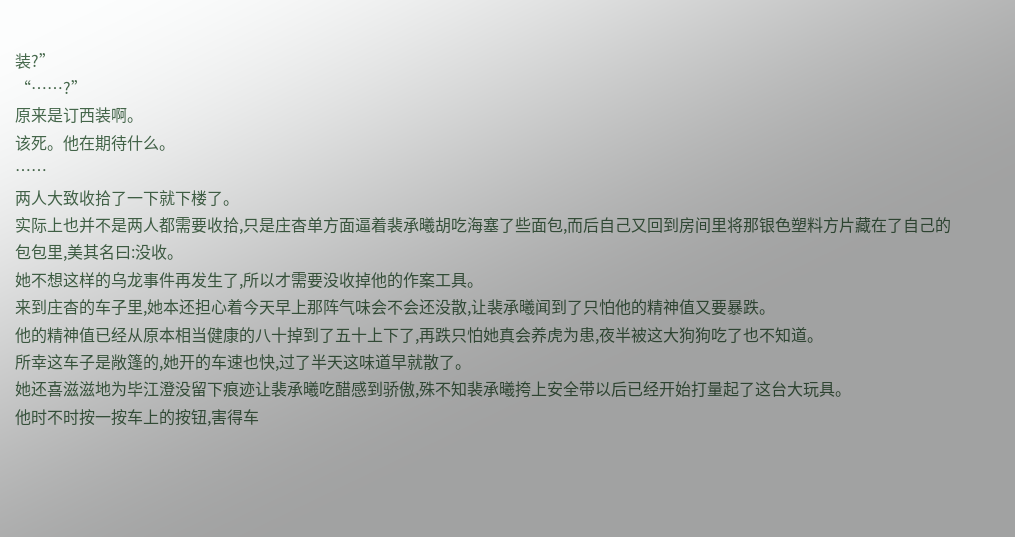装?”
“……?”
原来是订西装啊。
该死。他在期待什么。
……
两人大致收拾了一下就下楼了。
实际上也并不是两人都需要收拾,只是庄杳单方面逼着裴承曦胡吃海塞了些面包,而后自己又回到房间里将那银色塑料方片藏在了自己的包包里,美其名曰:没收。
她不想这样的乌龙事件再发生了,所以才需要没收掉他的作案工具。
来到庄杳的车子里,她本还担心着今天早上那阵气味会不会还没散,让裴承曦闻到了只怕他的精神值又要暴跌。
他的精神值已经从原本相当健康的八十掉到了五十上下了,再跌只怕她真会养虎为患,夜半被这大狗狗吃了也不知道。
所幸这车子是敞篷的,她开的车速也快,过了半天这味道早就散了。
她还喜滋滋地为毕江澄没留下痕迹让裴承曦吃醋感到骄傲,殊不知裴承曦挎上安全带以后已经开始打量起了这台大玩具。
他时不时按一按车上的按钮,害得车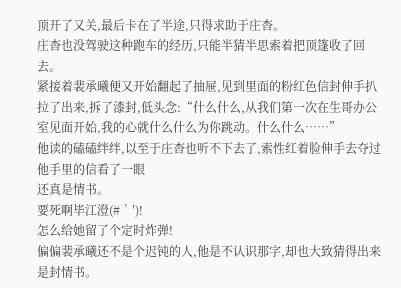顶开了又关,最后卡在了半途,只得求助于庄杳。
庄杳也没驾驶这种跑车的经历,只能半猜半思索着把顶篷收了回去。
紧接着裴承曦便又开始翻起了抽屉,见到里面的粉红色信封伸手扒拉了出来,拆了漆封,低头念:“什么什么,从我们第一次在生哥办公室见面开始,我的心就什么什么为你跳动。什么什么……”
他读的磕磕绊绊,以至于庄杳也听不下去了,索性红着脸伸手去夺过他手里的信看了一眼
还真是情书。
要死啊毕江澄(#‵′)!
怎么给她留了个定时炸弹!
偏偏裴承曦还不是个迟钝的人,他是不认识那字,却也大致猜得出来是封情书。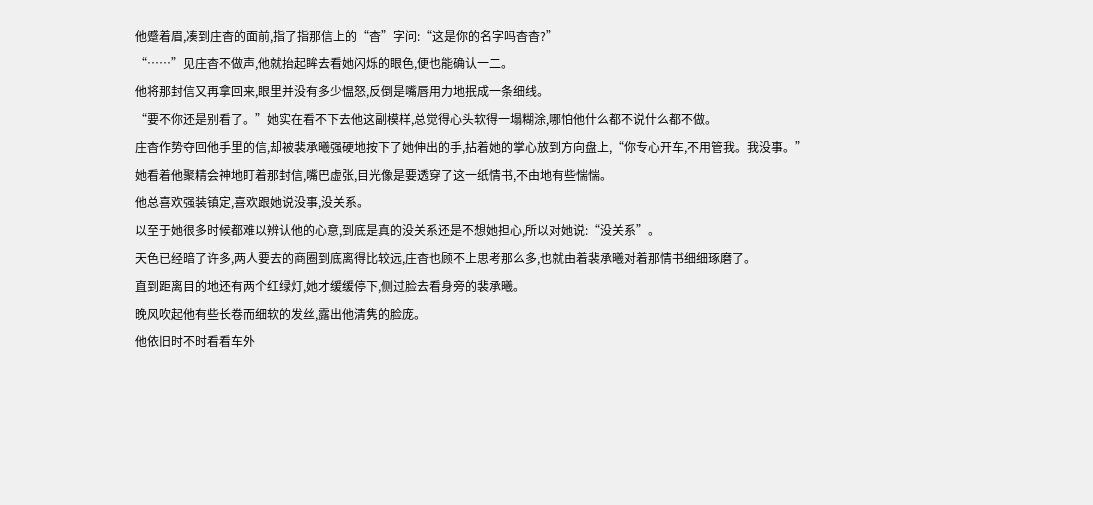他蹙着眉,凑到庄杳的面前,指了指那信上的“杳”字问:“这是你的名字吗杳杳?”
“……”见庄杳不做声,他就抬起眸去看她闪烁的眼色,便也能确认一二。
他将那封信又再拿回来,眼里并没有多少愠怒,反倒是嘴唇用力地抿成一条细线。
“要不你还是别看了。”她实在看不下去他这副模样,总觉得心头软得一塌糊涂,哪怕他什么都不说什么都不做。
庄杳作势夺回他手里的信,却被裴承曦强硬地按下了她伸出的手,拈着她的掌心放到方向盘上,“你专心开车,不用管我。我没事。”
她看着他聚精会神地盯着那封信,嘴巴虚张,目光像是要透穿了这一纸情书,不由地有些惴惴。
他总喜欢强装镇定,喜欢跟她说没事,没关系。
以至于她很多时候都难以辨认他的心意,到底是真的没关系还是不想她担心,所以对她说:“没关系”。
天色已经暗了许多,两人要去的商圈到底离得比较远,庄杳也顾不上思考那么多,也就由着裴承曦对着那情书细细琢磨了。
直到距离目的地还有两个红绿灯,她才缓缓停下,侧过脸去看身旁的裴承曦。
晚风吹起他有些长卷而细软的发丝,露出他清隽的脸庞。
他依旧时不时看看车外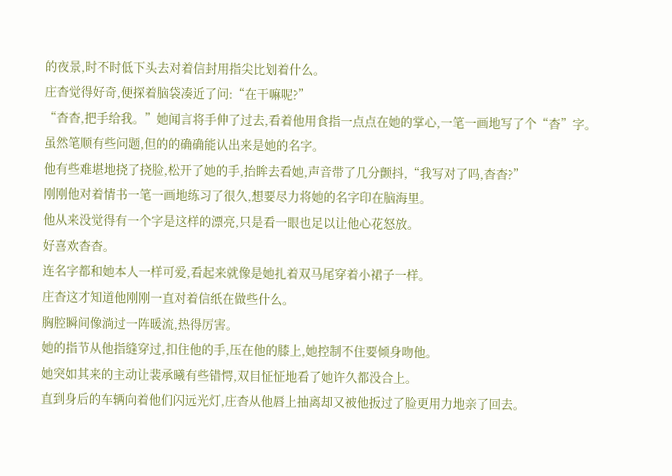的夜景,时不时低下头去对着信封用指尖比划着什么。
庄杳觉得好奇,便探着脑袋凑近了问:“在干嘛呢?”
“杳杳,把手给我。”她闻言将手伸了过去,看着他用食指一点点在她的掌心,一笔一画地写了个“杳”字。
虽然笔顺有些问题,但的的确确能认出来是她的名字。
他有些难堪地挠了挠脸,松开了她的手,抬眸去看她,声音带了几分颤抖,“我写对了吗,杳杳?”
刚刚他对着情书一笔一画地练习了很久,想要尽力将她的名字印在脑海里。
他从来没觉得有一个字是这样的漂亮,只是看一眼也足以让他心花怒放。
好喜欢杳杳。
连名字都和她本人一样可爱,看起来就像是她扎着双马尾穿着小裙子一样。
庄杳这才知道他刚刚一直对着信纸在做些什么。
胸腔瞬间像淌过一阵暖流,热得厉害。
她的指节从他指缝穿过,扣住他的手,压在他的膝上,她控制不住要倾身吻他。
她突如其来的主动让裴承曦有些错愕,双目怔怔地看了她许久都没合上。
直到身后的车辆向着他们闪远光灯,庄杳从他唇上抽离却又被他扳过了脸更用力地亲了回去。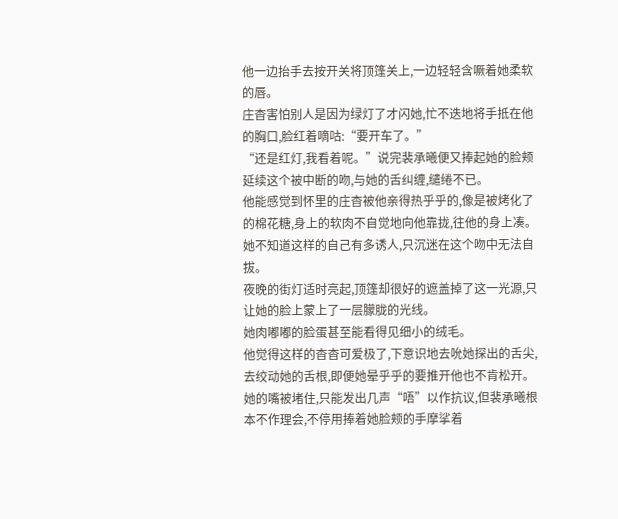他一边抬手去按开关将顶篷关上,一边轻轻含噘着她柔软的唇。
庄杳害怕别人是因为绿灯了才闪她,忙不迭地将手抵在他的胸口,脸红着嘀咕:“要开车了。”
“还是红灯,我看着呢。”说完裴承曦便又捧起她的脸颊延续这个被中断的吻,与她的舌纠缠,缱绻不已。
他能感觉到怀里的庄杳被他亲得热乎乎的,像是被烤化了的棉花糖,身上的软肉不自觉地向他靠拢,往他的身上凑。
她不知道这样的自己有多诱人,只沉迷在这个吻中无法自拔。
夜晚的街灯适时亮起,顶篷却很好的遮盖掉了这一光源,只让她的脸上蒙上了一层朦胧的光线。
她肉嘟嘟的脸蛋甚至能看得见细小的绒毛。
他觉得这样的杳杳可爱极了,下意识地去吮她探出的舌尖,去绞动她的舌根,即便她晕乎乎的要推开他也不肯松开。
她的嘴被堵住,只能发出几声“唔”以作抗议,但裴承曦根本不作理会,不停用捧着她脸颊的手摩挲着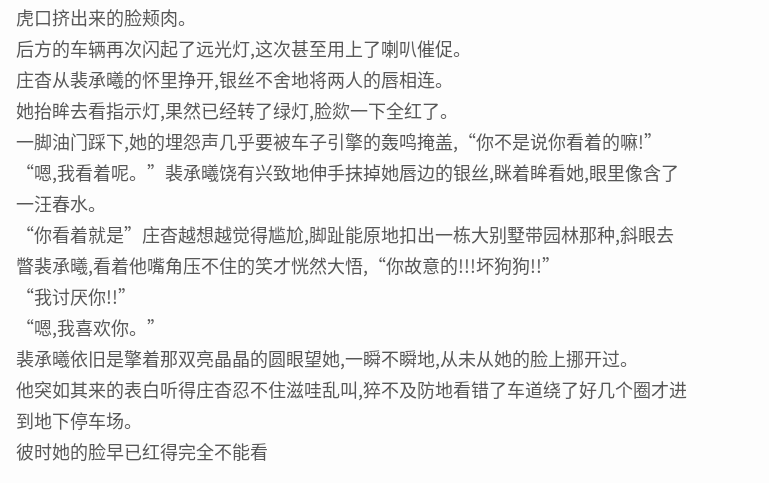虎口挤出来的脸颊肉。
后方的车辆再次闪起了远光灯,这次甚至用上了喇叭催促。
庄杳从裴承曦的怀里挣开,银丝不舍地将两人的唇相连。
她抬眸去看指示灯,果然已经转了绿灯,脸欻一下全红了。
一脚油门踩下,她的埋怨声几乎要被车子引擎的轰鸣掩盖,“你不是说你看着的嘛!”
“嗯,我看着呢。”裴承曦饶有兴致地伸手抹掉她唇边的银丝,眯着眸看她,眼里像含了一汪春水。
“你看着就是”庄杳越想越觉得尴尬,脚趾能原地扣出一栋大别墅带园林那种,斜眼去瞥裴承曦,看着他嘴角压不住的笑才恍然大悟,“你故意的!!!坏狗狗!!”
“我讨厌你!!”
“嗯,我喜欢你。”
裴承曦依旧是擎着那双亮晶晶的圆眼望她,一瞬不瞬地,从未从她的脸上挪开过。
他突如其来的表白听得庄杳忍不住滋哇乱叫,猝不及防地看错了车道绕了好几个圈才进到地下停车场。
彼时她的脸早已红得完全不能看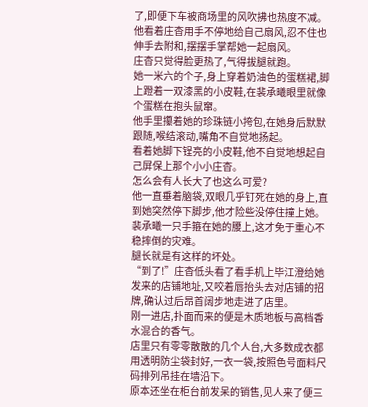了,即便下车被商场里的风吹拂也热度不减。
他看着庄杳用手不停地给自己扇风,忍不住也伸手去附和,摆摆手掌帮她一起扇风。
庄杳只觉得脸更热了,气得拔腿就跑。
她一米六的个子,身上穿着奶油色的蛋糕裙,脚上蹬着一双漆黑的小皮鞋,在裴承曦眼里就像个蛋糕在抱头鼠窜。
他手里攥着她的珍珠链小挎包,在她身后默默跟随,喉结滚动,嘴角不自觉地扬起。
看着她脚下锃亮的小皮鞋,他不自觉地想起自己屏保上那个小小庄杳。
怎么会有人长大了也这么可爱?
他一直垂着脑袋,双眼几乎钉死在她的身上,直到她突然停下脚步,他才险些没停住撞上她。
裴承曦一只手箍在她的腰上,这才免于重心不稳摔倒的灾难。
腿长就是有这样的坏处。
“到了!”庄杳低头看了看手机上毕江澄给她发来的店铺地址,又咬着唇抬头去对店铺的招牌,确认过后昂首阔步地走进了店里。
刚一进店,扑面而来的便是木质地板与高档香水混合的香气。
店里只有零零散散的几个人台,大多数成衣都用透明防尘袋封好,一衣一袋,按照色号面料尺码排列吊挂在墙沿下。
原本还坐在柜台前发呆的销售,见人来了便三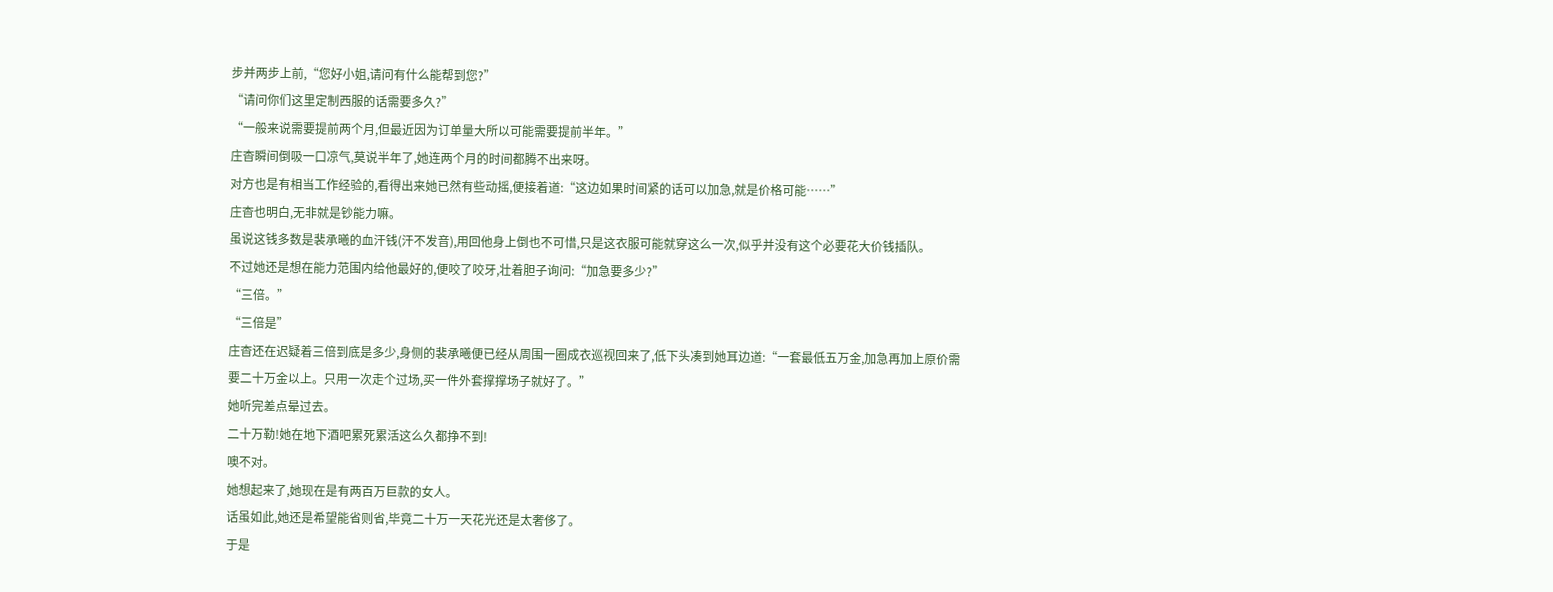步并两步上前,“您好小姐,请问有什么能帮到您?”
“请问你们这里定制西服的话需要多久?”
“一般来说需要提前两个月,但最近因为订单量大所以可能需要提前半年。”
庄杳瞬间倒吸一口凉气,莫说半年了,她连两个月的时间都腾不出来呀。
对方也是有相当工作经验的,看得出来她已然有些动摇,便接着道:“这边如果时间紧的话可以加急,就是价格可能……”
庄杳也明白,无非就是钞能力嘛。
虽说这钱多数是裴承曦的血汗钱(汗不发音),用回他身上倒也不可惜,只是这衣服可能就穿这么一次,似乎并没有这个必要花大价钱插队。
不过她还是想在能力范围内给他最好的,便咬了咬牙,壮着胆子询问:“加急要多少?”
“三倍。”
“三倍是”
庄杳还在迟疑着三倍到底是多少,身侧的裴承曦便已经从周围一圈成衣巡视回来了,低下头凑到她耳边道:“一套最低五万金,加急再加上原价需要二十万金以上。只用一次走个过场,买一件外套撑撑场子就好了。”
她听完差点晕过去。
二十万勒!她在地下酒吧累死累活这么久都挣不到!
噢不对。
她想起来了,她现在是有两百万巨款的女人。
话虽如此,她还是希望能省则省,毕竟二十万一天花光还是太奢侈了。
于是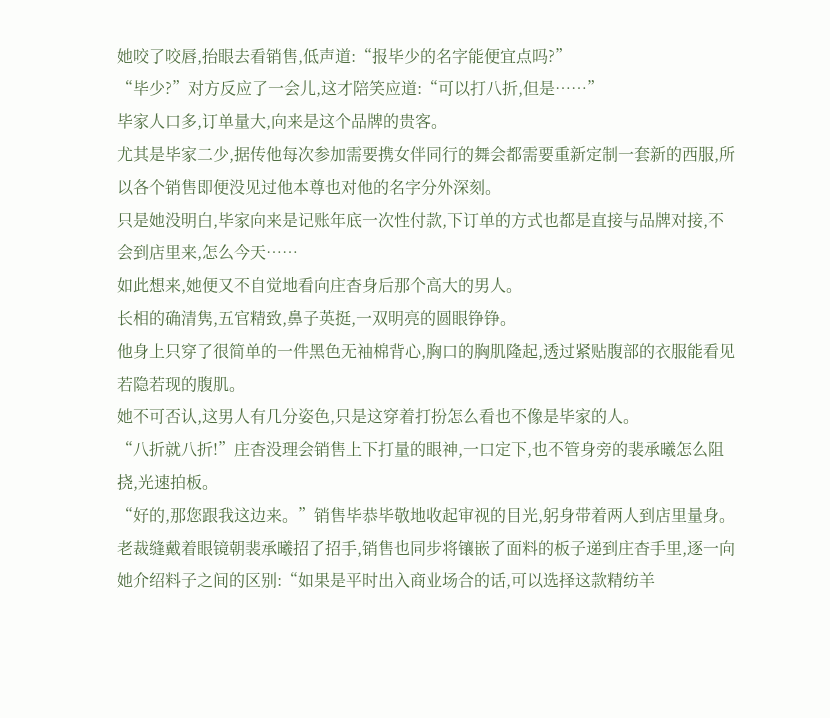她咬了咬唇,抬眼去看销售,低声道:“报毕少的名字能便宜点吗?”
“毕少?”对方反应了一会儿,这才陪笑应道:“可以打八折,但是……”
毕家人口多,订单量大,向来是这个品牌的贵客。
尤其是毕家二少,据传他每次参加需要携女伴同行的舞会都需要重新定制一套新的西服,所以各个销售即便没见过他本尊也对他的名字分外深刻。
只是她没明白,毕家向来是记账年底一次性付款,下订单的方式也都是直接与品牌对接,不会到店里来,怎么今天……
如此想来,她便又不自觉地看向庄杳身后那个高大的男人。
长相的确清隽,五官精致,鼻子英挺,一双明亮的圆眼铮铮。
他身上只穿了很简单的一件黑色无袖棉背心,胸口的胸肌隆起,透过紧贴腹部的衣服能看见若隐若现的腹肌。
她不可否认,这男人有几分姿色,只是这穿着打扮怎么看也不像是毕家的人。
“八折就八折!”庄杳没理会销售上下打量的眼神,一口定下,也不管身旁的裴承曦怎么阻挠,光速拍板。
“好的,那您跟我这边来。”销售毕恭毕敬地收起审视的目光,躬身带着两人到店里量身。
老裁缝戴着眼镜朝裴承曦招了招手,销售也同步将镶嵌了面料的板子递到庄杳手里,逐一向她介绍料子之间的区别:“如果是平时出入商业场合的话,可以选择这款精纺羊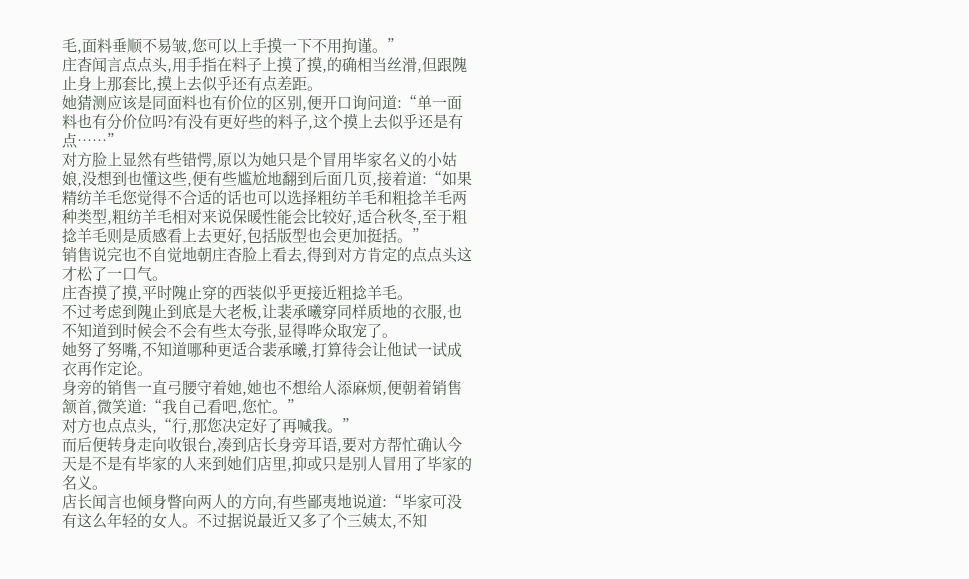毛,面料垂顺不易皱,您可以上手摸一下不用拘谨。”
庄杳闻言点点头,用手指在料子上摸了摸,的确相当丝滑,但跟隗止身上那套比,摸上去似乎还有点差距。
她猜测应该是同面料也有价位的区别,便开口询问道:“单一面料也有分价位吗?有没有更好些的料子,这个摸上去似乎还是有点……”
对方脸上显然有些错愕,原以为她只是个冒用毕家名义的小姑娘,没想到也懂这些,便有些尴尬地翻到后面几页,接着道:“如果精纺羊毛您觉得不合适的话也可以选择粗纺羊毛和粗捻羊毛两种类型,粗纺羊毛相对来说保暖性能会比较好,适合秋冬,至于粗捻羊毛则是质感看上去更好,包括版型也会更加挺括。”
销售说完也不自觉地朝庄杳脸上看去,得到对方肯定的点点头这才松了一口气。
庄杳摸了摸,平时隗止穿的西装似乎更接近粗捻羊毛。
不过考虑到隗止到底是大老板,让裴承曦穿同样质地的衣服,也不知道到时候会不会有些太夸张,显得哗众取宠了。
她努了努嘴,不知道哪种更适合裴承曦,打算待会让他试一试成衣再作定论。
身旁的销售一直弓腰守着她,她也不想给人添麻烦,便朝着销售颔首,微笑道:“我自己看吧,您忙。”
对方也点点头,“行,那您决定好了再喊我。”
而后便转身走向收银台,凑到店长身旁耳语,要对方帮忙确认今天是不是有毕家的人来到她们店里,抑或只是别人冒用了毕家的名义。
店长闻言也倾身瞥向两人的方向,有些鄙夷地说道:“毕家可没有这么年轻的女人。不过据说最近又多了个三姨太,不知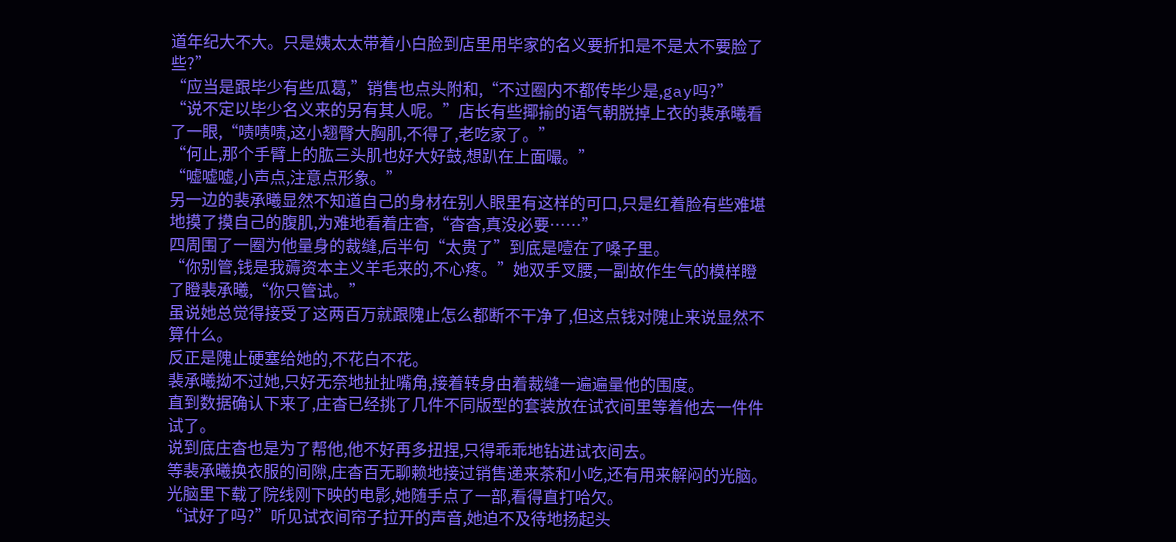道年纪大不大。只是姨太太带着小白脸到店里用毕家的名义要折扣是不是太不要脸了些?”
“应当是跟毕少有些瓜葛,”销售也点头附和,“不过圈内不都传毕少是,gay吗?”
“说不定以毕少名义来的另有其人呢。”店长有些揶揄的语气朝脱掉上衣的裴承曦看了一眼,“啧啧啧,这小翘臀大胸肌,不得了,老吃家了。”
“何止,那个手臂上的肱三头肌也好大好鼓,想趴在上面嘬。”
“嘘嘘嘘,小声点,注意点形象。”
另一边的裴承曦显然不知道自己的身材在别人眼里有这样的可口,只是红着脸有些难堪地摸了摸自己的腹肌,为难地看着庄杳,“杳杳,真没必要……”
四周围了一圈为他量身的裁缝,后半句“太贵了”到底是噎在了嗓子里。
“你别管,钱是我薅资本主义羊毛来的,不心疼。”她双手叉腰,一副故作生气的模样瞪了瞪裴承曦,“你只管试。”
虽说她总觉得接受了这两百万就跟隗止怎么都断不干净了,但这点钱对隗止来说显然不算什么。
反正是隗止硬塞给她的,不花白不花。
裴承曦拗不过她,只好无奈地扯扯嘴角,接着转身由着裁缝一遍遍量他的围度。
直到数据确认下来了,庄杳已经挑了几件不同版型的套装放在试衣间里等着他去一件件试了。
说到底庄杳也是为了帮他,他不好再多扭捏,只得乖乖地钻进试衣间去。
等裴承曦换衣服的间隙,庄杳百无聊赖地接过销售递来茶和小吃,还有用来解闷的光脑。
光脑里下载了院线刚下映的电影,她随手点了一部,看得直打哈欠。
“试好了吗?”听见试衣间帘子拉开的声音,她迫不及待地扬起头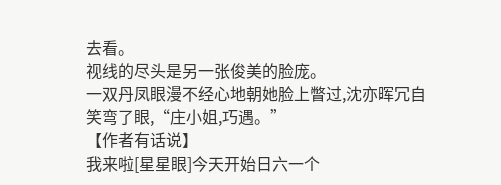去看。
视线的尽头是另一张俊美的脸庞。
一双丹凤眼漫不经心地朝她脸上瞥过,沈亦晖冗自笑弯了眼,“庄小姐,巧遇。”
【作者有话说】
我来啦[星星眼]今天开始日六一个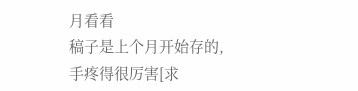月看看
稿子是上个月开始存的,手疼得很厉害[求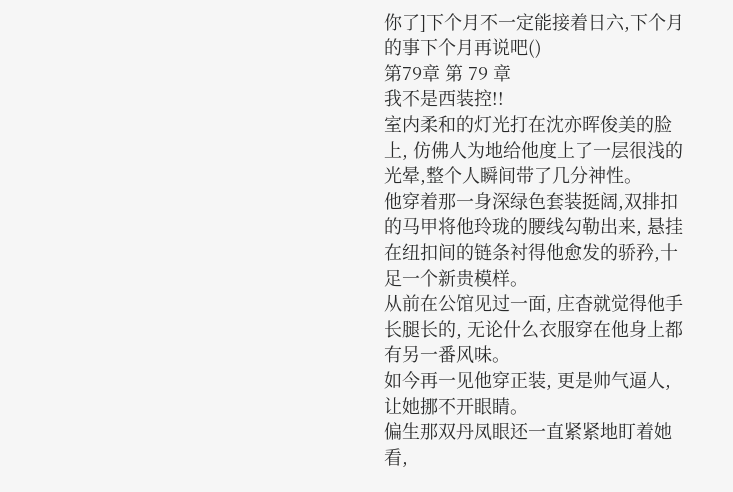你了]下个月不一定能接着日六,下个月的事下个月再说吧()
第79章 第 79 章
我不是西装控!!
室内柔和的灯光打在沈亦晖俊美的脸上, 仿佛人为地给他度上了一层很浅的光晕,整个人瞬间带了几分神性。
他穿着那一身深绿色套装挺阔,双排扣的马甲将他玲珑的腰线勾勒出来, 悬挂在纽扣间的链条衬得他愈发的骄矜,十足一个新贵模样。
从前在公馆见过一面, 庄杳就觉得他手长腿长的, 无论什么衣服穿在他身上都有另一番风味。
如今再一见他穿正装, 更是帅气逼人,让她挪不开眼睛。
偏生那双丹凤眼还一直紧紧地盯着她看,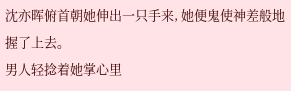沈亦晖俯首朝她伸出一只手来, 她便鬼使神差般地握了上去。
男人轻捻着她掌心里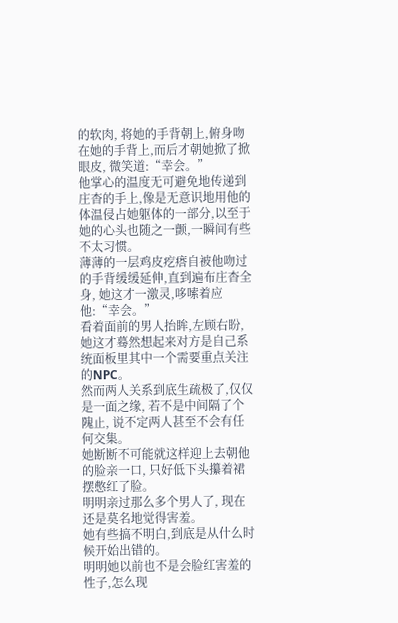的软肉, 将她的手背朝上,俯身吻在她的手背上,而后才朝她掀了掀眼皮, 微笑道:“幸会。”
他掌心的温度无可避免地传递到庄杳的手上,像是无意识地用他的体温侵占她躯体的一部分,以至于她的心头也随之一颤,一瞬间有些不太习惯。
薄薄的一层鸡皮疙瘩自被他吻过的手背缓缓延伸,直到遍布庄杳全身, 她这才一激灵,哆嗦着应他:“幸会。”
看着面前的男人抬眸,左顾右盼,她这才蓦然想起来对方是自己系统面板里其中一个需要重点关注的NPC。
然而两人关系到底生疏极了,仅仅是一面之缘, 若不是中间隔了个隗止, 说不定两人甚至不会有任何交集。
她断断不可能就这样迎上去朝他的脸亲一口, 只好低下头攥着裙摆憋红了脸。
明明亲过那么多个男人了, 现在还是莫名地觉得害羞。
她有些搞不明白,到底是从什么时候开始出错的。
明明她以前也不是会脸红害羞的性子,怎么现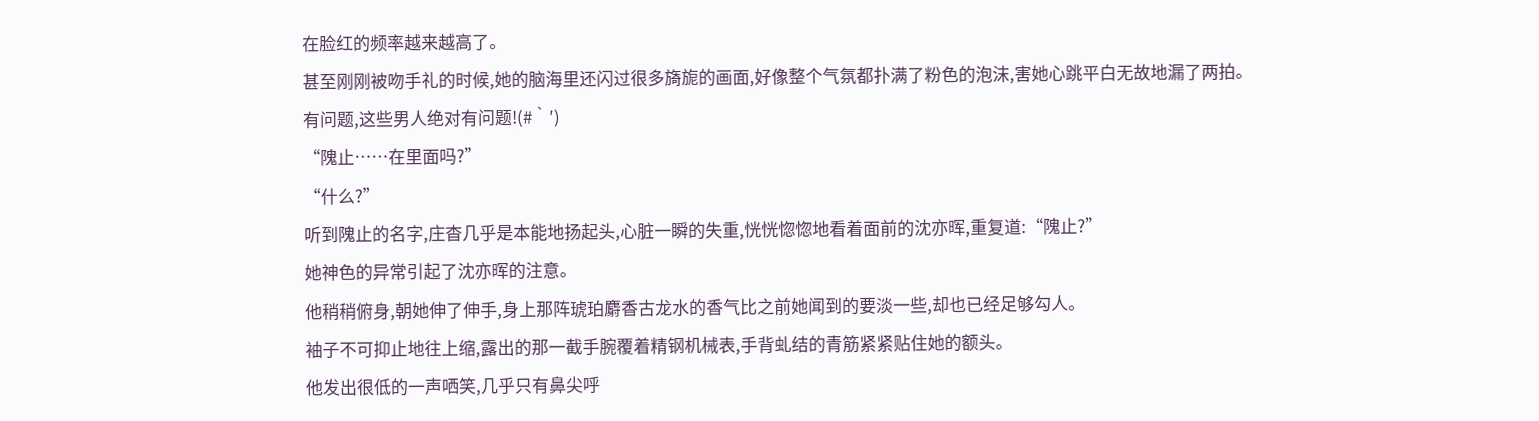在脸红的频率越来越高了。
甚至刚刚被吻手礼的时候,她的脑海里还闪过很多旖旎的画面,好像整个气氛都扑满了粉色的泡沫,害她心跳平白无故地漏了两拍。
有问题,这些男人绝对有问题!(#‵′)
“隗止……在里面吗?”
“什么?”
听到隗止的名字,庄杳几乎是本能地扬起头,心脏一瞬的失重,恍恍惚惚地看着面前的沈亦晖,重复道:“隗止?”
她神色的异常引起了沈亦晖的注意。
他稍稍俯身,朝她伸了伸手,身上那阵琥珀麝香古龙水的香气比之前她闻到的要淡一些,却也已经足够勾人。
袖子不可抑止地往上缩,露出的那一截手腕覆着精钢机械表,手背虬结的青筋紧紧贴住她的额头。
他发出很低的一声哂笑,几乎只有鼻尖呼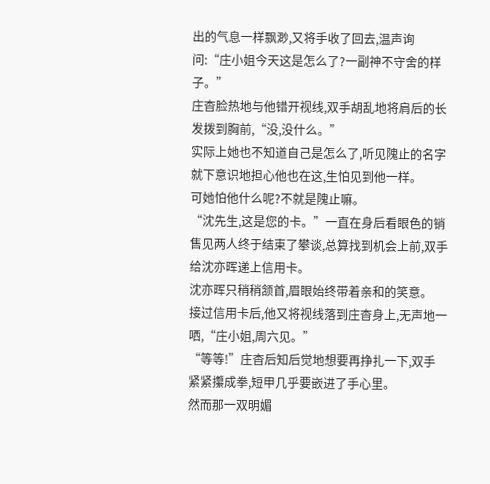出的气息一样飘渺,又将手收了回去,温声询问:“庄小姐今天这是怎么了?一副神不守舍的样子。”
庄杳脸热地与他错开视线,双手胡乱地将肩后的长发拨到胸前,“没,没什么。”
实际上她也不知道自己是怎么了,听见隗止的名字就下意识地担心他也在这,生怕见到他一样。
可她怕他什么呢?不就是隗止嘛。
“沈先生,这是您的卡。”一直在身后看眼色的销售见两人终于结束了攀谈,总算找到机会上前,双手给沈亦晖递上信用卡。
沈亦晖只稍稍颔首,眉眼始终带着亲和的笑意。
接过信用卡后,他又将视线落到庄杳身上,无声地一哂,“庄小姐,周六见。”
“等等!”庄杳后知后觉地想要再挣扎一下,双手紧紧攥成拳,短甲几乎要嵌进了手心里。
然而那一双明媚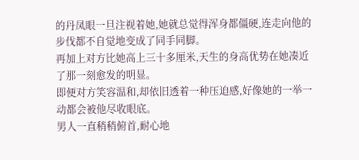的丹凤眼一旦注视着她,她就总觉得浑身都僵硬,连走向他的步伐都不自觉地变成了同手同脚。
再加上对方比她高上三十多厘米,天生的身高优势在她凑近了那一刻愈发的明显。
即便对方笑容温和,却依旧透着一种压迫感,好像她的一举一动都会被他尽收眼底。
男人一直稍稍俯首,耐心地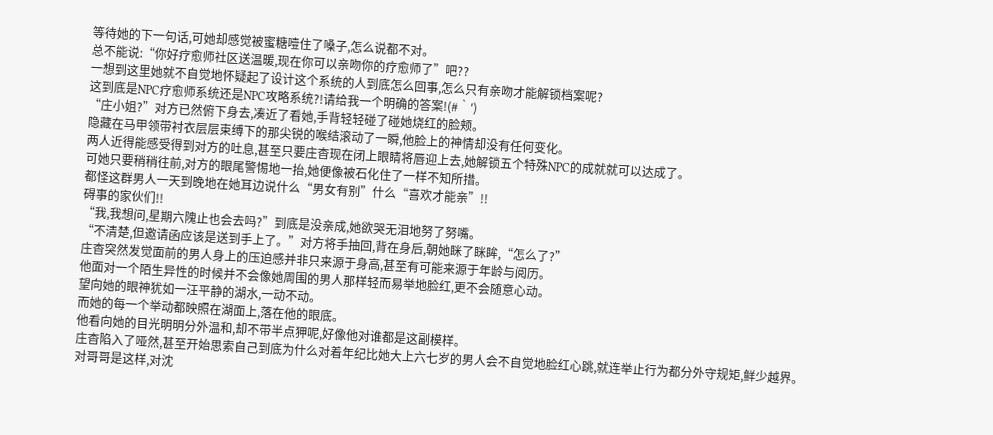等待她的下一句话,可她却感觉被蜜糖噎住了嗓子,怎么说都不对。
总不能说:“你好疗愈师社区送温暖,现在你可以亲吻你的疗愈师了”吧??
一想到这里她就不自觉地怀疑起了设计这个系统的人到底怎么回事,怎么只有亲吻才能解锁档案呢?
这到底是NPC疗愈师系统还是NPC攻略系统?!请给我一个明确的答案!(#‵′)
“庄小姐?”对方已然俯下身去,凑近了看她,手背轻轻碰了碰她烧红的脸颊。
隐藏在马甲领带衬衣层层束缚下的那尖锐的喉结滚动了一瞬,他脸上的神情却没有任何变化。
两人近得能感受得到对方的吐息,甚至只要庄杳现在闭上眼睛将唇迎上去,她解锁五个特殊NPC的成就就可以达成了。
可她只要稍稍往前,对方的眼尾警惕地一抬,她便像被石化住了一样不知所措。
都怪这群男人一天到晚地在她耳边说什么“男女有别”什么“喜欢才能亲”!!
碍事的家伙们!!
“我,我想问,星期六隗止也会去吗?”到底是没亲成,她欲哭无泪地努了努嘴。
“不清楚,但邀请函应该是送到手上了。”对方将手抽回,背在身后,朝她眯了眯眸,“怎么了?”
庄杳突然发觉面前的男人身上的压迫感并非只来源于身高,甚至有可能来源于年龄与阅历。
他面对一个陌生异性的时候并不会像她周围的男人那样轻而易举地脸红,更不会随意心动。
望向她的眼神犹如一汪平静的湖水,一动不动。
而她的每一个举动都映照在湖面上,落在他的眼底。
他看向她的目光明明分外温和,却不带半点狎呢,好像他对谁都是这副模样。
庄杳陷入了哑然,甚至开始思索自己到底为什么对着年纪比她大上六七岁的男人会不自觉地脸红心跳,就连举止行为都分外守规矩,鲜少越界。
对哥哥是这样,对沈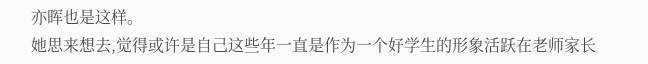亦晖也是这样。
她思来想去,觉得或许是自己这些年一直是作为一个好学生的形象活跃在老师家长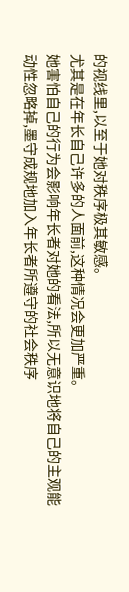的视线里,以至于她对秩序极其敏感。
尤其是在年长自己许多的人面前,这种情况会更加严重。
她害怕自己的行为会影响年长者对她的看法,所以无意识地将自己的主观能动性忽略掉,墨守成规地加入年长者所遵守的社会秩序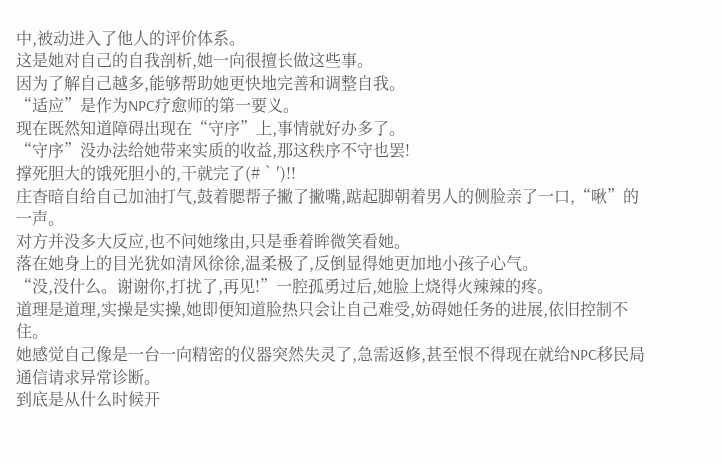中,被动进入了他人的评价体系。
这是她对自己的自我剖析,她一向很擅长做这些事。
因为了解自己越多,能够帮助她更快地完善和调整自我。
“适应”是作为NPC疗愈师的第一要义。
现在既然知道障碍出现在“守序”上,事情就好办多了。
“守序”没办法给她带来实质的收益,那这秩序不守也罢!
撑死胆大的饿死胆小的,干就完了(#‵′)!!
庄杳暗自给自己加油打气,鼓着腮帮子撇了撇嘴,踮起脚朝着男人的侧脸亲了一口,“啾”的一声。
对方并没多大反应,也不问她缘由,只是垂着眸微笑看她。
落在她身上的目光犹如清风徐徐,温柔极了,反倒显得她更加地小孩子心气。
“没,没什么。谢谢你,打扰了,再见!”一腔孤勇过后,她脸上烧得火辣辣的疼。
道理是道理,实操是实操,她即便知道脸热只会让自己难受,妨碍她任务的进展,依旧控制不住。
她感觉自己像是一台一向精密的仪器突然失灵了,急需返修,甚至恨不得现在就给NPC移民局通信请求异常诊断。
到底是从什么时候开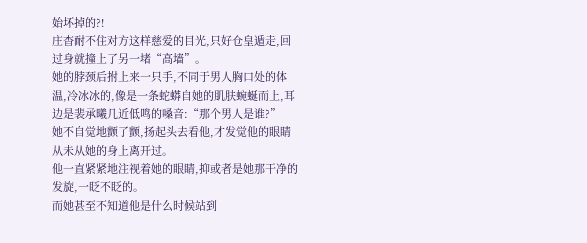始坏掉的?!
庄杳耐不住对方这样慈爱的目光,只好仓皇遁走,回过身就撞上了另一堵“高墙”。
她的脖颈后拊上来一只手,不同于男人胸口处的体温,冷冰冰的,像是一条蛇蟒自她的肌肤蜿蜒而上,耳边是裴承曦几近低鸣的嗓音:“那个男人是谁?”
她不自觉地颤了颤,扬起头去看他,才发觉他的眼睛从未从她的身上离开过。
他一直紧紧地注视着她的眼睛,抑或者是她那干净的发旋,一眨不眨的。
而她甚至不知道他是什么时候站到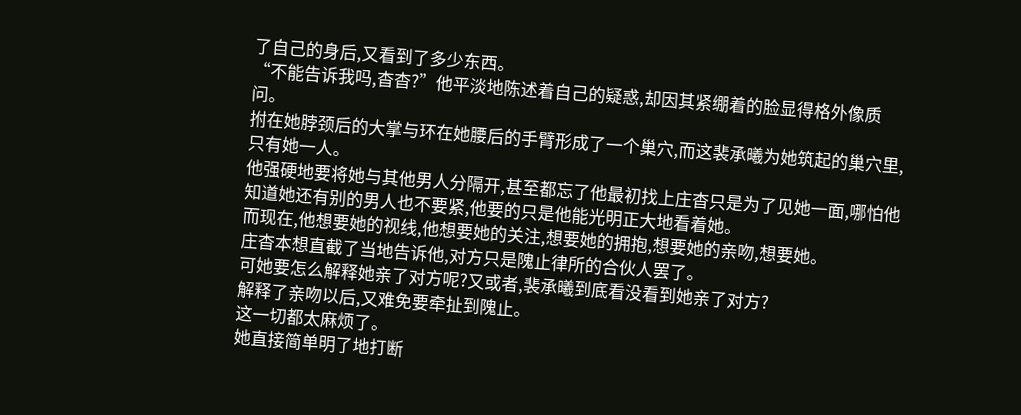了自己的身后,又看到了多少东西。
“不能告诉我吗,杳杳?”他平淡地陈述着自己的疑惑,却因其紧绷着的脸显得格外像质问。
拊在她脖颈后的大掌与环在她腰后的手臂形成了一个巢穴,而这裴承曦为她筑起的巢穴里,只有她一人。
他强硬地要将她与其他男人分隔开,甚至都忘了他最初找上庄杳只是为了见她一面,哪怕他知道她还有别的男人也不要紧,他要的只是他能光明正大地看着她。
而现在,他想要她的视线,他想要她的关注,想要她的拥抱,想要她的亲吻,想要她。
庄杳本想直截了当地告诉他,对方只是隗止律所的合伙人罢了。
可她要怎么解释她亲了对方呢?又或者,裴承曦到底看没看到她亲了对方?
解释了亲吻以后,又难免要牵扯到隗止。
这一切都太麻烦了。
她直接简单明了地打断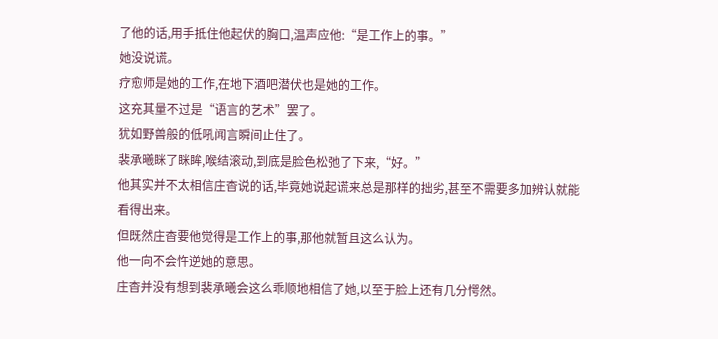了他的话,用手抵住他起伏的胸口,温声应他:“是工作上的事。”
她没说谎。
疗愈师是她的工作,在地下酒吧潜伏也是她的工作。
这充其量不过是“语言的艺术”罢了。
犹如野兽般的低吼闻言瞬间止住了。
裴承曦眯了眯眸,喉结滚动,到底是脸色松弛了下来,“好。”
他其实并不太相信庄杳说的话,毕竟她说起谎来总是那样的拙劣,甚至不需要多加辨认就能看得出来。
但既然庄杳要他觉得是工作上的事,那他就暂且这么认为。
他一向不会忤逆她的意思。
庄杳并没有想到裴承曦会这么乖顺地相信了她,以至于脸上还有几分愕然。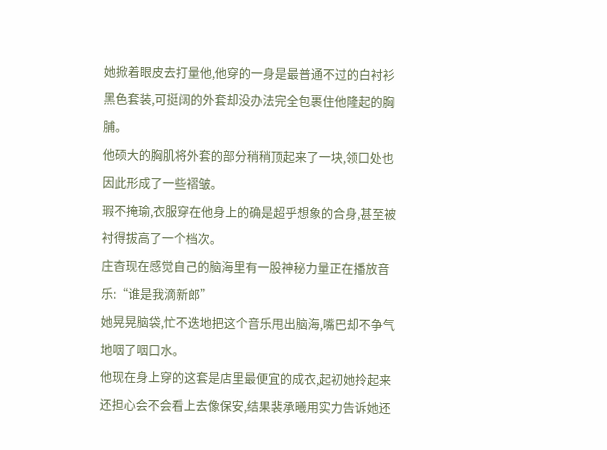她掀着眼皮去打量他,他穿的一身是最普通不过的白衬衫黑色套装,可挺阔的外套却没办法完全包裹住他隆起的胸脯。
他硕大的胸肌将外套的部分稍稍顶起来了一块,领口处也因此形成了一些褶皱。
瑕不掩瑜,衣服穿在他身上的确是超乎想象的合身,甚至被衬得拔高了一个档次。
庄杳现在感觉自己的脑海里有一股神秘力量正在播放音乐:“谁是我滴新郎”
她晃晃脑袋,忙不迭地把这个音乐甩出脑海,嘴巴却不争气地咽了咽口水。
他现在身上穿的这套是店里最便宜的成衣,起初她拎起来还担心会不会看上去像保安,结果裴承曦用实力告诉她还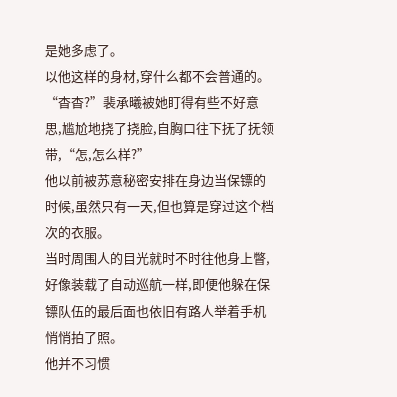是她多虑了。
以他这样的身材,穿什么都不会普通的。
“杳杳?”裴承曦被她盯得有些不好意思,尴尬地挠了挠脸,自胸口往下抚了抚领带,“怎,怎么样?”
他以前被苏意秘密安排在身边当保镖的时候,虽然只有一天,但也算是穿过这个档次的衣服。
当时周围人的目光就时不时往他身上瞥,好像装载了自动巡航一样,即便他躲在保镖队伍的最后面也依旧有路人举着手机悄悄拍了照。
他并不习惯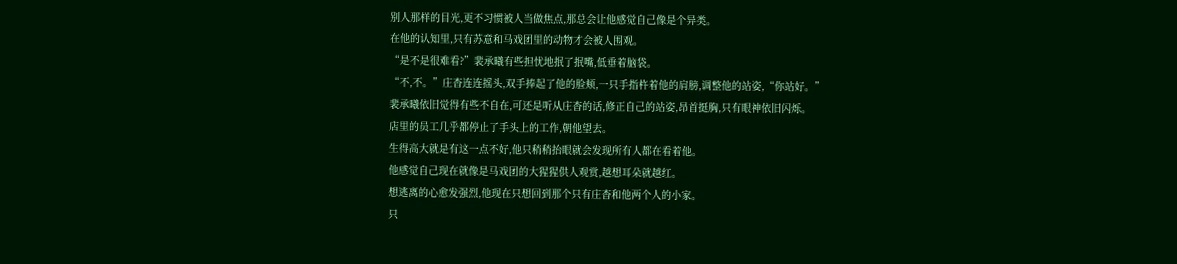别人那样的目光,更不习惯被人当做焦点,那总会让他感觉自己像是个异类。
在他的认知里,只有苏意和马戏团里的动物才会被人围观。
“是不是很难看?”裴承曦有些担忧地抿了抿嘴,低垂着脑袋。
“不,不。”庄杳连连摇头,双手捧起了他的脸颊,一只手指杵着他的肩膀,调整他的站姿,“你站好。”
裴承曦依旧觉得有些不自在,可还是听从庄杳的话,修正自己的站姿,昂首挺胸,只有眼神依旧闪烁。
店里的员工几乎都停止了手头上的工作,朝他望去。
生得高大就是有这一点不好,他只稍稍抬眼就会发现所有人都在看着他。
他感觉自己现在就像是马戏团的大猩猩供人观赏,越想耳朵就越红。
想逃离的心愈发强烈,他现在只想回到那个只有庄杳和他两个人的小家。
只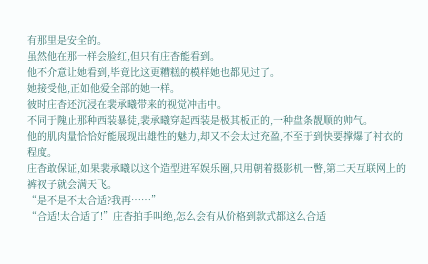有那里是安全的。
虽然他在那一样会脸红,但只有庄杳能看到。
他不介意让她看到,毕竟比这更糟糕的模样她也都见过了。
她接受他,正如他爱全部的她一样。
彼时庄杳还沉浸在裴承曦带来的视觉冲击中。
不同于隗止那种西装暴徒,裴承曦穿起西装是极其板正的,一种盘条靓顺的帅气。
他的肌肉量恰恰好能展现出雄性的魅力,却又不会太过充盈,不至于到快要撑爆了衬衣的程度。
庄杳敢保证,如果裴承曦以这个造型进军娱乐圈,只用朝着摄影机一瞥,第二天互联网上的裤衩子就会满天飞。
“是不是不太合适?我再……”
“合适!太合适了!”庄杳拍手叫绝,怎么会有从价格到款式都这么合适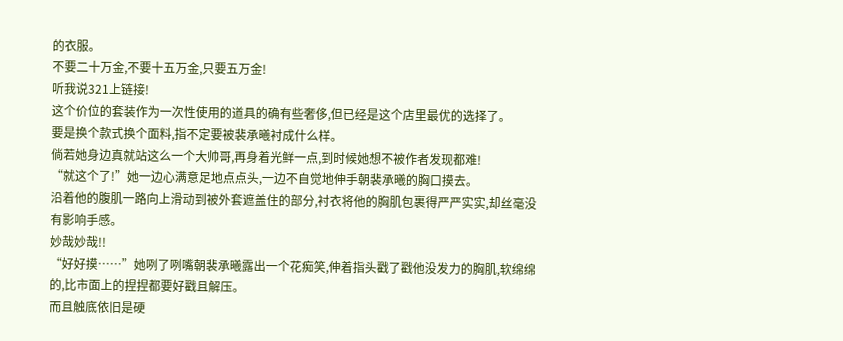的衣服。
不要二十万金,不要十五万金,只要五万金!
听我说321上链接!
这个价位的套装作为一次性使用的道具的确有些奢侈,但已经是这个店里最优的选择了。
要是换个款式换个面料,指不定要被裴承曦衬成什么样。
倘若她身边真就站这么一个大帅哥,再身着光鲜一点,到时候她想不被作者发现都难!
“就这个了!”她一边心满意足地点点头,一边不自觉地伸手朝裴承曦的胸口摸去。
沿着他的腹肌一路向上滑动到被外套遮盖住的部分,衬衣将他的胸肌包裹得严严实实,却丝毫没有影响手感。
妙哉妙哉!!
“好好摸……”她咧了咧嘴朝裴承曦露出一个花痴笑,伸着指头戳了戳他没发力的胸肌,软绵绵的,比市面上的捏捏都要好戳且解压。
而且触底依旧是硬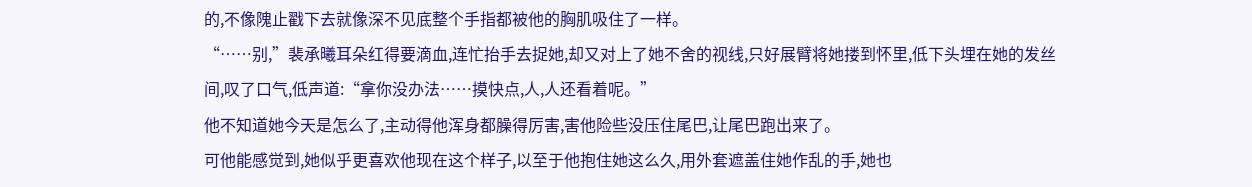的,不像隗止戳下去就像深不见底整个手指都被他的胸肌吸住了一样。
“……别,”裴承曦耳朵红得要滴血,连忙抬手去捉她,却又对上了她不舍的视线,只好展臂将她搂到怀里,低下头埋在她的发丝间,叹了口气,低声道:“拿你没办法……摸快点,人,人还看着呢。”
他不知道她今天是怎么了,主动得他浑身都臊得厉害,害他险些没压住尾巴,让尾巴跑出来了。
可他能感觉到,她似乎更喜欢他现在这个样子,以至于他抱住她这么久,用外套遮盖住她作乱的手,她也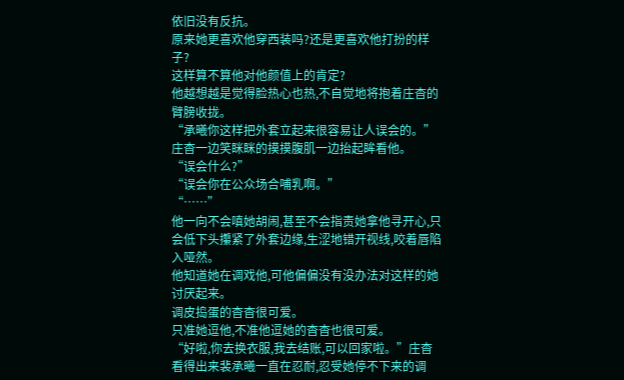依旧没有反抗。
原来她更喜欢他穿西装吗?还是更喜欢他打扮的样子?
这样算不算他对他颜值上的肯定?
他越想越是觉得脸热心也热,不自觉地将抱着庄杳的臂膀收拢。
“承曦你这样把外套立起来很容易让人误会的。”庄杳一边笑眯眯的摸摸腹肌一边抬起眸看他。
“误会什么?”
“误会你在公众场合哺乳啊。”
“……”
他一向不会嗔她胡闹,甚至不会指责她拿他寻开心,只会低下头攥紧了外套边缘,生涩地错开视线,咬着唇陷入哑然。
他知道她在调戏他,可他偏偏没有没办法对这样的她讨厌起来。
调皮捣蛋的杳杳很可爱。
只准她逗他,不准他逗她的杳杳也很可爱。
“好啦,你去换衣服,我去结账,可以回家啦。”庄杳看得出来裴承曦一直在忍耐,忍受她停不下来的调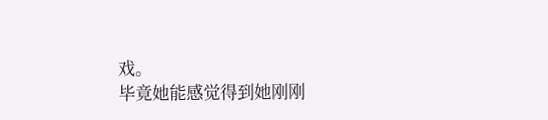戏。
毕竟她能感觉得到她刚刚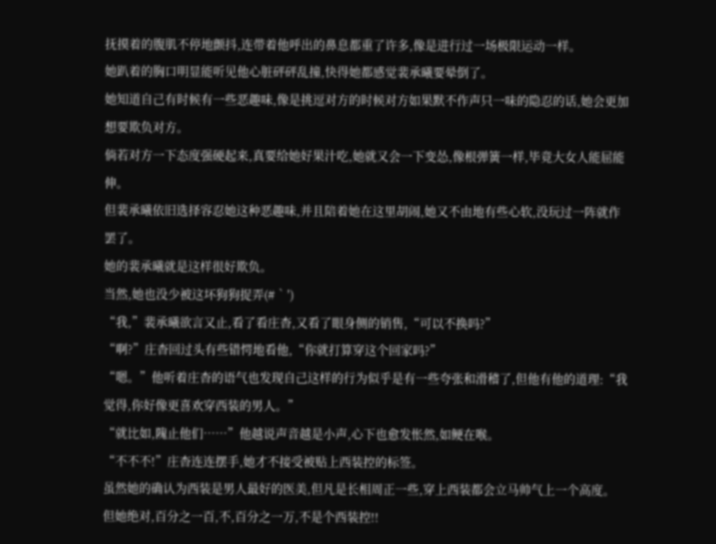抚摸着的腹肌不停地颤抖,连带着他呼出的鼻息都重了许多,像是进行过一场极限运动一样。
她趴着的胸口明显能听见他心脏砰砰乱撞,快得她都感觉裴承曦要晕倒了。
她知道自己有时候有一些恶趣味,像是挑逗对方的时候对方如果默不作声只一味的隐忍的话,她会更加想要欺负对方。
倘若对方一下态度强硬起来,真要给她好果汁吃,她就又会一下变怂,像根弹簧一样,毕竟大女人能屈能伸。
但裴承曦依旧选择容忍她这种恶趣味,并且陪着她在这里胡闹,她又不由地有些心软,没玩过一阵就作罢了。
她的裴承曦就是这样很好欺负。
当然,她也没少被这坏狗狗捉弄(#‵′)
“我,”裴承曦欲言又止,看了看庄杳,又看了眼身侧的销售,“可以不换吗?”
“啊?”庄杳回过头有些错愕地看他,“你就打算穿这个回家吗?”
“嗯。”他听着庄杳的语气也发现自己这样的行为似乎是有一些夸张和滑稽了,但他有他的道理:“我觉得,你好像更喜欢穿西装的男人。”
“就比如,隗止他们……”他越说声音越是小声,心下也愈发怅然,如鲠在喉。
“不不不!”庄杳连连摆手,她才不接受被贴上西装控的标签。
虽然她的确认为西装是男人最好的医美,但凡是长相周正一些,穿上西装都会立马帅气上一个高度。
但她绝对,百分之一百,不,百分之一万,不是个西装控!!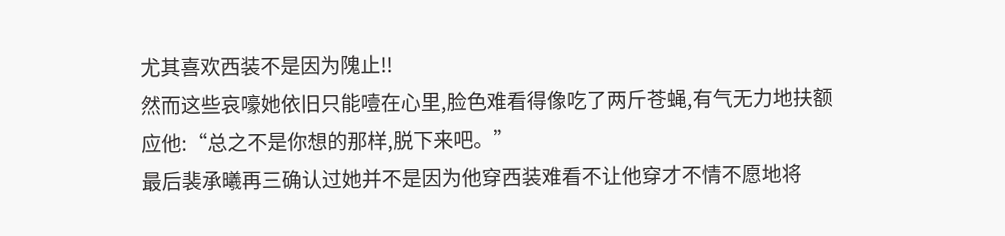尤其喜欢西装不是因为隗止!!
然而这些哀嚎她依旧只能噎在心里,脸色难看得像吃了两斤苍蝇,有气无力地扶额应他:“总之不是你想的那样,脱下来吧。”
最后裴承曦再三确认过她并不是因为他穿西装难看不让他穿才不情不愿地将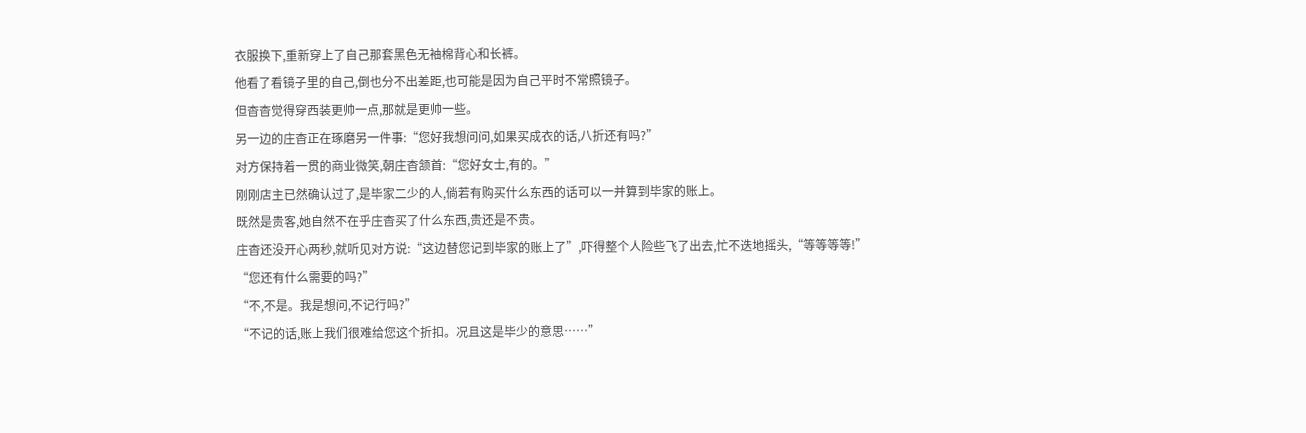衣服换下,重新穿上了自己那套黑色无袖棉背心和长裤。
他看了看镜子里的自己,倒也分不出差距,也可能是因为自己平时不常照镜子。
但杳杳觉得穿西装更帅一点,那就是更帅一些。
另一边的庄杳正在琢磨另一件事:“您好我想问问,如果买成衣的话,八折还有吗?”
对方保持着一贯的商业微笑,朝庄杳颔首:“您好女士,有的。”
刚刚店主已然确认过了,是毕家二少的人,倘若有购买什么东西的话可以一并算到毕家的账上。
既然是贵客,她自然不在乎庄杳买了什么东西,贵还是不贵。
庄杳还没开心两秒,就听见对方说:“这边替您记到毕家的账上了”,吓得整个人险些飞了出去,忙不迭地摇头,“等等等等!”
“您还有什么需要的吗?”
“不,不是。我是想问,不记行吗?”
“不记的话,账上我们很难给您这个折扣。况且这是毕少的意思……”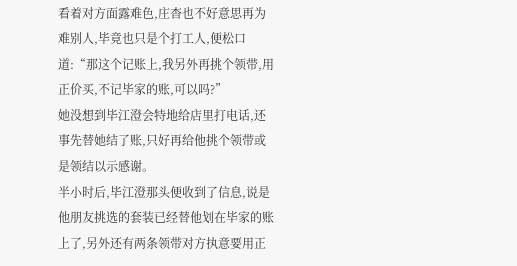看着对方面露难色,庄杳也不好意思再为难别人,毕竟也只是个打工人,便松口道:“那这个记账上,我另外再挑个领带,用正价买,不记毕家的账,可以吗?”
她没想到毕江澄会特地给店里打电话,还事先替她结了账,只好再给他挑个领带或是领结以示感谢。
半小时后,毕江澄那头便收到了信息,说是他朋友挑选的套装已经替他划在毕家的账上了,另外还有两条领带对方执意要用正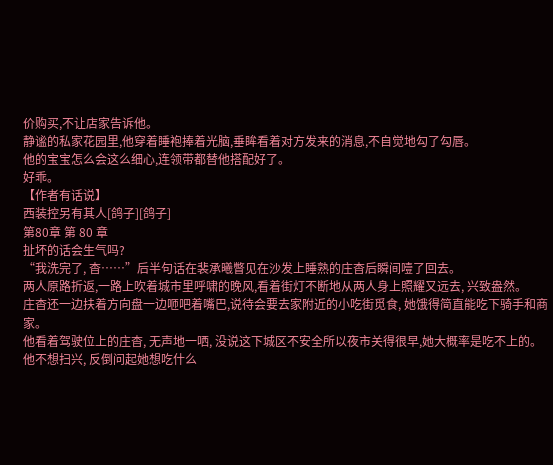价购买,不让店家告诉他。
静谧的私家花园里,他穿着睡袍捧着光脑,垂眸看着对方发来的消息,不自觉地勾了勾唇。
他的宝宝怎么会这么细心,连领带都替他搭配好了。
好乖。
【作者有话说】
西装控另有其人[鸽子][鸽子]
第80章 第 80 章
扯坏的话会生气吗?
“我洗完了, 杳……”后半句话在裴承曦瞥见在沙发上睡熟的庄杳后瞬间噎了回去。
两人原路折返,一路上吹着城市里呼啸的晚风,看着街灯不断地从两人身上照耀又远去, 兴致盎然。
庄杳还一边扶着方向盘一边咂吧着嘴巴,说待会要去家附近的小吃街觅食, 她饿得简直能吃下骑手和商家。
他看着驾驶位上的庄杳, 无声地一哂, 没说这下城区不安全所以夜市关得很早,她大概率是吃不上的。
他不想扫兴, 反倒问起她想吃什么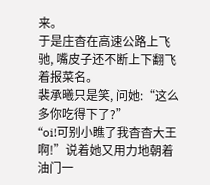来。
于是庄杳在高速公路上飞驰, 嘴皮子还不断上下翻飞着报菜名。
裴承曦只是笑, 问她:“这么多你吃得下了?”
“oi!可别小瞧了我杳杳大王啊!”说着她又用力地朝着油门一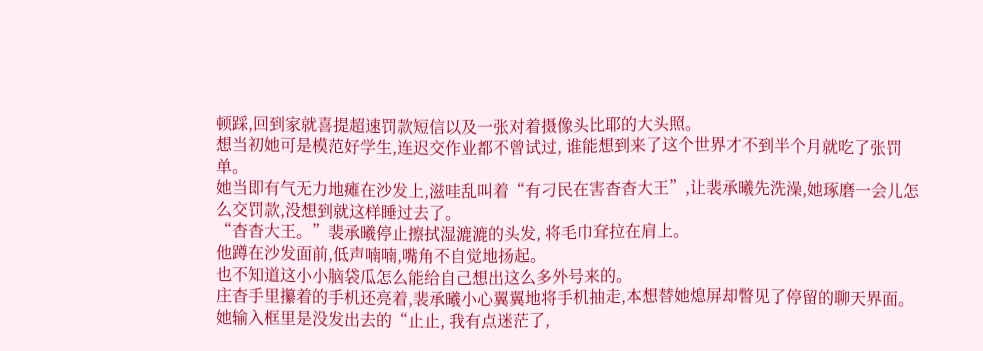顿踩,回到家就喜提超速罚款短信以及一张对着摄像头比耶的大头照。
想当初她可是模范好学生,连迟交作业都不曾试过, 谁能想到来了这个世界才不到半个月就吃了张罚单。
她当即有气无力地瘫在沙发上,滋哇乱叫着“有刁民在害杳杳大王”,让裴承曦先洗澡,她琢磨一会儿怎么交罚款,没想到就这样睡过去了。
“杳杳大王。”裴承曦停止擦拭湿漉漉的头发, 将毛巾耷拉在肩上。
他蹲在沙发面前,低声喃喃,嘴角不自觉地扬起。
也不知道这小小脑袋瓜怎么能给自己想出这么多外号来的。
庄杳手里攥着的手机还亮着,裴承曦小心翼翼地将手机抽走,本想替她熄屏却瞥见了停留的聊天界面。
她输入框里是没发出去的“止止, 我有点迷茫了,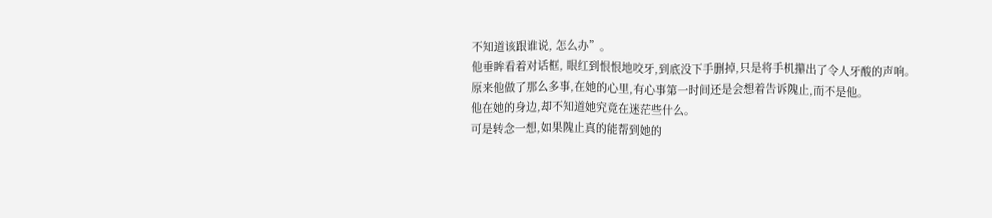不知道该跟谁说, 怎么办”。
他垂眸看着对话框, 眼红到恨恨地咬牙,到底没下手删掉,只是将手机攥出了令人牙酸的声响。
原来他做了那么多事,在她的心里,有心事第一时间还是会想着告诉隗止,而不是他。
他在她的身边,却不知道她究竟在迷茫些什么。
可是转念一想,如果隗止真的能帮到她的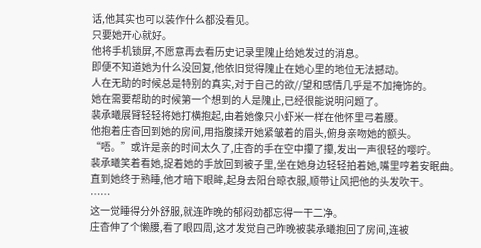话,他其实也可以装作什么都没看见。
只要她开心就好。
他将手机锁屏,不愿意再去看历史记录里隗止给她发过的消息。
即便不知道她为什么没回复,他依旧觉得隗止在她心里的地位无法撼动。
人在无助的时候总是特别的真实,对于自己的欲//望和感情几乎是不加掩饰的。
她在需要帮助的时候第一个想到的人是隗止,已经很能说明问题了。
裴承曦展臂轻轻将她打横抱起,由着她像只小虾米一样在他怀里弓着腰。
他抱着庄杳回到她的房间,用指腹揉开她紧皱着的眉头,俯身亲吻她的额头。
“唔。”或许是亲的时间太久了,庄杳的手在空中攥了攥,发出一声很轻的嘤咛。
裴承曦笑着看她,捉着她的手放回到被子里,坐在她身边轻轻拍着她,嘴里哼着安眠曲。
直到她终于熟睡,他才暗下眼眸,起身去阳台晾衣服,顺带让风把他的头发吹干。
……
这一觉睡得分外舒服,就连昨晚的郁闷劲都忘得一干二净。
庄杳伸了个懒腰,看了眼四周,这才发觉自己昨晚被裴承曦抱回了房间,连被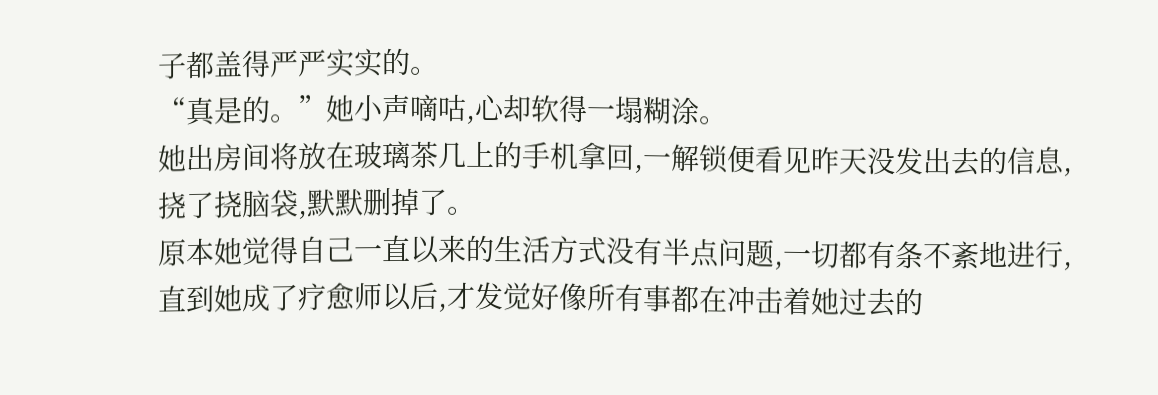子都盖得严严实实的。
“真是的。”她小声嘀咕,心却软得一塌糊涂。
她出房间将放在玻璃茶几上的手机拿回,一解锁便看见昨天没发出去的信息,挠了挠脑袋,默默删掉了。
原本她觉得自己一直以来的生活方式没有半点问题,一切都有条不紊地进行,直到她成了疗愈师以后,才发觉好像所有事都在冲击着她过去的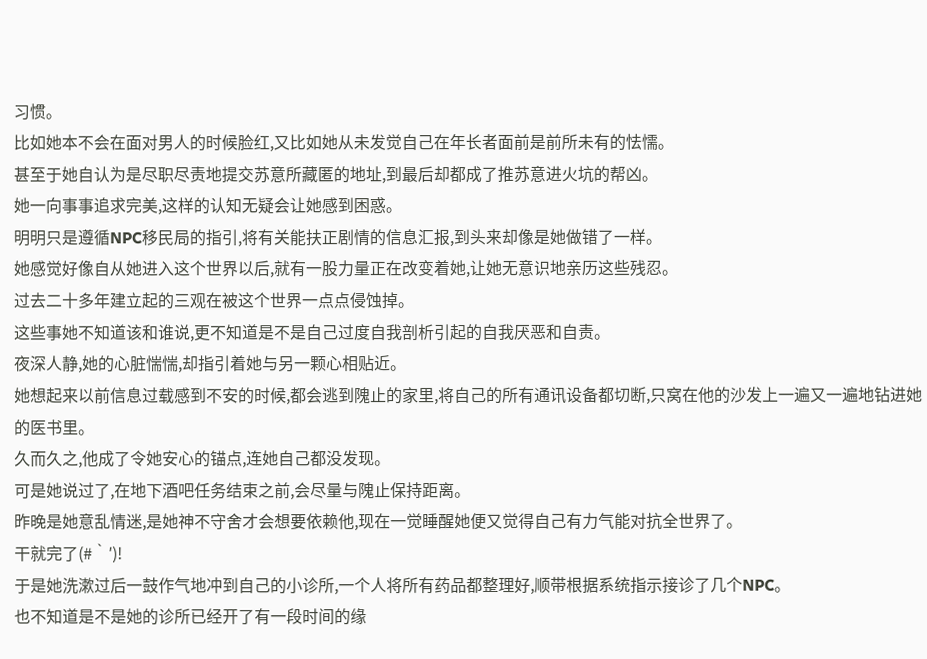习惯。
比如她本不会在面对男人的时候脸红,又比如她从未发觉自己在年长者面前是前所未有的怯懦。
甚至于她自认为是尽职尽责地提交苏意所藏匿的地址,到最后却都成了推苏意进火坑的帮凶。
她一向事事追求完美,这样的认知无疑会让她感到困惑。
明明只是遵循NPC移民局的指引,将有关能扶正剧情的信息汇报,到头来却像是她做错了一样。
她感觉好像自从她进入这个世界以后,就有一股力量正在改变着她,让她无意识地亲历这些残忍。
过去二十多年建立起的三观在被这个世界一点点侵蚀掉。
这些事她不知道该和谁说,更不知道是不是自己过度自我剖析引起的自我厌恶和自责。
夜深人静,她的心脏惴惴,却指引着她与另一颗心相贴近。
她想起来以前信息过载感到不安的时候,都会逃到隗止的家里,将自己的所有通讯设备都切断,只窝在他的沙发上一遍又一遍地钻进她的医书里。
久而久之,他成了令她安心的锚点,连她自己都没发现。
可是她说过了,在地下酒吧任务结束之前,会尽量与隗止保持距离。
昨晚是她意乱情迷,是她神不守舍才会想要依赖他,现在一觉睡醒她便又觉得自己有力气能对抗全世界了。
干就完了(#‵′)!
于是她洗漱过后一鼓作气地冲到自己的小诊所,一个人将所有药品都整理好,顺带根据系统指示接诊了几个NPC。
也不知道是不是她的诊所已经开了有一段时间的缘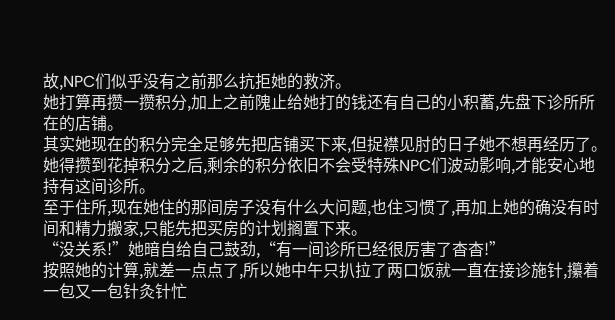故,NPC们似乎没有之前那么抗拒她的救济。
她打算再攒一攒积分,加上之前隗止给她打的钱还有自己的小积蓄,先盘下诊所所在的店铺。
其实她现在的积分完全足够先把店铺买下来,但捉襟见肘的日子她不想再经历了。
她得攒到花掉积分之后,剩余的积分依旧不会受特殊NPC们波动影响,才能安心地持有这间诊所。
至于住所,现在她住的那间房子没有什么大问题,也住习惯了,再加上她的确没有时间和精力搬家,只能先把买房的计划搁置下来。
“没关系!”她暗自给自己鼓劲,“有一间诊所已经很厉害了杳杳!”
按照她的计算,就差一点点了,所以她中午只扒拉了两口饭就一直在接诊施针,攥着一包又一包针灸针忙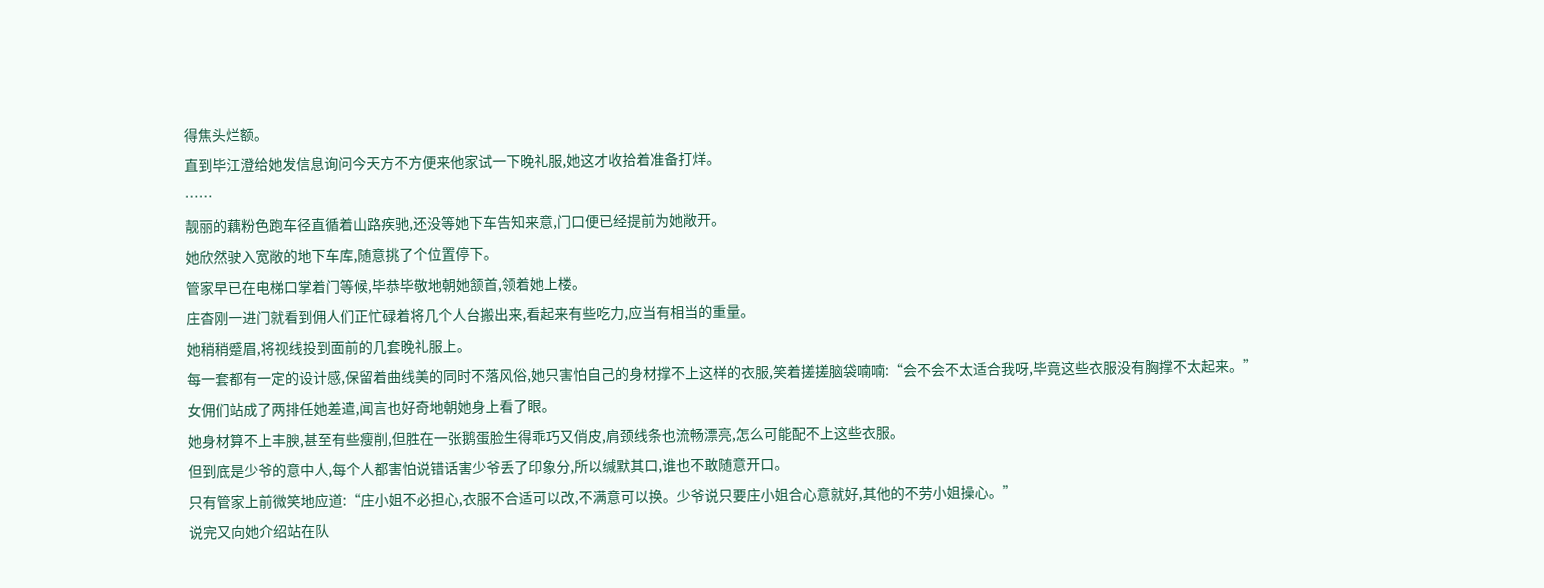得焦头烂额。
直到毕江澄给她发信息询问今天方不方便来他家试一下晚礼服,她这才收拾着准备打烊。
……
靓丽的藕粉色跑车径直循着山路疾驰,还没等她下车告知来意,门口便已经提前为她敞开。
她欣然驶入宽敞的地下车库,随意挑了个位置停下。
管家早已在电梯口掌着门等候,毕恭毕敬地朝她颔首,领着她上楼。
庄杳刚一进门就看到佣人们正忙碌着将几个人台搬出来,看起来有些吃力,应当有相当的重量。
她稍稍蹙眉,将视线投到面前的几套晚礼服上。
每一套都有一定的设计感,保留着曲线美的同时不落风俗,她只害怕自己的身材撑不上这样的衣服,笑着搓搓脑袋喃喃:“会不会不太适合我呀,毕竟这些衣服没有胸撑不太起来。”
女佣们站成了两排任她差遣,闻言也好奇地朝她身上看了眼。
她身材算不上丰腴,甚至有些瘦削,但胜在一张鹅蛋脸生得乖巧又俏皮,肩颈线条也流畅漂亮,怎么可能配不上这些衣服。
但到底是少爷的意中人,每个人都害怕说错话害少爷丢了印象分,所以缄默其口,谁也不敢随意开口。
只有管家上前微笑地应道:“庄小姐不必担心,衣服不合适可以改,不满意可以换。少爷说只要庄小姐合心意就好,其他的不劳小姐操心。”
说完又向她介绍站在队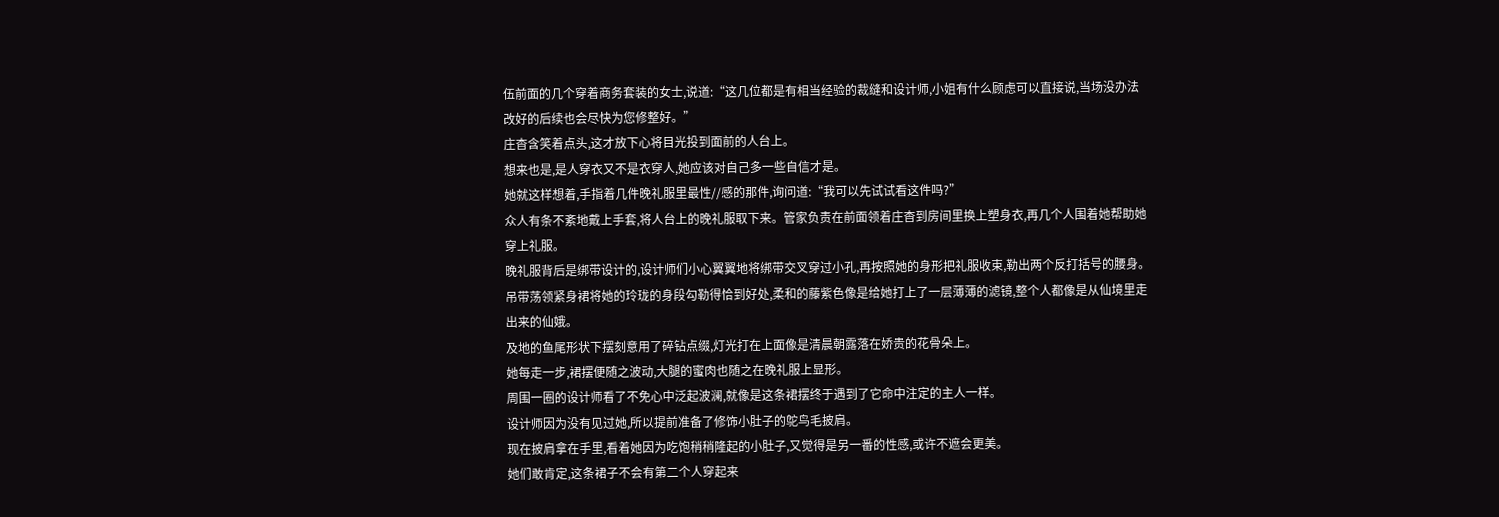伍前面的几个穿着商务套装的女士,说道:“这几位都是有相当经验的裁缝和设计师,小姐有什么顾虑可以直接说,当场没办法改好的后续也会尽快为您修整好。”
庄杳含笑着点头,这才放下心将目光投到面前的人台上。
想来也是,是人穿衣又不是衣穿人,她应该对自己多一些自信才是。
她就这样想着,手指着几件晚礼服里最性//感的那件,询问道:“我可以先试试看这件吗?”
众人有条不紊地戴上手套,将人台上的晚礼服取下来。管家负责在前面领着庄杳到房间里换上塑身衣,再几个人围着她帮助她穿上礼服。
晚礼服背后是绑带设计的,设计师们小心翼翼地将绑带交叉穿过小孔,再按照她的身形把礼服收束,勒出两个反打括号的腰身。
吊带荡领紧身裙将她的玲珑的身段勾勒得恰到好处,柔和的藤紫色像是给她打上了一层薄薄的滤镜,整个人都像是从仙境里走出来的仙娥。
及地的鱼尾形状下摆刻意用了碎钻点缀,灯光打在上面像是清晨朝露落在娇贵的花骨朵上。
她每走一步,裙摆便随之波动,大腿的蜜肉也随之在晚礼服上显形。
周围一圈的设计师看了不免心中泛起波澜,就像是这条裙摆终于遇到了它命中注定的主人一样。
设计师因为没有见过她,所以提前准备了修饰小肚子的鸵鸟毛披肩。
现在披肩拿在手里,看着她因为吃饱稍稍隆起的小肚子,又觉得是另一番的性感,或许不遮会更美。
她们敢肯定,这条裙子不会有第二个人穿起来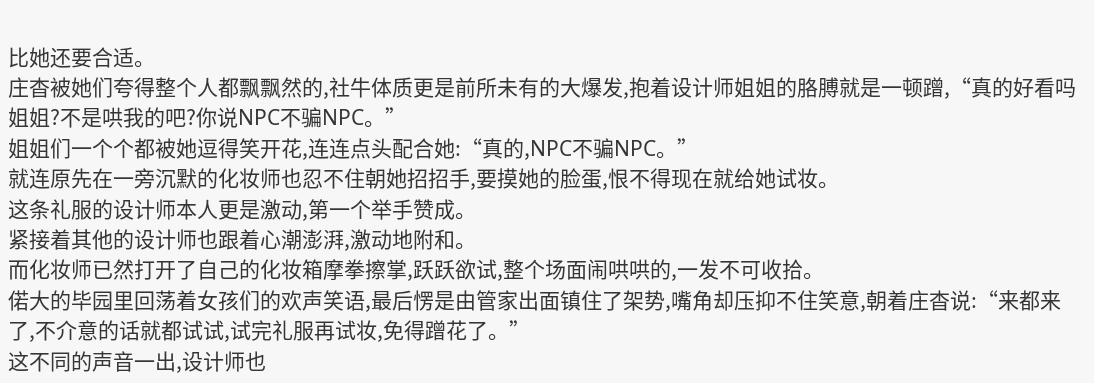比她还要合适。
庄杳被她们夸得整个人都飘飘然的,社牛体质更是前所未有的大爆发,抱着设计师姐姐的胳膊就是一顿蹭,“真的好看吗姐姐?不是哄我的吧?你说NPC不骗NPC。”
姐姐们一个个都被她逗得笑开花,连连点头配合她:“真的,NPC不骗NPC。”
就连原先在一旁沉默的化妆师也忍不住朝她招招手,要摸她的脸蛋,恨不得现在就给她试妆。
这条礼服的设计师本人更是激动,第一个举手赞成。
紧接着其他的设计师也跟着心潮澎湃,激动地附和。
而化妆师已然打开了自己的化妆箱摩拳擦掌,跃跃欲试,整个场面闹哄哄的,一发不可收拾。
偌大的毕园里回荡着女孩们的欢声笑语,最后愣是由管家出面镇住了架势,嘴角却压抑不住笑意,朝着庄杳说:“来都来了,不介意的话就都试试,试完礼服再试妆,免得蹭花了。”
这不同的声音一出,设计师也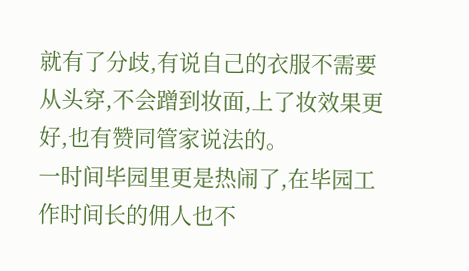就有了分歧,有说自己的衣服不需要从头穿,不会蹭到妆面,上了妆效果更好,也有赞同管家说法的。
一时间毕园里更是热闹了,在毕园工作时间长的佣人也不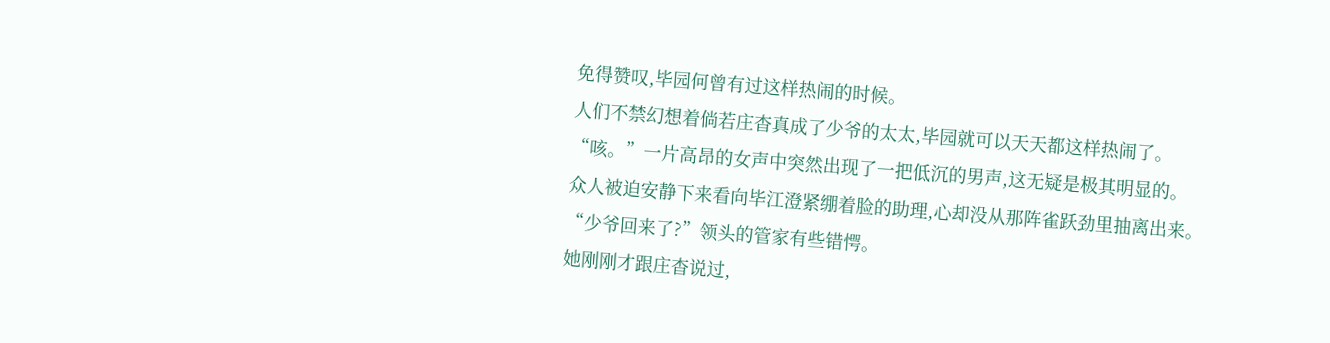免得赞叹,毕园何曾有过这样热闹的时候。
人们不禁幻想着倘若庄杳真成了少爷的太太,毕园就可以天天都这样热闹了。
“咳。”一片高昂的女声中突然出现了一把低沉的男声,这无疑是极其明显的。
众人被迫安静下来看向毕江澄紧绷着脸的助理,心却没从那阵雀跃劲里抽离出来。
“少爷回来了?”领头的管家有些错愕。
她刚刚才跟庄杳说过,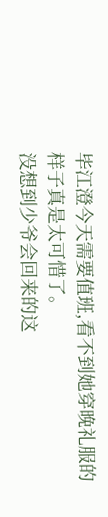毕江澄今天需要值班,看不到她穿晚礼服的样子真是太可惜了。
没想到少爷会回来的这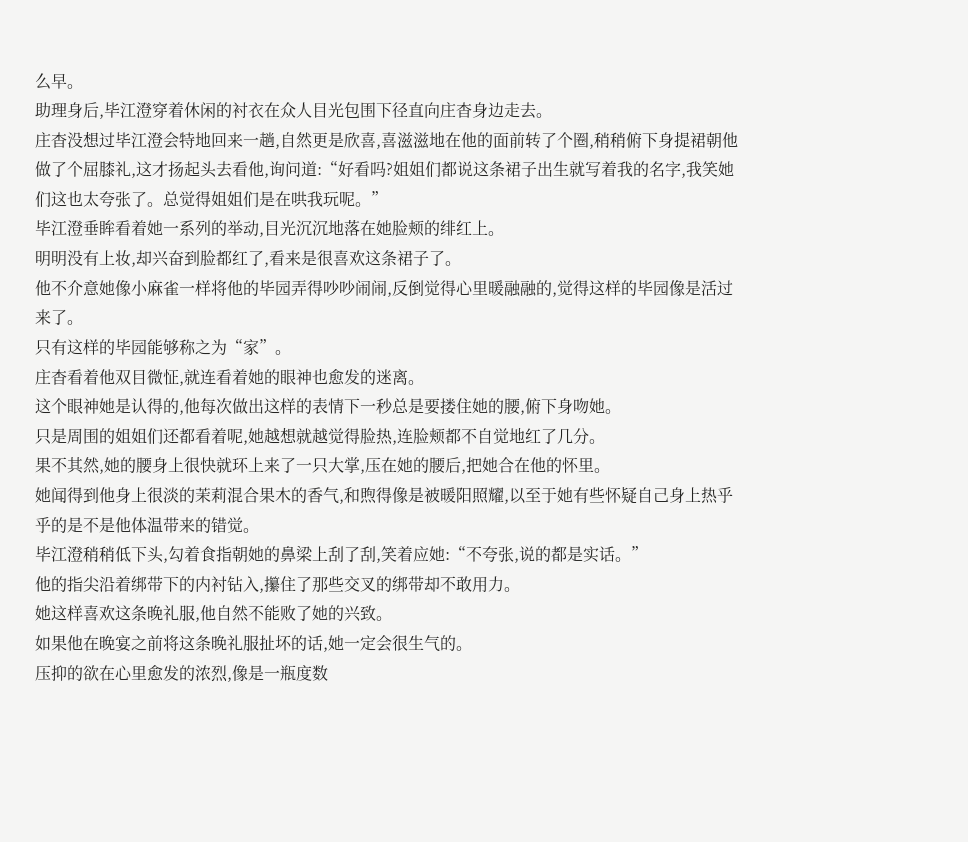么早。
助理身后,毕江澄穿着休闲的衬衣在众人目光包围下径直向庄杳身边走去。
庄杳没想过毕江澄会特地回来一趟,自然更是欣喜,喜滋滋地在他的面前转了个圈,稍稍俯下身提裙朝他做了个屈膝礼,这才扬起头去看他,询问道:“好看吗?姐姐们都说这条裙子出生就写着我的名字,我笑她们这也太夸张了。总觉得姐姐们是在哄我玩呢。”
毕江澄垂眸看着她一系列的举动,目光沉沉地落在她脸颊的绯红上。
明明没有上妆,却兴奋到脸都红了,看来是很喜欢这条裙子了。
他不介意她像小麻雀一样将他的毕园弄得吵吵闹闹,反倒觉得心里暖融融的,觉得这样的毕园像是活过来了。
只有这样的毕园能够称之为“家”。
庄杳看着他双目微怔,就连看着她的眼神也愈发的迷离。
这个眼神她是认得的,他每次做出这样的表情下一秒总是要搂住她的腰,俯下身吻她。
只是周围的姐姐们还都看着呢,她越想就越觉得脸热,连脸颊都不自觉地红了几分。
果不其然,她的腰身上很快就环上来了一只大掌,压在她的腰后,把她合在他的怀里。
她闻得到他身上很淡的茉莉混合果木的香气,和煦得像是被暖阳照耀,以至于她有些怀疑自己身上热乎乎的是不是他体温带来的错觉。
毕江澄稍稍低下头,勾着食指朝她的鼻梁上刮了刮,笑着应她:“不夸张,说的都是实话。”
他的指尖沿着绑带下的内衬钻入,攥住了那些交叉的绑带却不敢用力。
她这样喜欢这条晚礼服,他自然不能败了她的兴致。
如果他在晚宴之前将这条晚礼服扯坏的话,她一定会很生气的。
压抑的欲在心里愈发的浓烈,像是一瓶度数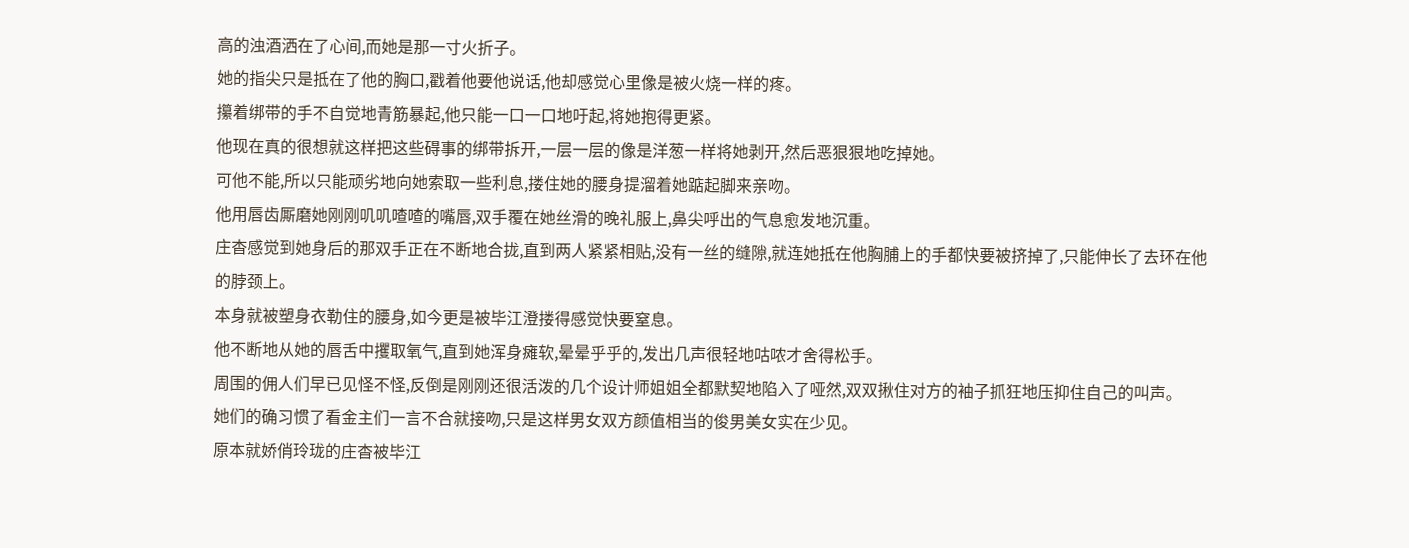高的浊酒洒在了心间,而她是那一寸火折子。
她的指尖只是抵在了他的胸口,戳着他要他说话,他却感觉心里像是被火烧一样的疼。
攥着绑带的手不自觉地青筋暴起,他只能一口一口地吁起,将她抱得更紧。
他现在真的很想就这样把这些碍事的绑带拆开,一层一层的像是洋葱一样将她剥开,然后恶狠狠地吃掉她。
可他不能,所以只能顽劣地向她索取一些利息,搂住她的腰身提溜着她踮起脚来亲吻。
他用唇齿厮磨她刚刚叽叽喳喳的嘴唇,双手覆在她丝滑的晚礼服上,鼻尖呼出的气息愈发地沉重。
庄杳感觉到她身后的那双手正在不断地合拢,直到两人紧紧相贴,没有一丝的缝隙,就连她抵在他胸脯上的手都快要被挤掉了,只能伸长了去环在他的脖颈上。
本身就被塑身衣勒住的腰身,如今更是被毕江澄搂得感觉快要窒息。
他不断地从她的唇舌中攫取氧气,直到她浑身瘫软,晕晕乎乎的,发出几声很轻地咕哝才舍得松手。
周围的佣人们早已见怪不怪,反倒是刚刚还很活泼的几个设计师姐姐全都默契地陷入了哑然,双双揪住对方的袖子抓狂地压抑住自己的叫声。
她们的确习惯了看金主们一言不合就接吻,只是这样男女双方颜值相当的俊男美女实在少见。
原本就娇俏玲珑的庄杳被毕江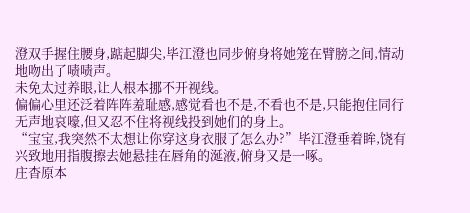澄双手握住腰身,踮起脚尖,毕江澄也同步俯身将她笼在臂膀之间,情动地吻出了啧啧声。
未免太过养眼,让人根本挪不开视线。
偏偏心里还泛着阵阵羞耻感,感觉看也不是,不看也不是,只能抱住同行无声地哀嚎,但又忍不住将视线投到她们的身上。
“宝宝,我突然不太想让你穿这身衣服了怎么办?”毕江澄垂着眸,饶有兴致地用指腹擦去她悬挂在唇角的涎液,俯身又是一啄。
庄杳原本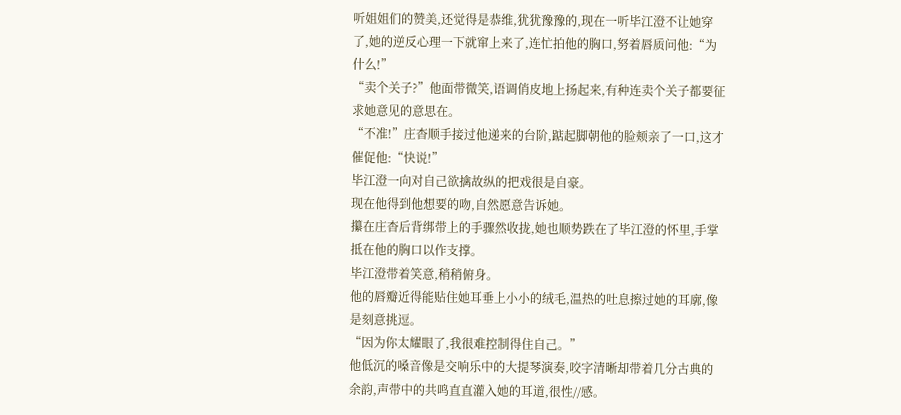听姐姐们的赞美,还觉得是恭维,犹犹豫豫的,现在一听毕江澄不让她穿了,她的逆反心理一下就窜上来了,连忙拍他的胸口,努着唇质问他:“为什么!”
“卖个关子?”他面带微笑,语调俏皮地上扬起来,有种连卖个关子都要征求她意见的意思在。
“不准!”庄杳顺手接过他递来的台阶,踮起脚朝他的脸颊亲了一口,这才催促他:“快说!”
毕江澄一向对自己欲擒故纵的把戏很是自豪。
现在他得到他想要的吻,自然愿意告诉她。
攥在庄杳后背绑带上的手骤然收拢,她也顺势跌在了毕江澄的怀里,手掌抵在他的胸口以作支撑。
毕江澄带着笑意,稍稍俯身。
他的唇瓣近得能贴住她耳垂上小小的绒毛,温热的吐息擦过她的耳廓,像是刻意挑逗。
“因为你太耀眼了,我很难控制得住自己。”
他低沉的嗓音像是交响乐中的大提琴演奏,咬字清晰却带着几分古典的余韵,声带中的共鸣直直灌入她的耳道,很性//感。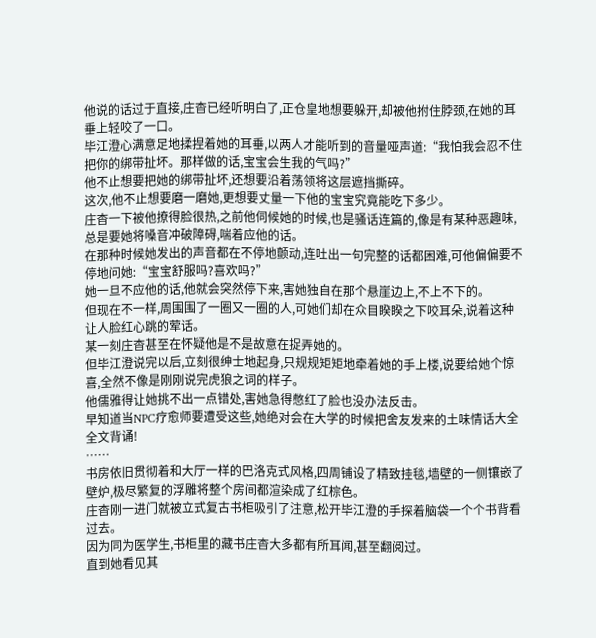他说的话过于直接,庄杳已经听明白了,正仓皇地想要躲开,却被他拊住脖颈,在她的耳垂上轻咬了一口。
毕江澄心满意足地揉捏着她的耳垂,以两人才能听到的音量哑声道:“我怕我会忍不住把你的绑带扯坏。那样做的话,宝宝会生我的气吗?”
他不止想要把她的绑带扯坏,还想要沿着荡领将这层遮挡撕碎。
这次,他不止想要磨一磨她,更想要丈量一下他的宝宝究竟能吃下多少。
庄杳一下被他撩得脸很热,之前他伺候她的时候,也是骚话连篇的,像是有某种恶趣味,总是要她将嗓音冲破障碍,喘着应他的话。
在那种时候她发出的声音都在不停地颤动,连吐出一句完整的话都困难,可他偏偏要不停地问她:“宝宝舒服吗?喜欢吗?”
她一旦不应他的话,他就会突然停下来,害她独自在那个悬崖边上,不上不下的。
但现在不一样,周围围了一圈又一圈的人,可她们却在众目睽睽之下咬耳朵,说着这种让人脸红心跳的荤话。
某一刻庄杳甚至在怀疑他是不是故意在捉弄她的。
但毕江澄说完以后,立刻很绅士地起身,只规规矩矩地牵着她的手上楼,说要给她个惊喜,全然不像是刚刚说完虎狼之词的样子。
他儒雅得让她挑不出一点错处,害她急得憋红了脸也没办法反击。
早知道当NPC疗愈师要遭受这些,她绝对会在大学的时候把舍友发来的土味情话大全全文背诵!
……
书房依旧贯彻着和大厅一样的巴洛克式风格,四周铺设了精致挂毯,墙壁的一侧镶嵌了壁炉,极尽繁复的浮雕将整个房间都渲染成了红棕色。
庄杳刚一进门就被立式复古书柜吸引了注意,松开毕江澄的手探着脑袋一个个书背看过去。
因为同为医学生,书柜里的藏书庄杳大多都有所耳闻,甚至翻阅过。
直到她看见其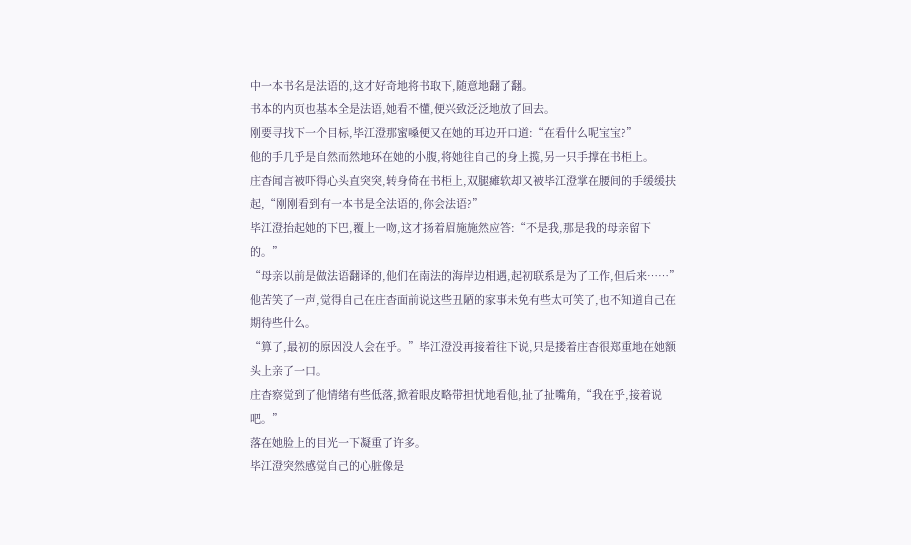中一本书名是法语的,这才好奇地将书取下,随意地翻了翻。
书本的内页也基本全是法语,她看不懂,便兴致泛泛地放了回去。
刚要寻找下一个目标,毕江澄那蜜嗓便又在她的耳边开口道:“在看什么呢宝宝?”
他的手几乎是自然而然地环在她的小腹,将她往自己的身上揽,另一只手撑在书柜上。
庄杳闻言被吓得心头直突突,转身倚在书柜上,双腿瘫软却又被毕江澄掌在腰间的手缓缓扶起,“刚刚看到有一本书是全法语的,你会法语?”
毕江澄抬起她的下巴,覆上一吻,这才扬着眉施施然应答:“不是我,那是我的母亲留下的。”
“母亲以前是做法语翻译的,他们在南法的海岸边相遇,起初联系是为了工作,但后来……”他苦笑了一声,觉得自己在庄杳面前说这些丑陋的家事未免有些太可笑了,也不知道自己在期待些什么。
“算了,最初的原因没人会在乎。”毕江澄没再接着往下说,只是搂着庄杳很郑重地在她额头上亲了一口。
庄杳察觉到了他情绪有些低落,掀着眼皮略带担忧地看他,扯了扯嘴角,“我在乎,接着说吧。”
落在她脸上的目光一下凝重了许多。
毕江澄突然感觉自己的心脏像是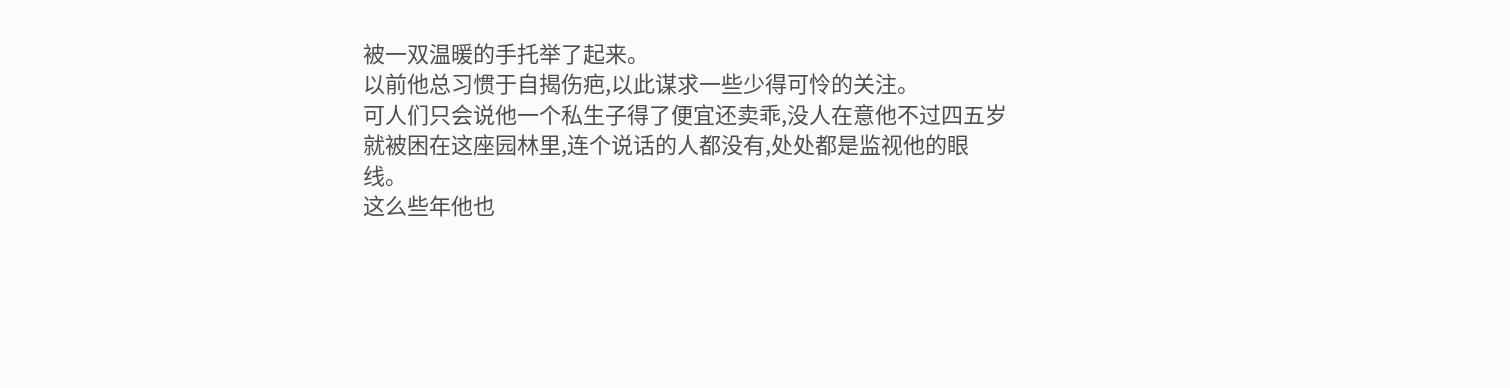被一双温暖的手托举了起来。
以前他总习惯于自揭伤疤,以此谋求一些少得可怜的关注。
可人们只会说他一个私生子得了便宜还卖乖,没人在意他不过四五岁就被困在这座园林里,连个说话的人都没有,处处都是监视他的眼线。
这么些年他也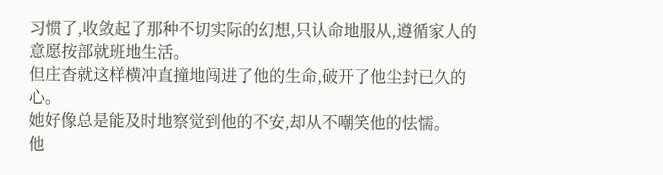习惯了,收敛起了那种不切实际的幻想,只认命地服从,遵循家人的意愿按部就班地生活。
但庄杳就这样横冲直撞地闯进了他的生命,破开了他尘封已久的心。
她好像总是能及时地察觉到他的不安,却从不嘲笑他的怯懦。
他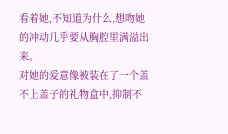看着她,不知道为什么,想吻她的冲动几乎要从胸腔里满溢出来。
对她的爱意像被装在了一个盖不上盖子的礼物盒中,抑制不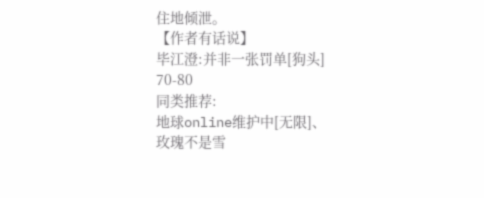住地倾泄。
【作者有话说】
毕江澄:并非一张罚单[狗头]
70-80
同类推荐:
地球online维护中[无限]、
玫瑰不是雪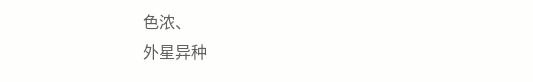色浓、
外星异种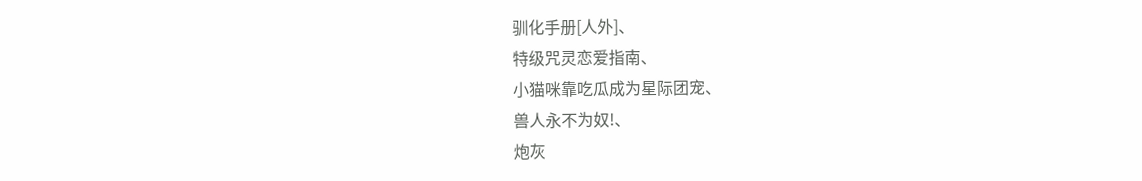驯化手册[人外]、
特级咒灵恋爱指南、
小猫咪靠吃瓜成为星际团宠、
兽人永不为奴!、
炮灰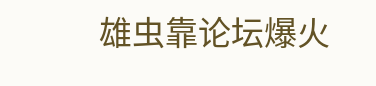雄虫靠论坛爆火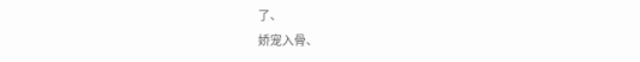了、
娇宠入骨、